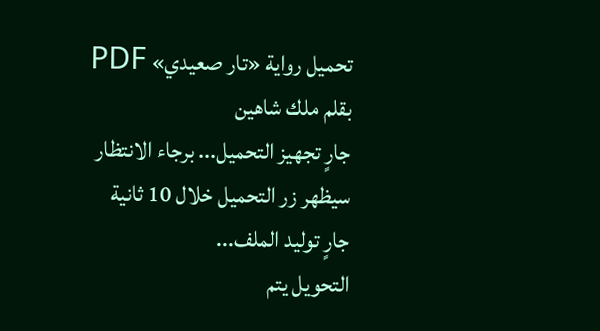تحميل رواية «تار صعيدي» PDF
بقلم ملك شاهين
جارٍ تجهيز التحميل... برجاء الانتظار
سيظهر زر التحميل خلال 10 ثانية
جارٍ توليد الملف...
التحويل يتم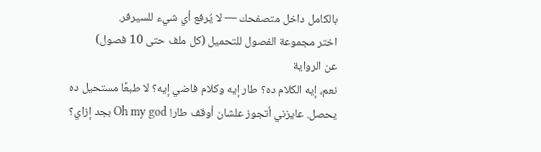بالكامل داخل متصفحك — لا يُرفع أي شيء للسيرفر.
اختر مجموعة الفصول للتحميل (كل ملف حتى 10 فصول)
عن الرواية
نعم، إيه الكلام ده؟ طار إيه وكلام فاضي إيه؟ لا طبعًا مستحيل ده يحصل. عايزني أتجوز علشان أوقف طار! Oh my god بجد إزاي؟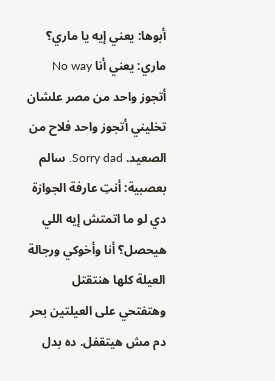أبوها: يعني إيه يا ماري؟ ماري: يعني أنا No way أتجوز واحد من مصر علشان تخليني أتجوز واحد فلاح من الصعيد. Sorry dad. سالم بعصبية: أنتِ عارفة الجوازة دي لو ما اتمتش إيه اللي هيحصل؟ أنا وأخوكي ورجالة العيلة كلها هنتقتل وهتفتحي على العيلتين بحر دم مش هيتقفل. ده بدل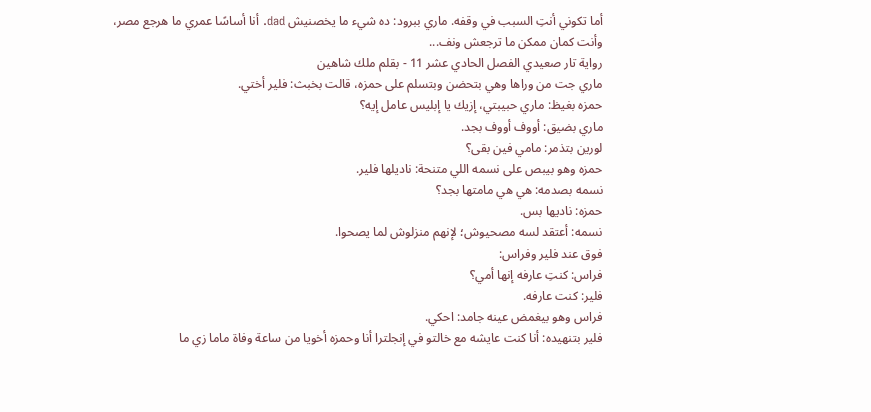أما تكوني أنتِ السبب في وقفه. ماري ببرود: ده شيء ما يخصنيش dad. أنا أساسًا عمري ما هرجع مصر، وأنت كمان ممكن ما ترجعش ونف...
رواية تار صعيدي الفصل الحادي عشر 11 - بقلم ملك شاهين
ماري جت من وراها وهي بتحضن وبتسلم على حمزه، قالت بخبث: فلير أختي.
حمزه بغيظ: ماري حبيبتي، إزيك يا إبليس عامل إيه؟
ماري بضيق: أووف أووف بجد.
لورين بتذمر: مامي فين بقى؟
حمزه وهو بيبص على نسمه اللي متنحة: ناديلها فلير.
نسمه بصدمه: هي هي مامتها بجد؟
حمزه: ناديها بس.
نسمه: أعتقد لسه مصحيوش؛ لإنهم منزلوش لما يصحوا.
فوق عند فلير وفراس:
فراس: كنتِ عارفه إنها أمي؟
فلير: كنت عارفه.
فراس وهو بيغمض عينه جامد: احكي.
فلير بتنهيده: أنا كنت عايشه مع خالتو في إنجلترا أنا وحمزه أخويا من ساعة وفاة ماما زي ما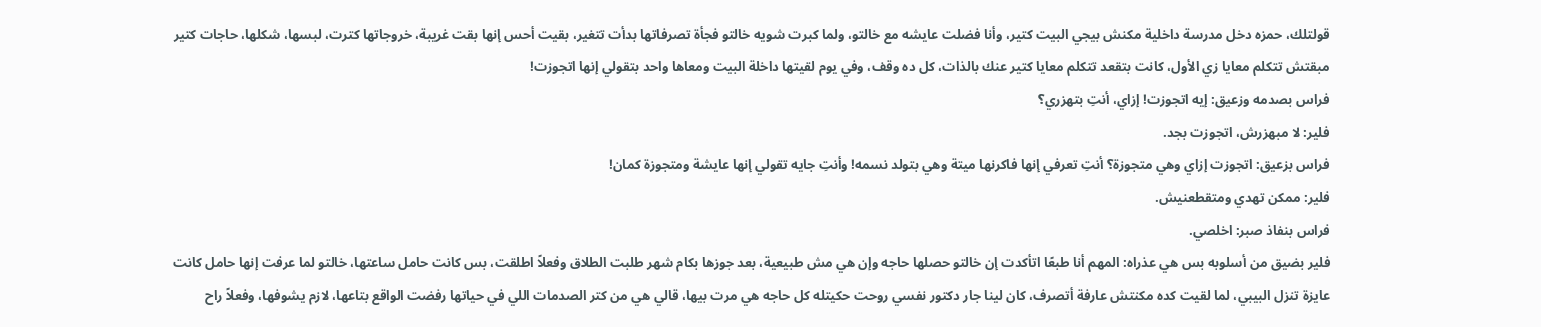قولتلك، حمزه دخل مدرسة داخلية مكنش بيجي البيت كتير، وأنا فضلت عايشه مع خالتو، ولما كبرت شويه خالتو فجأة تصرفاتها بدأت تتغير، بقيت أحس إنها بقت غريبة، خروجاتها كترت، لبسها، شكلها، حاجات كتير مبقتش تتكلم معايا زي الأول، كانت بتقعد تتكلم معايا كتير عنك بالذات، كل ده وقف، وفي يوم لقيتها داخلة البيت ومعاها واحد بتقولي إنها اتجوزت!
فراس بصدمه وزعيق: إيه اتجوزت! إزاي، أنتِ بتهزري؟
فلير: لا مبهزرش، اتجوزت بجد.
فراس بزعيق: اتجوزت إزاي وهي متجوزة؟ أنتِ تعرفي إنها فاكرنها ميتة وهي بتولد نسمه! وأنتِ جايه تقولي إنها عايشة ومتجوزة كمان!
فلير: ممكن تهدي ومتقطعنيش.
فراس بنفاذ صبر: اخلصي.
فلير بضيق من أسلوبه بس هي عذراه: المهم أنا طبعًا اتأكدت إن خالتو حصلها حاجه وإن هي مش طبيعية، بعد جوزها بكام شهر طلبت الطلاق وفعلاً اطلقت، بس كانت حامل ساعتها، خالتو لما عرفت إنها حامل كانت عايزة تنزل البيبي، لما لقيت كده مكنتش عارفة أتصرف، كان لينا جار دكتور نفسي روحت حكيتله كل حاجه هي مرت بيها، قالي هي من كتر الصدمات اللي في حياتها رفضت الواقع بتاعها، لازم يشوفها، وفعلاً راح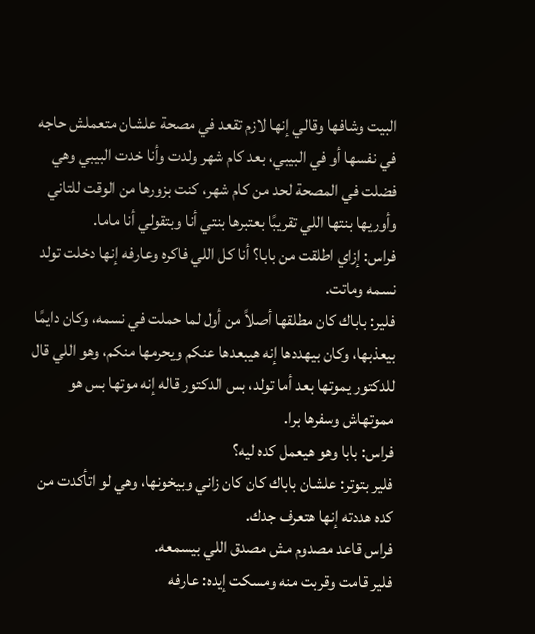البيت وشافها وقالي إنها لازم تقعد في مصحة علشان متعملش حاجه في نفسها أو في البيبي، بعد كام شهر ولدت وأنا خدت البيبي وهي فضلت في المصحة لحد من كام شهر، كنت بزورها من الوقت للتاني وأوريها بنتها اللي تقريبًا بعتبرها بنتي أنا وبتقولي أنا ماما.
فراس: إزاي اطلقت من بابا؟ أنا كل اللي فاكره وعارفه إنها دخلت تولد نسمه وماتت.
فلير: باباك كان مطلقها أصلاً من أول لما حملت في نسمه، وكان دايمًا بيعذبها، وكان بيهددها إنه هيبعدها عنكم ويحرمها منكم، وهو اللي قال للدكتور يموتها بعد أما تولد، بس الدكتور قاله إنه موتها بس هو مموتهاش وسفرها برا.
فراس: بابا وهو هيعمل كده ليه؟
فلير بتوتر: علشان باباك كان كان زاني وبيخونها، وهي لو اتأكدت من كده هددته إنها هتعرف جدك.
فراس قاعد مصدوم مش مصدق اللي بيسمعه.
فلير قامت وقربت منه ومسكت إيده: عارفه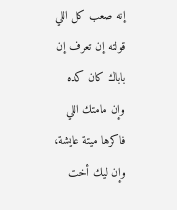إنه صعب كل اللي قولته إن تعرف إن باباك كان كده وإن مامتك اللي فاكرها ميتة عايشة، وإن ليك أخت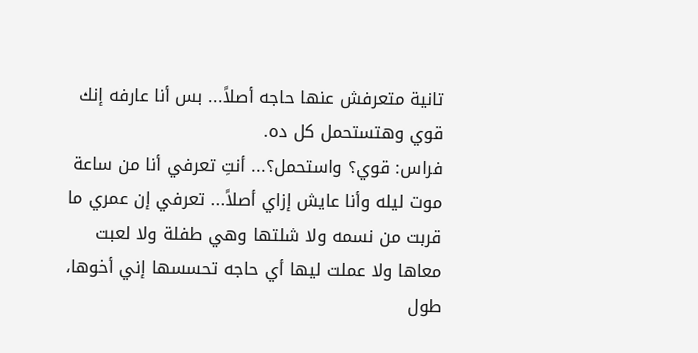تانية متعرفش عنها حاجه أصلاً... بس أنا عارفه إنك قوي وهتستحمل كل ده.
فراس: قوي؟ واستحمل؟... أنتِ تعرفي أنا من ساعة موت ليله وأنا عايش إزاي أصلاً... تعرفي إن عمري ما قربت من نسمه ولا شلتها وهي طفلة ولا لعبت معاها ولا عملت ليها أي حاجه تحسسها إني أخوها، طول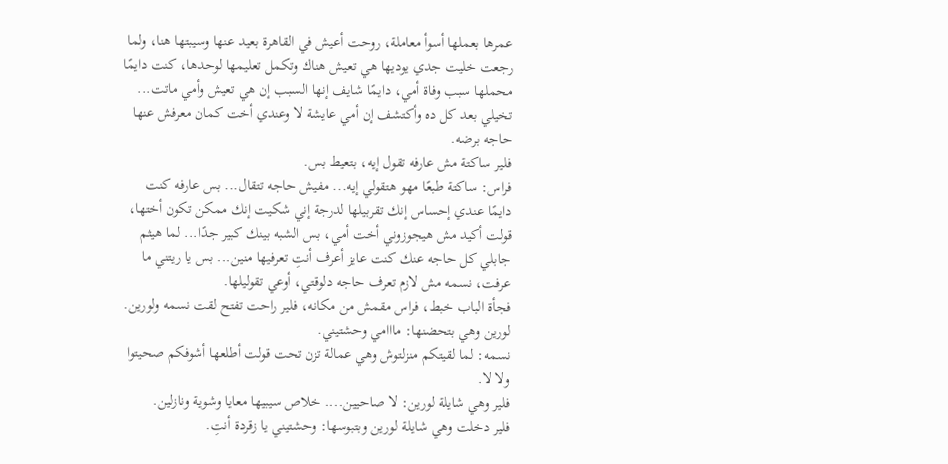عمرها بعملها أسوأ معاملة، روحت أعيش في القاهرة بعيد عنها وسيبتها هنا، ولما رجعت خليت جدي يوديها هي تعيش هناك وتكمل تعليمها لوحدها، كنت دايمًا محملها سبب وفاة أمي، دايمًا شايف إنها السبب إن هي تعيش وأمي ماتت... تخيلي بعد كل ده وأكتشف إن أمي عايشة لا وعندي أخت كمان معرفش عنها حاجه برضه.
فلير ساكتة مش عارفه تقول إيه، بتعيط بس.
فراس: ساكتة طبعًا مهو هتقولي إيه... مفيش حاجه تتقال... بس عارفه كنت دايمًا عندي إحساس إنك تقربيلها لدرجة إني شكيت إنك ممكن تكون أختها، قولت أكيد مش هيجوزوني أخت أمي، بس الشبه بينك كبير جدًا... لما هيثم جابلي كل حاجه عنك كنت عايز أعرف أنتِ تعرفيها منين... بس يا ريتني ما عرفت، نسمه مش لازم تعرف حاجه دلوقتي، أوعي تقوليلها.
فجأة الباب خبط، فراس مقمش من مكانه، فلير راحت تفتح لقت نسمه ولورين.
لورين وهي بتحضنها: مااامي وحشتيني.
نسمه: لما لقيتكم منزلتوش وهي عمالة تزن تحت قولت أطلعها أشوفكم صحيتوا ولا لا.
فلير وهي شايلة لورين: لا صاحيين.... خلاص سيبيها معايا وشوية ونازلين.
فلير دخلت وهي شايلة لورين وبتبوسها: وحشتيني يا زقردة أنتِ.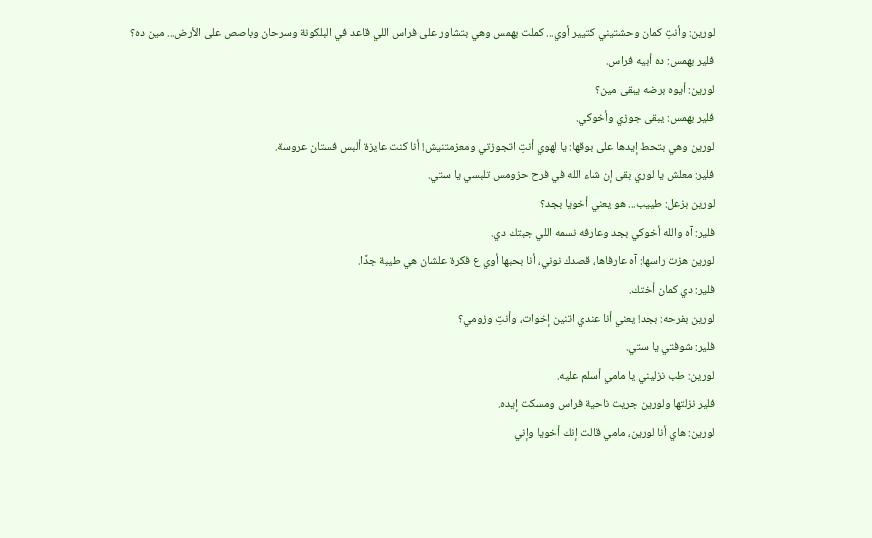لورين: وأنتِ كمان وحشتيني كتيير أوي... كملت بهمس وهي بتشاور على فراس اللي قاعد في البلكونة وسرحان وباصص على الأرض... مين ده؟
فلير بهمس: ده أبيه فراس.
لورين: أيوه برضه يبقى مين؟
فلير بهمس: يبقى جوزي وأخوكي.
لورين وهي بتحط إيدها على بوقها: يا لهوي أنتِ اتجوزتي ومعزمتنيش! أنا كنت عايزة ألبس فستان عروسة.
فلير: معلش يا لوري بقى إن شاء الله في فرح حزومس تلبسي يا ستي.
لورين بزعل: طييب... هو يعني أخويا بجد؟
فلير: آه والله أخوكي بجد وعارفه نسمه اللي جبتك دي.
لورين هزت راسها: آه عارفاها، قصدك نوني، أنا بحبها أوي ع فكرة علشان هي طيبة جدًا.
فلير: دي كمان أختك.
لورين بفرحه: بجد! يعني أنا عندي اتنين إخوات، وأنتِ وزومي؟
فلير: شوفتي يا ستي.
لورين: طب نزليني يا مامي أسلم عليه.
فلير نزلتها ولورين جريت ناحية فراس ومسكت إيده.
لورين: هاي أنا لورين، مامي قالت إنك أخويا وإني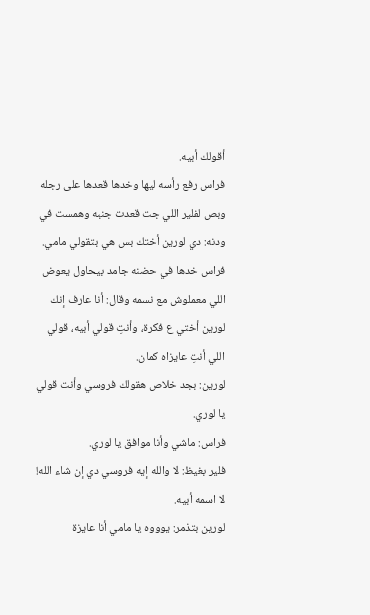أقولك أبيه.
فراس رفع رأسه ليها وخدها قعدها على رجله وبص لفلير اللي جت قعدت جنبه وهمست في ودنه: دي لورين أختك بس هي بتقولي مامي.
فراس خدها في حضنه جامد بيحاول يعوض اللي معملوش مع نسمه وقال: أنا عارف إنك لورين أختي ع فكرة، وأنتِ قولي أبيه، قولي اللي أنتِ عايزاه كمان.
لورين: بجد خلاص هقولك فروسي وأنت قولي يا لوري.
فراس: ماشي وأنا موافق يا لوري.
فلير بغيظ: لا والله إيه فروسي دي إن شاء الله! لا اسمه أبيه.
لورين بتذمر: يوووه يا مامي أنا عايزة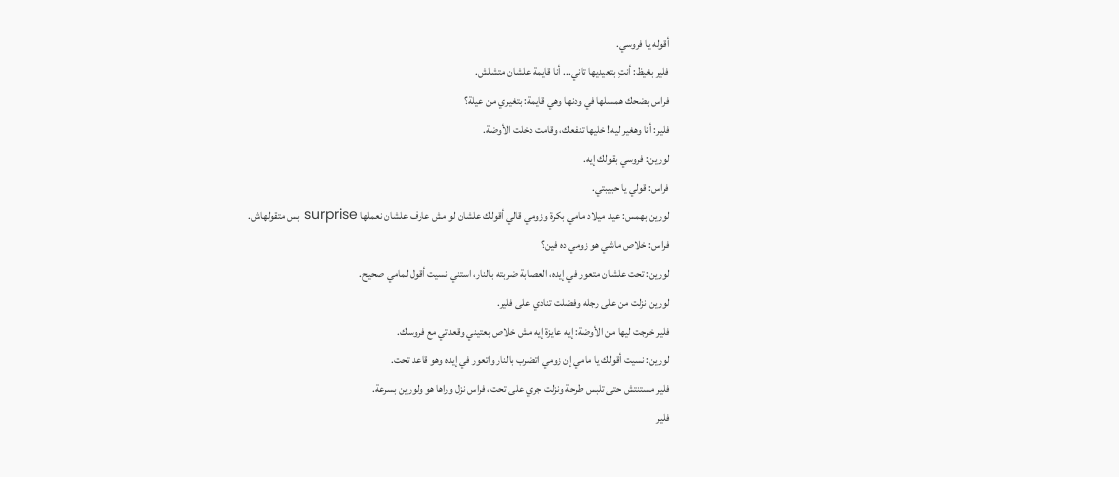أقوله يا فروسي.
فلير بغيظ: أنتِ بتعيديها تاني... أنا قايمة علشان متشلش.
فراس بضحك همسلها في ودنها وهي قايمة: بتغيري من عيلة؟
فلير: أنا وهغير ليه! خليها تنفعك، وقامت دخلت الأوضة.
لورين: فروسي بقولك إيه.
فراس: قولي يا حبيبتي.
لورين بهمس: عيد ميلاد مامي بكرة وزومي قالي أقولك علشان لو مش عارف علشان نعملها surprise بس متقولهاش.
فراس: خلاص ماشي هو زومي ده فين؟
لورين: تحت علشان متعور في إيده، العصابة ضربته بالنار، استني نسيت أقول لمامي صحيح.
لورين نزلت من على رجله وفضلت تنادي على فلير.
فلير خرجت ليها من الأوضة: إيه عايزة إيه مش خلاص بعتيني وقعدتي مع فروسك.
لورين: نسيت أقولك يا مامي إن زومي اتضرب بالنار واتعور في إيده وهو قاعد تحت.
فلير مستنتش حتى تلبس طرحة ونزلت جري على تحت، فراس نزل وراها هو ولورين بسرعة.
فلير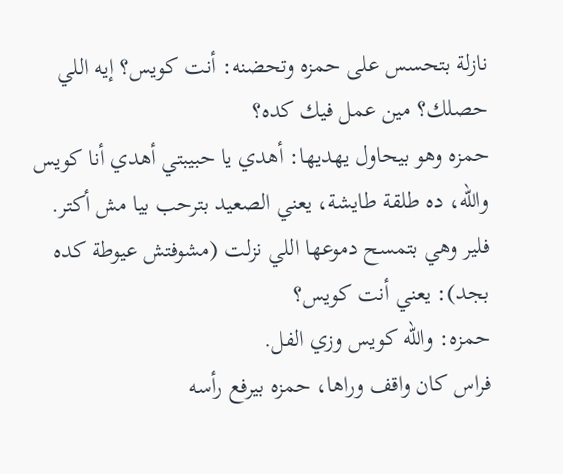نازلة بتحسس على حمزه وتحضنه: أنت كويس؟ إيه اللي حصلك؟ مين عمل فيك كده؟
حمزه وهو بيحاول يهديها: أهدي يا حبيبتي أهدي أنا كويس والله، ده طلقة طايشة، يعني الصعيد بترحب بيا مش أكتر.
فلير وهي بتمسح دموعها اللي نزلت (مشوفتش عيوطة كده بجد): يعني أنت كويس؟
حمزه: والله كويس وزي الفل.
فراس كان واقف وراها، حمزه بيرفع رأسه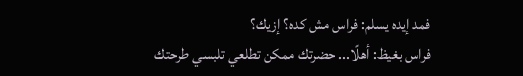فمد إيده يسلم: فراس مش كده؟ إزيك؟
فراس بغيظ: أهلًا... حضرتك ممكن تطلعي تلبسي طرحتك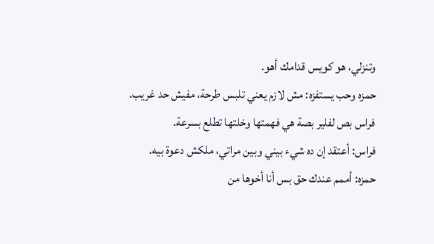وتنزلي، هو كويس قدامك أهو.
حمزه وحب يستفزه: مش لازم يعني تلبس طرحة، مفيش حد غريب.
فراس بص لفلير بصة هي فهمتها وخلتها تطلع بسرعة.
فراس: أعتقد إن ده شيء بيني وبين مراتي، ملكش دعوة بيه.
حمزه: أممم عندك حق بس أنا أخوها من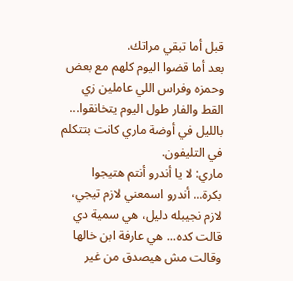قبل أما تبقي مراتك.
بعد أما قضوا اليوم كلهم مع بعض وحمزه وفراس اللي عاملين زي القط والفار طول اليوم يتخانقوا... بالليل في أوضة ماري كانت بتتكلم في التليفون.
ماري: لا يا أندرو أنتم هتيجوا بكرة... أندرو اسمعني لازم تيجي، لازم نجيبله دليل، هي سمية دي قالت كده... هي عارفة ابن خالها وقالت مش هيصدق من غير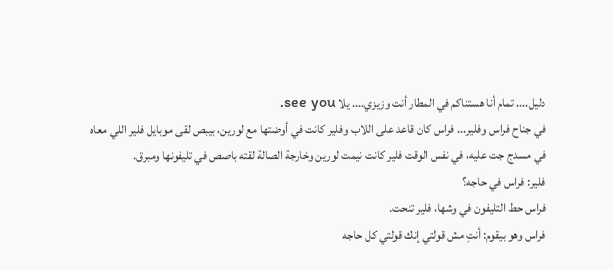دليل.... تمام أنا هستناكم في المطار أنت وزيزي.... يلا see you.
في جناح فراس وفلير... فراس كان قاعد على اللاب وفلير كانت في أوضتها مع لورين، بيبص لقى موبايل فلير اللي معاه في مسدج جت عليه، في نفس الوقت فلير كانت نيمت لورين وخارجة الصالة لقته باصص في تليفونها ومبرق.
فلير: فراس في حاجه؟
فراس حط التليفون في وشها، فلير تنحت.
فراس وهو بيقوم: أنتِ مش قولتي إنك قولتي كل حاجه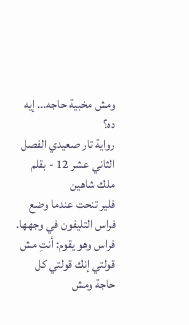ومش مخبية حاجه... إيه ده؟
رواية تار صعيدي الفصل الثاني عشر 12 - بقلم ملك شاهين
فلير تنحت عندما وضع فراس التليفون في وجهها.
فراس وهو يقوم: أنتِ مش قولتي إنك قولتي كل حاجة ومش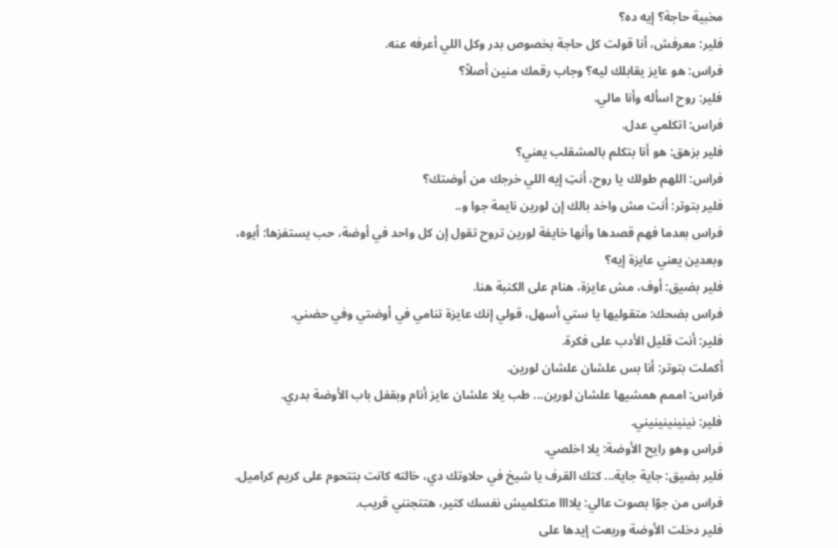مخبية حاجة؟ إيه ده؟
فلير: معرفش، أنا قولت كل حاجة بخصوص بدر وكل اللي أعرفه عنه.
فراس: هو عايز يقابلك ليه؟ وجاب رقمك منين أصلاً؟
فلير: روح اسأله وأنا مالي.
فراس: اتكلمي عدل.
فلير بزهق: هو أنا بتكلم بالمشقلب يعني؟
فراس: اللهم طولك يا روح، أنتِ إيه اللي خرجك من أوضتك؟
فلير بتوتر: أنت مش واخد بالك إن لورين نايمة جوا و..
فراس بعدما فهم قصدها وأنها خايفة لورين تروح تقول إن كل واحد في أوضة، حب يستفزها: أيوه، وبعدين يعني عايزة إيه؟
فلير بضيق: أوف، مش عايزة، هنام على الكنبة هنا.
فراس بضحك: متقوليها يا ستي أسهل، قولي إنك عايزة تنامي في أوضتي وفي حضني.
فلير: أنت قليل الأدب على فكرة.
أكملت بتوتر: أنا بس علشان علشان لورين.
فراس: اممم همشيها علشان لورين... طب يلا علشان عايز أنام وبقفل باب الأوضة بدري.
فلير: نينينينينيني.
فراس وهو رايح الأوضة: يلا اخلصي.
فلير بضيق: جاية جاية... كتك القرف يا شيخ في حلاوتك دي، خالته كانت بتتحوم على كريم كراميل.
فراس من جوّا بصوت عالي: يلاااا متكلميش نفسك كتير، هتتجنني قريب.
فلير دخلت الأوضة وربعت إيدها على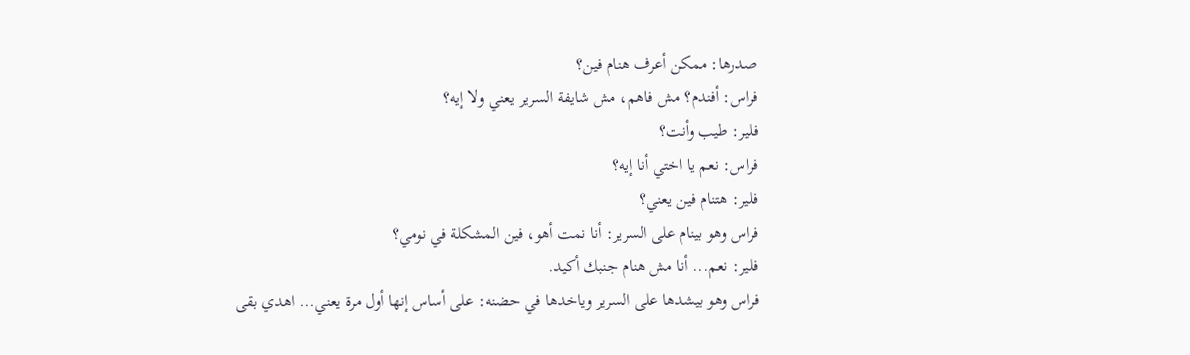صدرها: ممكن أعرف هنام فين؟
فراس: أفندم؟ مش فاهم، مش شايفة السرير يعني ولا إيه؟
فلير: طيب وأنت؟
فراس: نعم يا اختي أنا إيه؟
فلير: هتنام فين يعني؟
فراس وهو بينام على السرير: أنا نمت أهو، فين المشكلة في نومي؟
فلير: نعم... أنا مش هنام جنبك أكيد.
فراس وهو بيشدها على السرير وياخدها في حضنه: على أساس إنها أول مرة يعني... اهدي بقى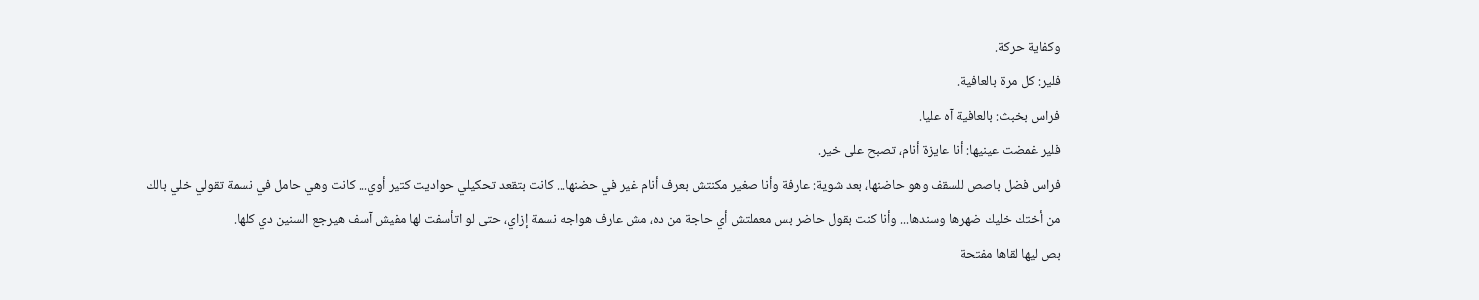وكفاية حركة.
فلير: كل مرة بالعافية.
فراس بخبث: بالعافية آه عليا.
فلير غمضت عينيها: أنا عايزة أنام، تصبح على خير.
فراس فضل باصص للسقف وهو حاضنها، بعد شوية: عارفة وأنا صغير مكنتش بعرف أنام غير في حضنها... كانت بتقعد تحكيلي حواديت كتير أوي... كانت وهي حامل في نسمة تقولي خلي بالك من أختك خليك ضهرها وسندها... وأنا كنت بقول حاضر بس معملتش أي حاجة من ده، مش عارف هواجه نسمة إزاي، حتى لو اتأسفت لها مفيش آسف هيرجع السنين دي كلها.
بص ليها لقاها مفتحة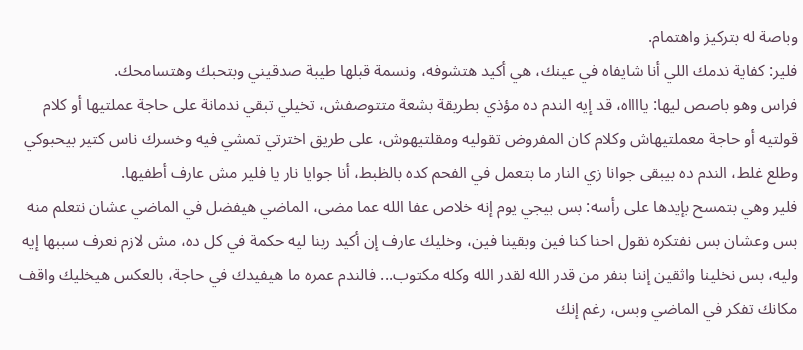وباصة له بتركيز واهتمام.
فلير: كفاية ندمك اللي أنا شايفاه في عينك، هي أكيد هتشوفه، ونسمة قبلها طيبة صدقيني وبتحبك وهتسامحك.
فراس وهو باصص ليها: يااااه، قد إيه الندم ده مؤذي بطريقة بشعة متتوصفش، تخيلي تبقي ندمانة على حاجة عملتيها أو كلام قولتيه أو حاجة معملتيهاش وكلام كان المفروض تقوليه ومقلتيهوش، على طريق اخترتي تمشي فيه وخسرك ناس كتير بيحبوكي وطلع غلط، الندم ده بيبقى جوانا زي النار ما بتعمل في الفحم كده بالظبط، أنا جوايا نار يا فلير مش عارف أطفيها.
فلير وهي بتمسح بإيدها على رأسه: بس بيجي يوم إنه خلاص عفا الله عما مضى، الماضي هيفضل في الماضي عشان نتعلم منه بس وعشان بس نفتكره نقول احنا كنا فين وبقينا فين، وخليك عارف إن أكيد ربنا ليه حكمة في كل ده، مش لازم نعرف سببها إيه وليه، بس نخلينا واثقين إننا بنفر من قدر الله لقدر الله وكله مكتوب... فالندم عمره ما هيفيدك في حاجة، بالعكس هيخليك واقف مكانك تفكر في الماضي وبس، رغم إنك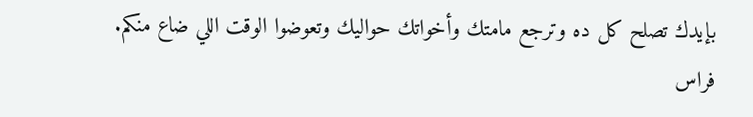بإيدك تصلح كل ده وترجع مامتك وأخواتك حواليك وتعوضوا الوقت اللي ضاع منكم.
فراس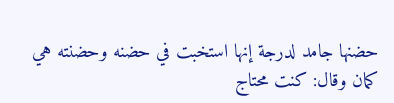حضنها جامد لدرجة إنها استخبت في حضنه وحضنته هي كمان وقال: كنت محتاج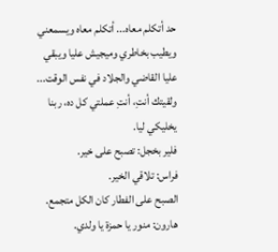حد أتكلم معاه... أتكلم معاه ويسمعني ويطيب بخاطري وميجيش عليا ويبقي عليا القاضي والجلاد في نفس الوقت... ولقيتك أنتِ، أنتِ عملتي كل ده، ربنا يخليكي ليا.
فلير بخجل: تصبح على خير.
فراس: تلاقي الخير.
الصبح على الفطار كان الكل متجمع.
هارون: منور يا حمزة يا ولدي.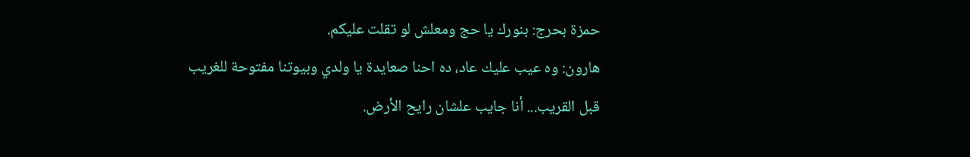حمزة بحرج: بنورك يا حج ومعلش لو تقلت عليكم.
هارون: وه عيب عليك عاد، ده احنا صعايدة يا ولدي وبيوتنا مفتوحة للغريب قبل القريب... أنا جايب علشان رايح الأرض.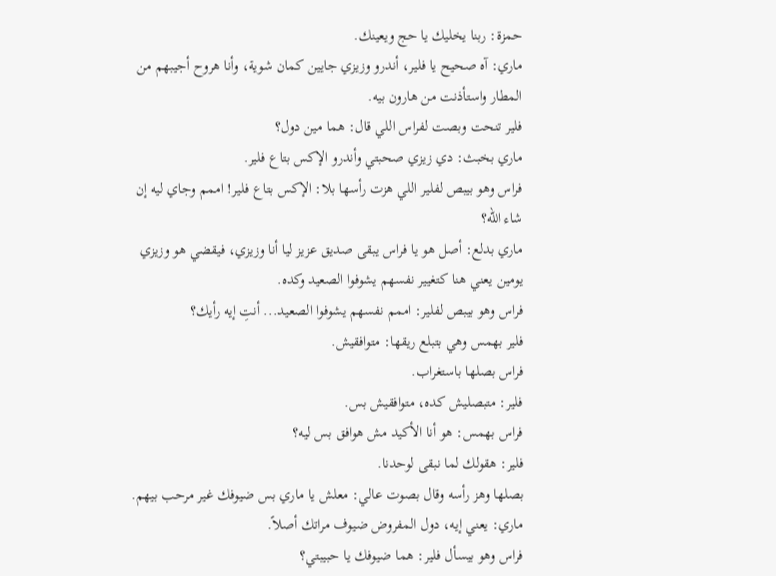حمزة: ربنا يخليك يا حج ويعينك.
ماري: آه صحيح يا فلير، أندرو وزيزي جايين كمان شوية، وأنا هروح أجيبهم من المطار واستأذنت من هارون بيه.
فلير تنحت وبصت لفراس اللي قال: هما مين دول؟
ماري بخبث: دي زيزي صحبتي وأندرو الإكس بتاع فلير.
فراس وهو بيبص لفلير اللي هزت رأسها بلا: الإكس بتاع فلير! اممم وجاي ليه إن شاء الله؟
ماري بدلع: أصل هو يا فراس يبقى صديق عزيز ليا أنا وزيزي، فيقضي هو وزيزي يومين يعني هنا كتغيير نفسهم يشوفوا الصعيد وكده.
فراس وهو بيبص لفلير: اممم نفسهم يشوفوا الصعيد... أنتِ إيه رأيك؟
فلير بهمس وهي بتبلع ريقها: متوافقيش.
فراس بصلها باستغراب.
فلير: متبصليش كده، متوافقيش بس.
فراس بهمس: هو أنا الأكيد مش هوافق بس ليه؟
فلير: هقولك لما نبقى لوحدنا.
بصلها وهز رأسه وقال بصوت عالي: معلش يا ماري بس ضيوفك غير مرحب بيهم.
ماري: يعني إيه، دول المفروض ضيوف مراتك أصلاً.
فراس وهو بيسأل فلير: هما ضيوفك يا حبيبتي؟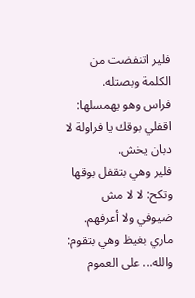فلير اتنفضت من الكلمة وبصتله.
فراس وهو يهمسلها: اقفلي بوقك يا فراولة لا دبان يخش.
فلير وهي بتقفل بوقها وتكح: لا لا مش ضيوفي ولا أعرفهم.
ماري بغيظ وهي بتقوم: والله... على العموم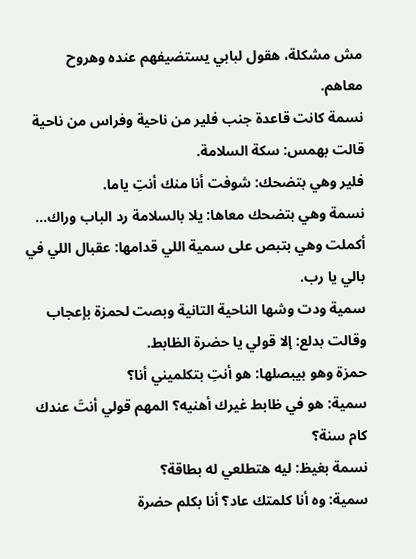مش مشكلة، هقول لبابي يستضيفهم عنده وهروح معاهم.
نسمة كانت قاعدة جنب فلير من ناحية وفراس من ناحية قالت بهمس: سكة السلامة.
فلير وهي بتضحك: شوفت أنا منك أنتِ ياما.
نسمة وهي بتضحك معاها: يلا بالسلامة رد الباب وراك...
أكملت وهي بتبص على سمية اللي قدامها: عقبال اللي في بالي يا رب.
سمية ودت وشها الناحية التانية وبصت لحمزة بإعجاب وقالت بدلع: إلا قولي يا حضرة الظابط.
حمزة وهو بيبصلها: هو أنتِ بتكلميني أنا؟
سمية: هو في ظابط غيرك أهنيه؟ المهم قولي أنتَ عندك كام سنة؟
نسمة بغيظ: ليه هتطلعي له بطاقة؟
سمية: وه أنا كلمتك عاد؟ أنا بكلم حضرة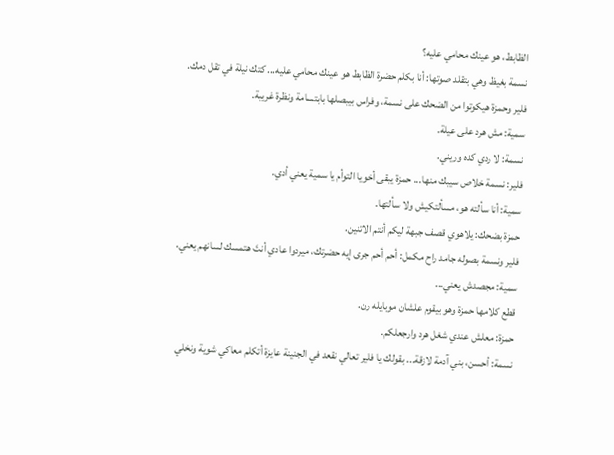الظابط، هو عينك محامي عليه؟
نسمة بغيظ وهي بتقلد صوتها: أنا بكلم حضرة الظابط هو عينك محامي عليه... كتك نيلة في تقل دمك.
فلير وحمزة هيكوتوا من الضحك على نسمة، وفراس بيبصلها بابتسامة ونظرة غريبة.
سمية: مش هرد على عيلة.
نسمة: لا ردي كده وريني.
فلير: نسمة خلاص سيبك منها... حمزة يبقى أخويا التوأم يا سمية يعني أدي.
سمية: أنا سألته هو، مسألتكيش ولا سألتها.
حمزة بضحك: يلاهوي قصف جبهة ليكم أنتم الاتنين.
فلير ونسمة بصوله جامد راح مكمل: أحم أحم جرى إيه حضرتك، ميردوا عادي أنتَ هتمسك لسانهم يعني.
سمية: مجصدش يعني...
قطع كلامها حمزة وهو بيقوم علشان موبايله رن.
حمزة: معلش عندي شغل هرد وارجعلكم.
نسمة: أحسن، بني آدمة لازقة... بقولك يا فلير تعالي نقعد في الجنينة عايزة أتكلم معاكي شوية ونخلي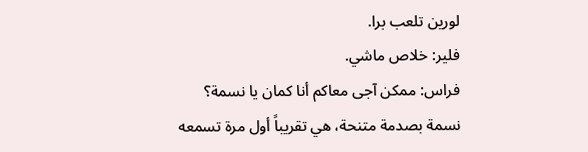لورين تلعب برا.
فلير: خلاص ماشي.
فراس: ممكن آجى معاكم أنا كمان يا نسمة؟
نسمة بصدمة متنحة، هي تقريباً أول مرة تسمعه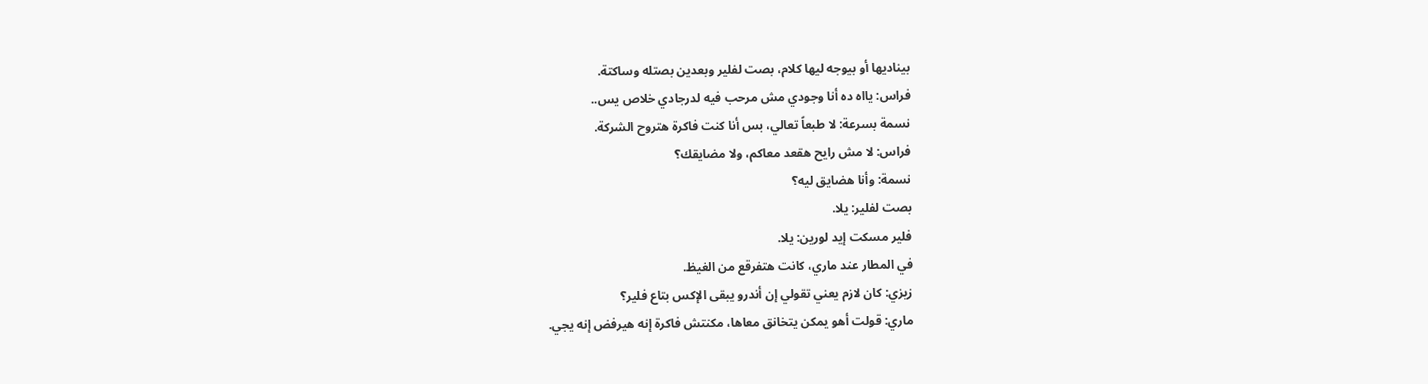بيناديها أو بيوجه ليها كلام، بصت لفلير وبعدين بصتله وساكتة.
فراس: يااه ده أنا وجودي مش مرحب فيه لدرجادي خلاص يس..
نسمة بسرعة: لا طبعاً تعالي، بس أنا كنت فاكرة هتروح الشركة.
فراس: لا مش رايح هقعد معاكم، ولا مضايقك؟
نسمة: وأنا هضايق ليه؟
بصت لفلير: يلا.
فلير مسكت إيد لورين: يلا.
في المطار عند ماري، كانت هتفرقع من الغيظ.
زيزي: كان لازم يعني تقولي إن أندرو يبقى الإكس بتاع فلير؟
ماري: قولت أهو يمكن يتخانق معاها، مكنتش فاكرة إنه هيرفض إنه يجي.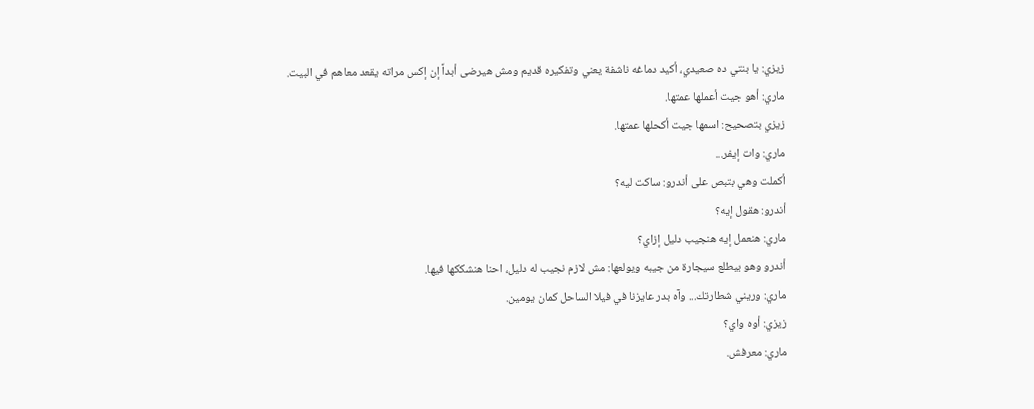زيزي: يا بنتي ده صعيدي، أكيد دماغه ناشفة يعني وتفكيره قديم ومش هيرضى أبداً إن إكس مراته يقعد معاهم في البيت.
ماري: أهو جيت أعملها عمتها.
زيزي بتصحيح: اسمها جيت أكحلها عمتها.
ماري: وات إيفر...
أكملت وهي بتبص على أندرو: ساكت ليه؟
أندرو: هقول إيه؟
ماري: هنعمل إيه هنجيب دليل إزاي؟
أندرو وهو بيطلع سيجارة من جيبه ويولعها: مش لازم نجيب له دليل، احنا هنشككها فيها.
ماري: وريني شطارتك... وآه بدر عايزنا في فيلا الساحل كمان يومين.
زيزي: أوه واي؟
ماري: معرفش.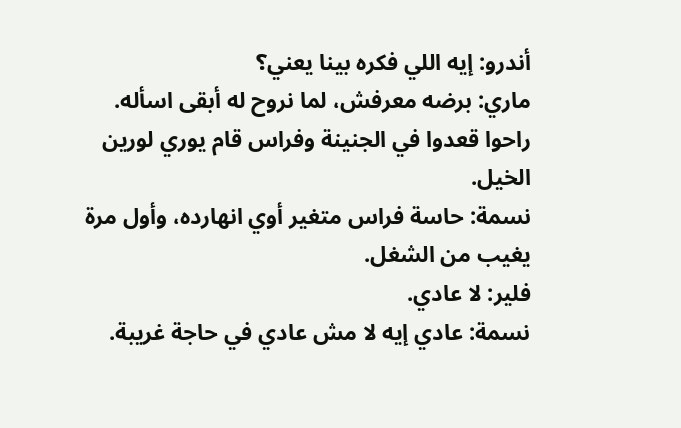أندرو: إيه اللي فكره بينا يعني؟
ماري: برضه معرفش، لما نروح له أبقى اسأله.
راحوا قعدوا في الجنينة وفراس قام يوري لورين الخيل.
نسمة: حاسة فراس متغير أوي انهارده، وأول مرة يغيب من الشغل.
فلير: لا عادي.
نسمة: عادي إيه لا مش عادي في حاجة غريبة.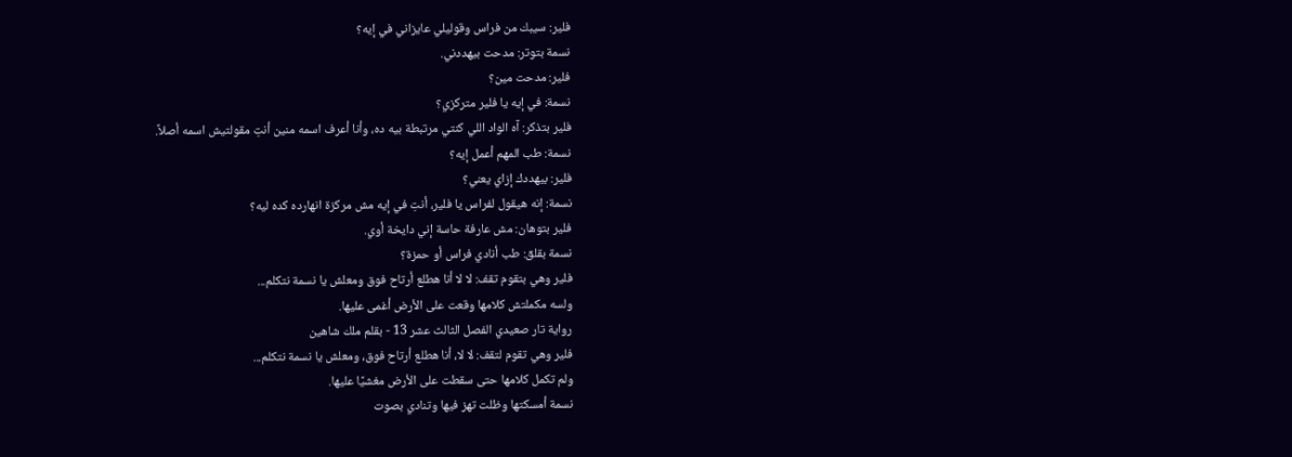فلير: سيبك من فراس وقوليلي عايزاني في إيه؟
نسمة بتوتر: مدحت بيهددني.
فلير: مدحت مين؟
نسمة: في إيه يا فلير متركزي؟
فلير بتذكر: آه الواد اللي كنتي مرتبطة بيه ده، وأنا أعرف اسمه منين أنتِ مقولتيش اسمه أصلاً.
نسمة: طب المهم أعمل إيه؟
فلير: بيهددك إزاي يعني؟
نسمة: إنه هيقول لفراس يا فلير، أنتِ في إيه مش مركزة انهارده كده ليه؟
فلير بتوهان: مش عارفة حاسة إني دايخة أوي.
نسمة بقلق: طب أنادي فراس أو حمزة؟
فلير وهي بتقوم تقف: لا لا أنا هطلع أرتاح فوق ومعلش يا نسمة نتكلم...
ولسه مكملتش كلامها وقعت على الأرض أغمى عليها.
رواية تار صعيدي الفصل الثالث عشر 13 - بقلم ملك شاهين
فلير وهي تقوم لتقف: لا لا، أنا هطلع أرتاح فوق، ومعلش يا نسمة نتكلم...
ولم تكمل كلامها حتى سقطت على الأرض مغشيًا عليها.
نسمة أمسكتها وظلت تهز فيها وتنادي بصوت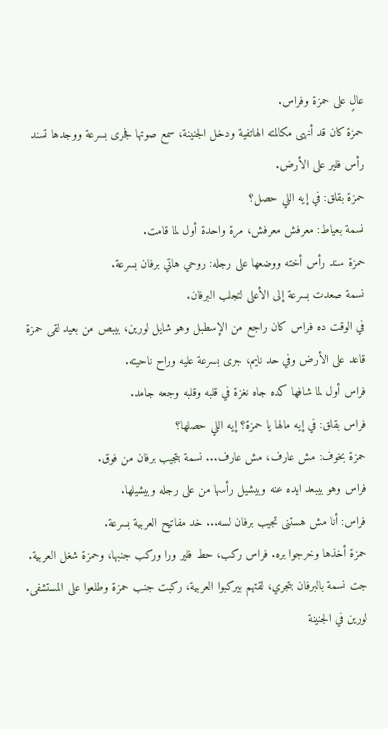عالٍ على حمزة وفراس.
حمزة كان قد أنهى مكالمته الهاتفية ودخل الجنينة، سمع صوتها فجرى بسرعة ووجدها تسند رأس فلير على الأرض.
حمزة بقلق: في إيه اللي حصل؟
نسمة بعياط: معرفش معرفش، مرة واحدة أول لما قامت.
حمزة سند رأس أخته ووضعها على رجله: روحي هاتي برفان بسرعة.
نسمة صعدت بسرعة إلى الأعلى لتجلب البرفان.
في الوقت ده فراس كان راجع من الإسطبل وهو شايل لورين، بيبص من بعيد لقى حمزة قاعد على الأرض وفي حد نايم، جرى بسرعة عليه وراح ناحيته.
فراس أول لما شافها كده جاه نغزة في قلبه وقلبه وجعه جامد.
فراس بقلق: في إيه مالها يا حمزة؟ إيه اللي حصلها؟
حمزة بخوف: مش عارف، مش عارف... نسمة بتجيب برفان من فوق.
فراس وهو بيبعد ايده عنه وبيشيل رأسها من على رجله وبيشيلها.
فراس: أنا مش هستنى تجيب برفان لسه... خد مفاتيح العربية بسرعة.
حمزة أخذها وخرجوا بره. فراس ركب، حط فلير ورا وركب جنبها، وحمزة شغل العربية.
جت نسمة بالبرفان بتجري، لقتهم بيركبوا العربية، ركبت جنب حمزة وطلعوا على المستشفى.
لورين في الجنينة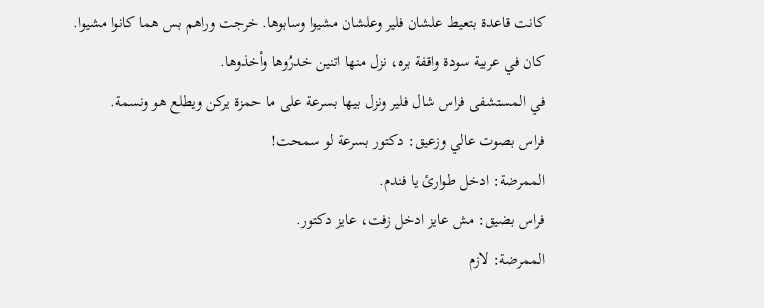كانت قاعدة بتعيط علشان فلير وعلشان مشيوا وسابوها. خرجت وراهم بس هما كانوا مشيوا.
كان في عربية سودة واقفة بره، نزل منها اتنين خدرُوها وأخذوها.
في المستشفى فراس شال فلير ونزل بيها بسرعة على ما حمزة يركن ويطلع هو ونسمة.
فراس بصوت عالي وزعيق: دكتور بسرعة لو سمحت!
الممرضة: ادخل طوارئ يا فندم.
فراس بضيق: مش عايز ادخل زفت، عايز دكتور.
الممرضة: لازم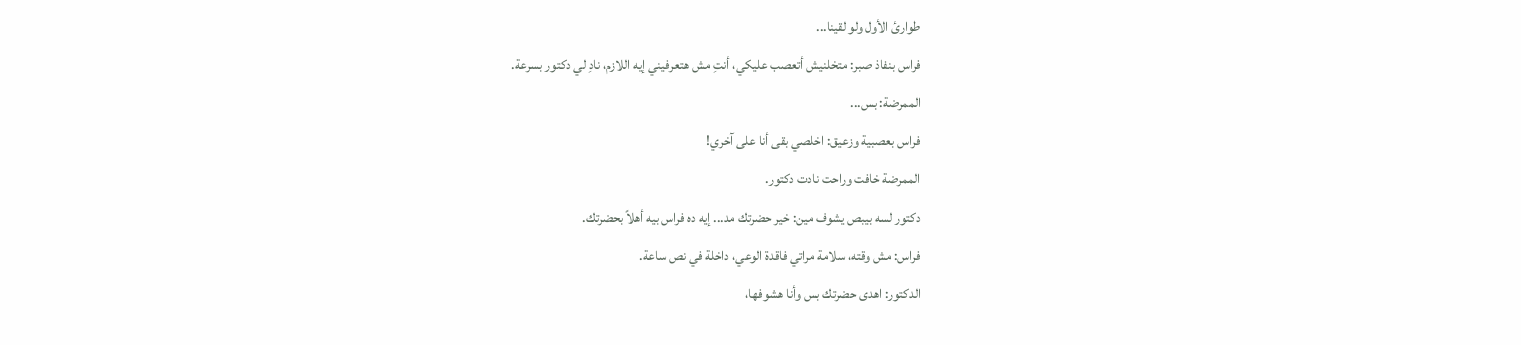طوارئ الأول ولو لقينا...
فراس بنفاذ صبر: متخلنيش أتعصب عليكي، أنتِ مش هتعرفيني إيه اللازم، نادِ لي دكتور بسرعة.
الممرضة: بس...
فراس بعصبية وزعيق: اخلصي بقى أنا على آخري!
الممرضة خافت وراحت نادت دكتور.
دكتور لسه بيبص يشوف مين: خير حضرتك مد... إيه ده فراس بيه أهلاً بحضرتك.
فراس: مش وقته، سلامة مراتي فاقدة الوعي، داخلة في نص ساعة.
الدكتور: اهدى حضرتك بس وأنا هشوفها،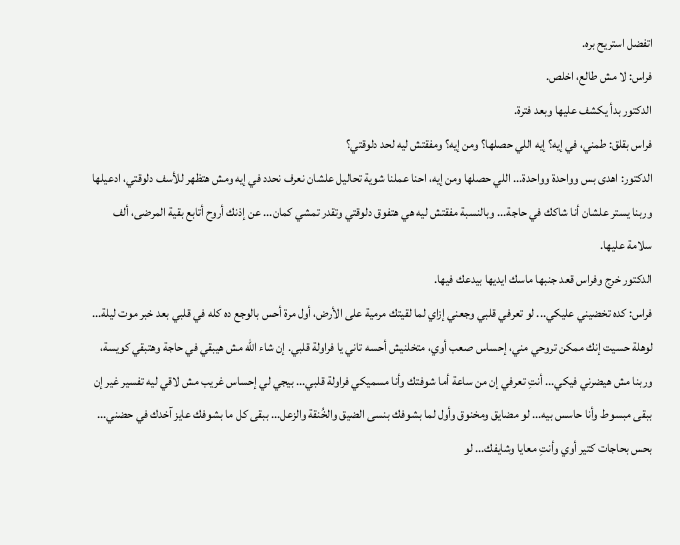اتفضل استريح بره.
فراس: لا مش طالع، اخلص.
الدكتور بدأ يكشف عليها وبعد فترة.
فراس بقلق: طمني، في إيه؟ إيه اللي حصلها؟ ومن إيه؟ ومفقتش ليه لحد دلوقتي؟
الدكتور: اهدى بس وواحدة وواحدة... اللي حصلها ومن إيه، احنا عملنا شوية تحاليل علشان نعرف نحدد في إيه ومش هتظهر للأسف دلوقتي، ادعيلها وربنا يستر علشان أنا شاكك في حاجة... وبالنسبة مفقتش ليه هي هتفوق دلوقتي وتقدر تمشي كمان... عن إذنك أروح أتابع بقية المرضى، ألف سلامة عليها.
الدكتور خرج وفراس قعد جنبها ماسك ايديها بيدعك فيها.
فراس: كده تخضيني عليكي... لو تعرفي قلبي وجعني إزاي لما لقيتك مرمية على الأرض، أول مرة أحس بالوجع ده كله في قلبي بعد خبر موت ليلة... لوهلة حسيت إنك ممكن تروحي مني، إحساس صعب أوي، متخلنيش أحسه تاني يا فراولة قلبي. إن شاء الله مش هيبقي في حاجة وهتبقي كويسة، وربنا مش هيضرني فيكي... أنتِ تعرفي إن من ساعة أما شوفتك وأنا مسميكي فراولة قلبي... بيجي لي إحساس غريب مش لاقي ليه تفسير غير إن ببقى مبسوط وأنا حاسس بيه... لو مضايق ومخنوق وأول لما بشوفك بنسى الضيق والخُنقة والزعل... ببقى كل ما بشوفك عايز آخدك في حضني... بحس بحاجات كتير أوي وأنتِ معايا وشايفك... لو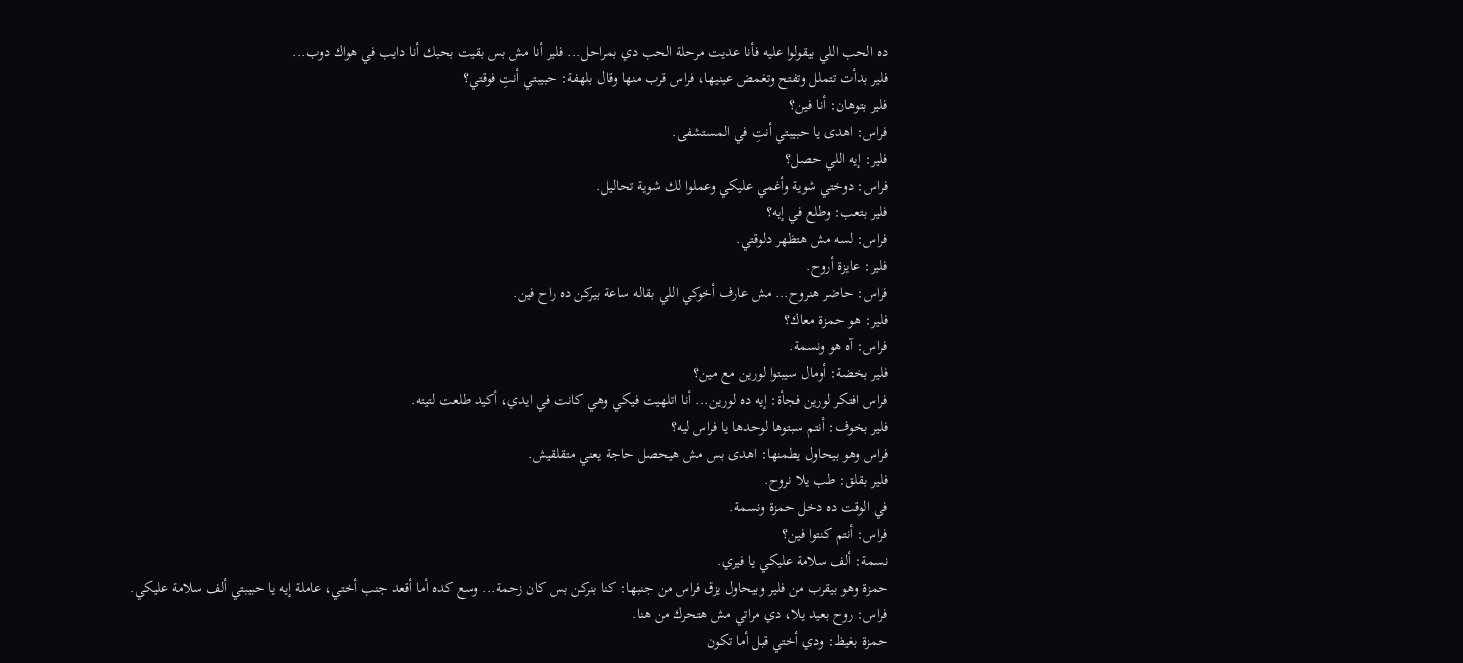ده الحب اللي بيقولوا عليه فأنا عديت مرحلة الحب دي بمراحل... فلير أنا مش بس بقيت بحبك أنا دايب في هواك دوب...
فلير بدأت تتملل وتفتح وتغمض عينيها، فراس قرب منها وقال بلهفة: حبيبتي أنتِ فوقتي؟
فلير بتوهان: أنا فين؟
فراس: اهدى يا حبيبتي أنتِ في المستشفى.
فلير: إيه اللي حصل؟
فراس: دوختي شوية وأغمي عليكي وعملوا لك شوية تحاليل.
فلير بتعب: وطلع في إيه؟
فراس: لسه مش هتظهر دلوقتي.
فلير: عايزة أروح.
فراس: حاضر هنروح... مش عارف أخوكي اللي بقاله ساعة بيركن ده راح فين.
فلير: هو حمزة معاك؟
فراس: آه هو ونسمة.
فلير بخضة: أومال سيبتوا لورين مع مين؟
فراس افتكر لورين فجأة: إيه ده لورين... أنا اتلهيت فيكي وهي كانت في ايدي، أكيد طلعت لتيته.
فلير بخوف: أنتم سبتوها لوحدها يا فراس ليه؟
فراس وهو بيحاول يطمنها: اهدى بس مش هيحصل حاجة يعني متقلقيش.
فلير بقلق: طب يلا نروح.
في الوقت ده دخل حمزة ونسمة.
فراس: أنتم كنتوا فين؟
نسمة: ألف سلامة عليكي يا فيري.
حمزة وهو بيقرب من فلير وبيحاول يزق فراس من جنبها: كنا بنركن بس كان زحمة... وسع كده أما أقعد جنب أختي، عاملة إيه يا حبيبتي ألف سلامة عليكي.
فراس: روح بعيد يلا، دي مراتي مش هتحرك من هنا.
حمزة بغيظ: ودي أختي قبل أما تكون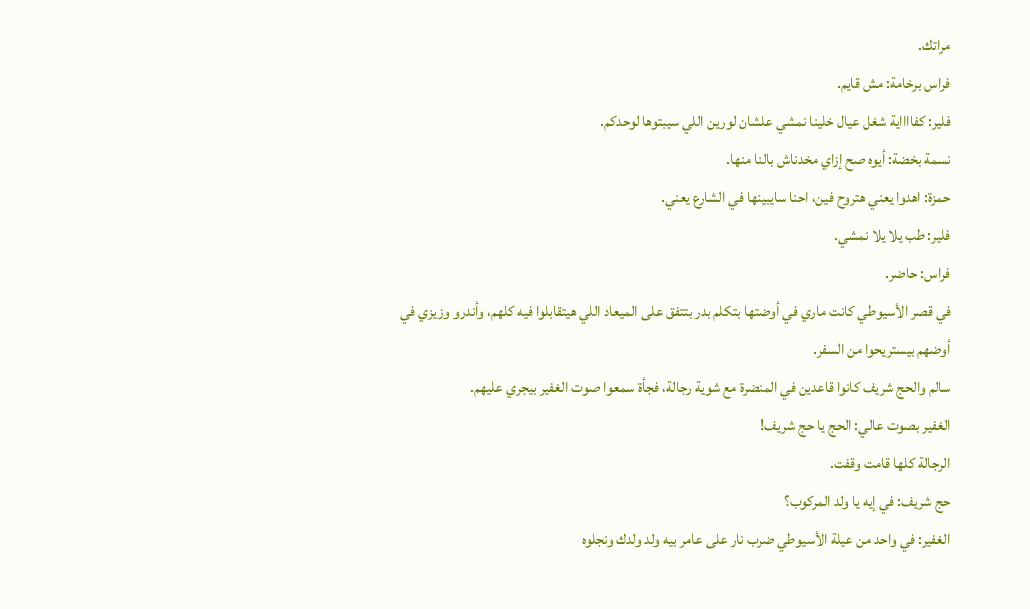مراتك.
فراس برخامة: مش قايم.
فلير: كفااااية شغل عيال خلينا نمشي علشان لورين اللي سيبتوها لوحدكم.
نسمة بخضة: أيوه صح إزاي مخدناش بالنا منها.
حمزة: اهدوا يعني هتروح فين، احنا سايبينها في الشارع يعني.
فلير: طب يلا يلا نمشي.
فراس: حاضر.
في قصر الأسيوطي كانت ماري في أوضتها بتكلم بدر بتتفق على الميعاد اللي هيتقابلوا فيه كلهم، وأندرو وزيزي في أوضهم بيستريحوا من السفر.
سالم والحج شريف كانوا قاعدين في المنضرة مع شوية رجالة، فجأة سمعوا صوت الغفير بيجري عليهم.
الغفير بصوت عالي: الحج يا حج شريف!
الرجالة كلها قامت وقفت.
حج شريف: في إيه يا ولد المركوب؟
الغفير: في واحد من عيلة الأسيوطي ضرب نار على عامر بيه ولد ولدك ونجلوه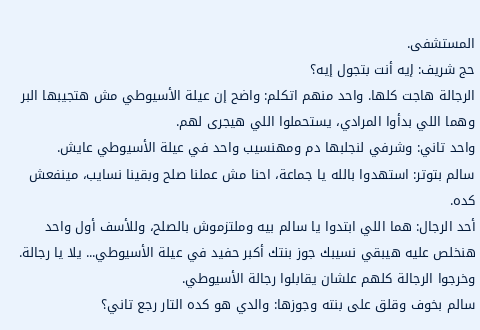المستشفى.
حج شريف: إيه أنت بتجول إيه؟
الرجالة هاجت كلها. واحد منهم اتكلم: واضح إن عيلة الأسيوطي مش هتجيبها البر وهما اللي بدأوا المرادي، يستحملوا اللي هيجرى لهم.
واحد تاني: وشرفي لنجلبها دم ومهنسيب واحد في عيلة الأسيوطي عايش.
سالم بتوتر: استهدوا بالله يا جماعة، احنا مش عملنا صلح وبقينا نسايب، مينفعش كده.
أحد الرجال: هما اللي ابتدوا يا سالم بيه وملتزموش بالصلح، وللأسف أول واحد هنخلص عليه هيبقي نسيبك جوز بنتك أكبر حفيد في عيلة الأسيوطي... يلا يا رجالة.
وخرجوا الرجالة كلهم علشان يقابلوا رجالة الأسيوطي.
سالم بخوف وقلق على بنته وجوزها: والدي هو كده التار رجع تاني؟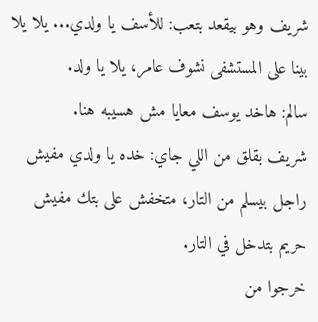شريف وهو بيقعد بتعب: للأسف يا ولدي... يلا يلا بينا على المستشفى نشوف عامر، يلا يا ولد.
سالم: هاخد يوسف معايا مش هسيبه هنا.
شريف بقلق من اللي جاي: خده يا ولدي مفيش راجل بيسلم من التار، متخفش على بتك مفيش حريم بتدخل في التار.
خرجوا من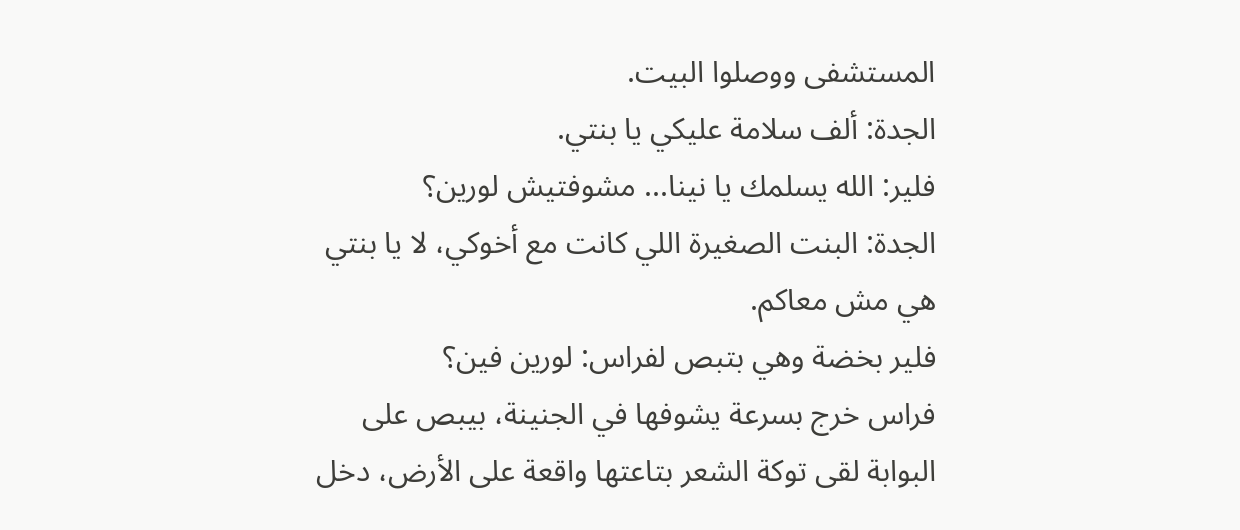المستشفى ووصلوا البيت.
الجدة: ألف سلامة عليكي يا بنتي.
فلير: الله يسلمك يا نينا... مشوفتيش لورين؟
الجدة: البنت الصغيرة اللي كانت مع أخوكي، لا يا بنتي هي مش معاكم.
فلير بخضة وهي بتبص لفراس: لورين فين؟
فراس خرج بسرعة يشوفها في الجنينة، بيبص على البوابة لقى توكة الشعر بتاعتها واقعة على الأرض، دخل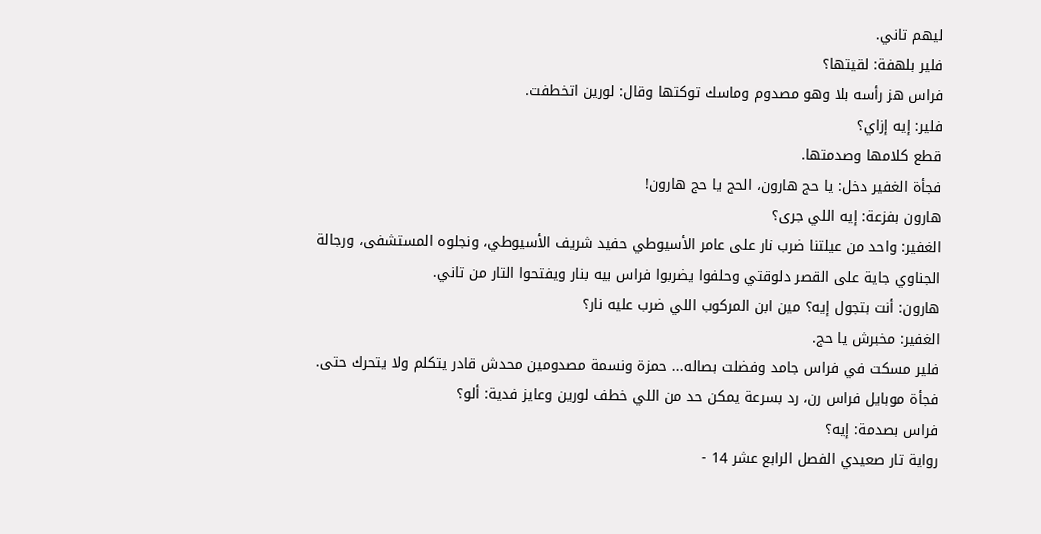ليهم تاني.
فلير بلهفة: لقيتها؟
فراس هز رأسه بلا وهو مصدوم وماسك توكتها وقال: لورين اتخطفت.
فلير: إيه إزاي؟
قطع كلامها وصدمتها.
فجأة الغفير دخل: يا حج هارون، الحج يا حج هارون!
هارون بفزعة: إيه اللي جرى؟
الغفير: واحد من عيلتنا ضرب نار على عامر الأسيوطي حفيد شريف الأسيوطي، ونجلوه المستشفى، ورجالة الجناوي جاية على القصر دلوقتي وحلفوا يضربوا فراس بيه بنار ويفتحوا التار من تاني.
هارون: أنت بتجول إيه؟ مين ابن المركوب اللي ضرب عليه نار؟
الغفير: مخبرش يا حج.
فلير مسكت في فراس جامد وفضلت بصاله... حمزة ونسمة مصدومين محدش قادر يتكلم ولا يتحرك حتى.
فجأة موبايل فراس رن، رد بسرعة يمكن حد من اللي خطف لورين وعايز فدية: ألو؟
فراس بصدمة: إيه؟
رواية تار صعيدي الفصل الرابع عشر 14 -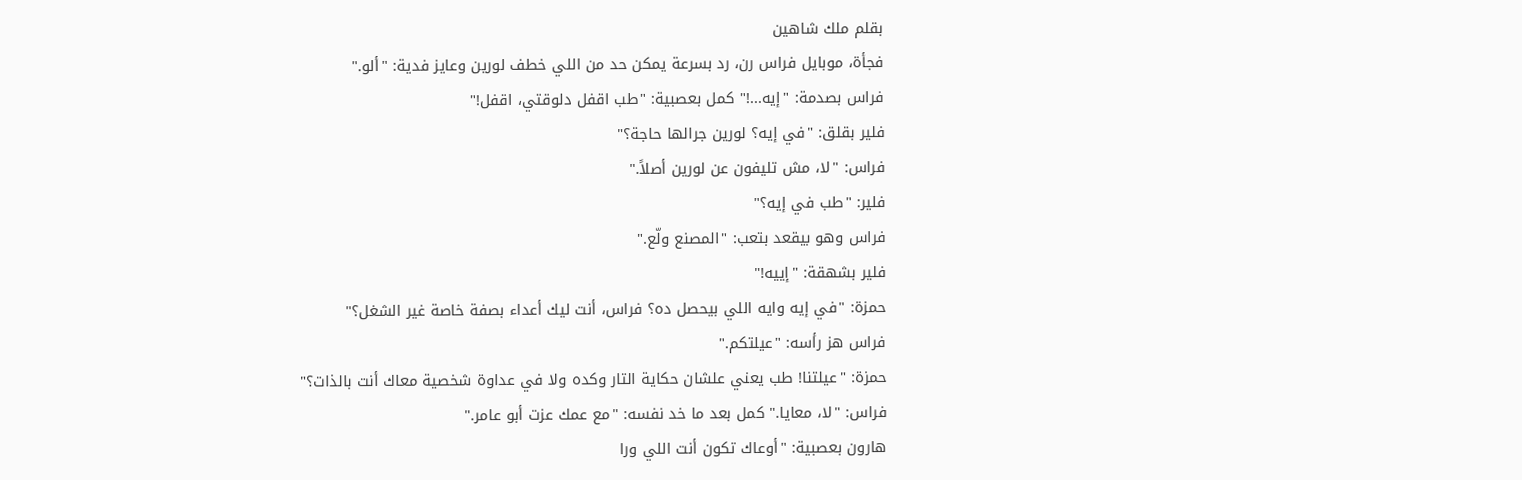بقلم ملك شاهين
فجأة، موبايل فراس رن، رد بسرعة يمكن حد من اللي خطف لورين وعايز فدية: "ألو."
فراس بصدمة: "إيه...!" كمل بعصبية: "طب اقفل دلوقتي، اقفل!"
فلير بقلق: "في إيه؟ لورين جرالها حاجة؟"
فراس: "لا، مش تليفون عن لورين أصلاً."
فلير: "طب في إيه؟"
فراس وهو بيقعد بتعب: "المصنع ولّع."
فلير بشهقة: "إييه!"
حمزة: "في إيه وايه اللي بيحصل ده؟ فراس، أنت ليك أعداء بصفة خاصة غير الشغل؟"
فراس هز رأسه: "عيلتكم."
حمزة: "عيلتنا! طب يعني علشان حكاية التار وكده ولا في عداوة شخصية معاك أنت بالذات؟"
فراس: "لا، معايا." كمل بعد ما خد نفسه: "مع عمك عزت أبو عامر."
هارون بعصبية: "أوعاك تكون أنت اللي ورا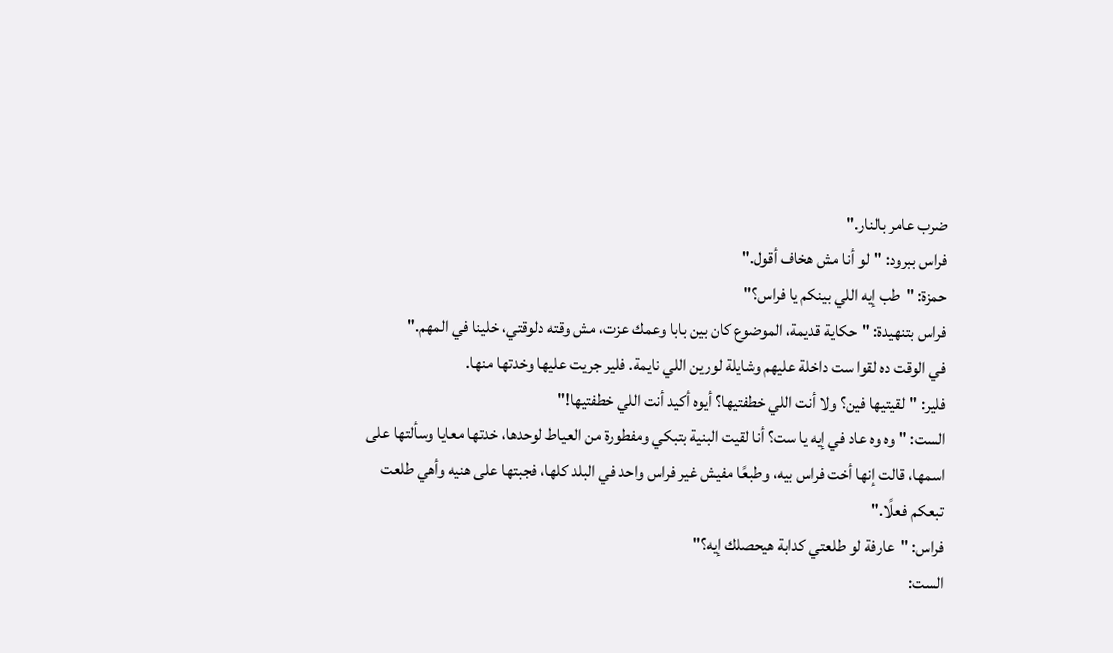ضرب عامر بالنار."
فراس ببرود: "لو أنا مش هخاف أقول."
حمزة: "طب إيه اللي بينكم يا فراس؟"
فراس بتنهيدة: "حكاية قديمة، الموضوع كان بين بابا وعمك عزت، مش وقته دلوقتي، خلينا في المهم."
في الوقت ده لقوا ست داخلة عليهم وشايلة لورين اللي نايمة. فلير جريت عليها وخدتها منها.
فلير: "لقيتيها فين؟ ولا أنت اللي خطفتيها؟ أيوه أكيد أنت اللي خطفتيها!"
الست: "وه وه عاد في إيه يا ست؟ أنا لقيت البنية بتبكي ومفطورة من العياط لوحدها، خدتها معايا وسألتها على اسمها، قالت إنها أخت فراس بيه، وطبعًا مفيش غير فراس واحد في البلد كلها، فجبتها على هنيه وأهي طلعت تبعكم فعلًا."
فراس: "عارفة لو طلعتي كدابة هيحصلك إيه؟"
الست: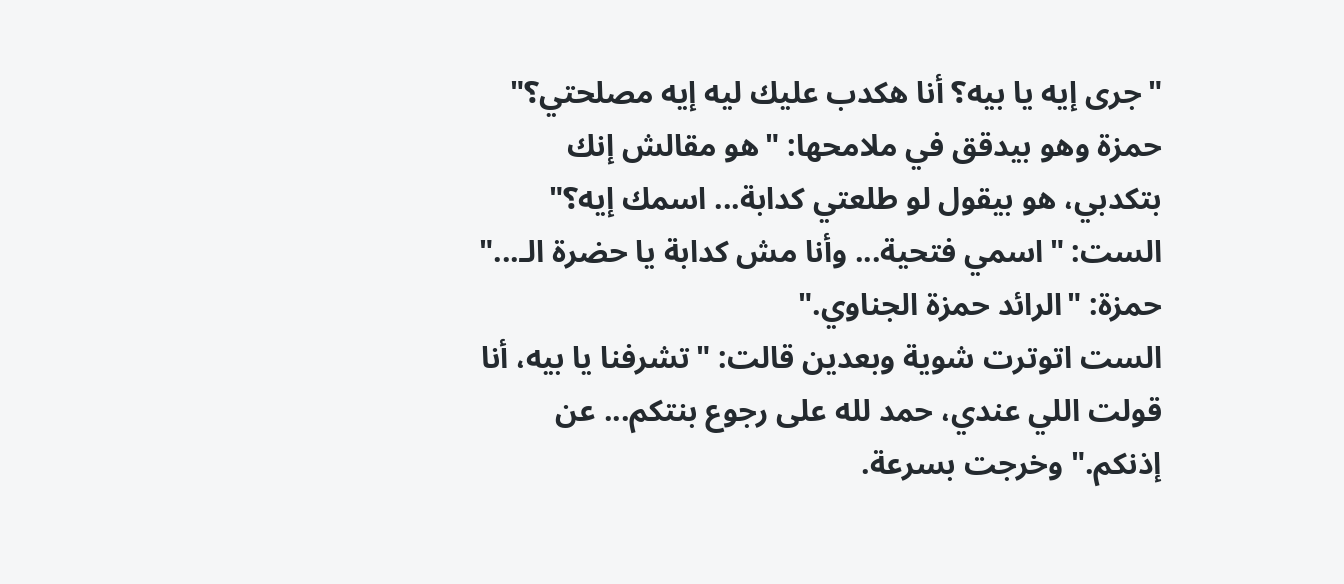"جرى إيه يا بيه؟ أنا هكدب عليك ليه إيه مصلحتي؟"
حمزة وهو بيدقق في ملامحها: "هو مقالش إنك بتكدبي، هو بيقول لو طلعتي كدابة... اسمك إيه؟"
الست: "اسمي فتحية... وأنا مش كدابة يا حضرة الـ..."
حمزة: "الرائد حمزة الجناوي."
الست اتوترت شوية وبعدين قالت: "تشرفنا يا بيه، أنا قولت اللي عندي، حمد لله على رجوع بنتكم... عن إذنكم." وخرجت بسرعة.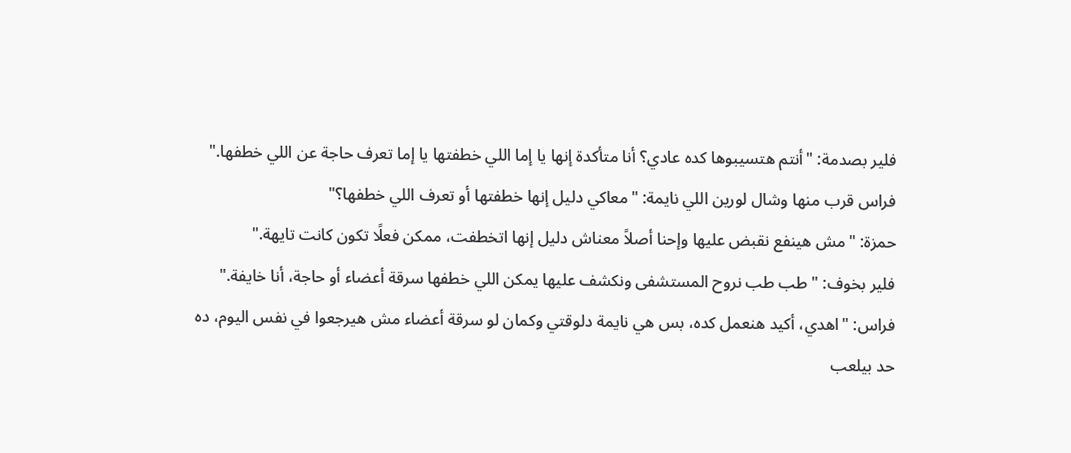فلير بصدمة: "أنتم هتسيبوها كده عادي؟ أنا متأكدة إنها يا إما اللي خطفتها يا إما تعرف حاجة عن اللي خطفها."
فراس قرب منها وشال لورين اللي نايمة: "معاكي دليل إنها خطفتها أو تعرف اللي خطفها؟"
حمزة: "مش هينفع نقبض عليها وإحنا أصلاً معناش دليل إنها اتخطفت، ممكن فعلًا تكون كانت تايهة."
فلير بخوف: "طب طب نروح المستشفى ونكشف عليها يمكن اللي خطفها سرقة أعضاء أو حاجة، أنا خايفة."
فراس: "اهدي، أكيد هنعمل كده، بس هي نايمة دلوقتي وكمان لو سرقة أعضاء مش هيرجعوا في نفس اليوم، ده حد بيلعب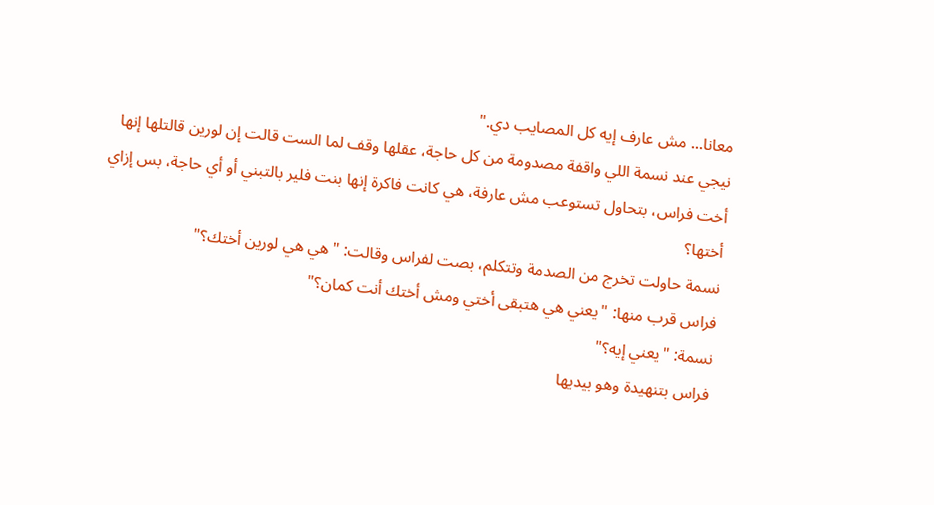معانا... مش عارف إيه كل المصايب دي."
نيجي عند نسمة اللي واقفة مصدومة من كل حاجة، عقلها وقف لما الست قالت إن لورين قالتلها إنها أخت فراس، بتحاول تستوعب مش عارفة، هي كانت فاكرة إنها بنت فلير بالتبني أو أي حاجة، بس إزاي أختها؟
نسمة حاولت تخرج من الصدمة وتتكلم، بصت لفراس وقالت: "هي هي لورين أختك؟"
فراس قرب منها: "يعني هي هتبقى أختي ومش أختك أنت كمان؟"
نسمة: "يعني إيه؟"
فراس بتنهيدة وهو بيديها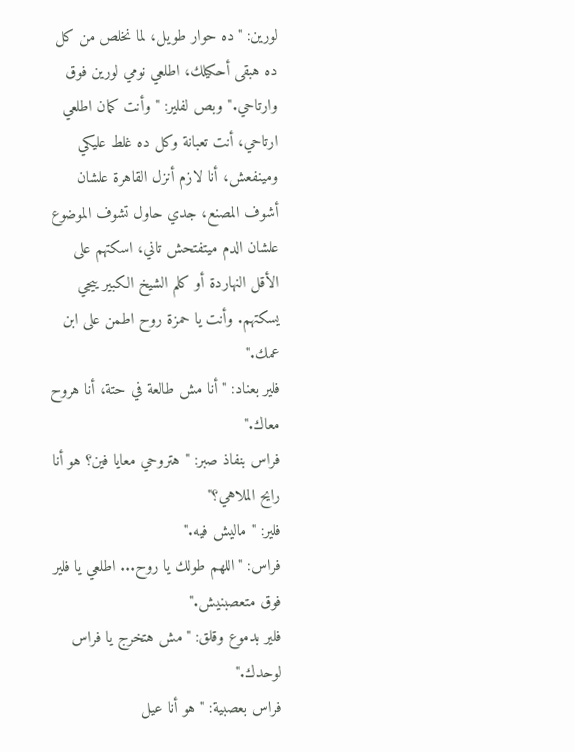لورين: "ده حوار طويل، لما نخلص من كل ده هبقى أحكيلك، اطلعي نومي لورين فوق وارتاحي." وبص لفلير: "وأنت كمان اطلعي ارتاحي، أنت تعبانة وكل ده غلط عليكي ومينفعش، أنا لازم أنزل القاهرة علشان أشوف المصنع، جدي حاول تشوف الموضوع علشان الدم ميتفتحش تاني، اسكتهم على الأقل النهاردة أو كلم الشيخ الكبير ييجي يسكتهم. وأنت يا حمزة روح اطمن على ابن عمك."
فلير بعناد: "أنا مش طالعة في حتة، أنا هروح معاك."
فراس بنفاذ صبر: "هتروحي معايا فين؟ هو أنا رايح الملاهي؟"
فلير: "ماليش فيه."
فراس: "اللهم طولك يا روح... اطلعي يا فلير فوق متعصبنيش."
فلير بدموع وقلق: "مش هتخرج يا فراس لوحدك."
فراس بعصبية: "هو أنا عيل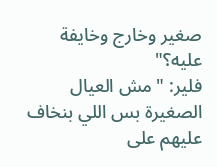صغير وخارج وخايفة عليه؟"
فلير: "مش العيال الصغيرة بس اللي بنخاف عليهم على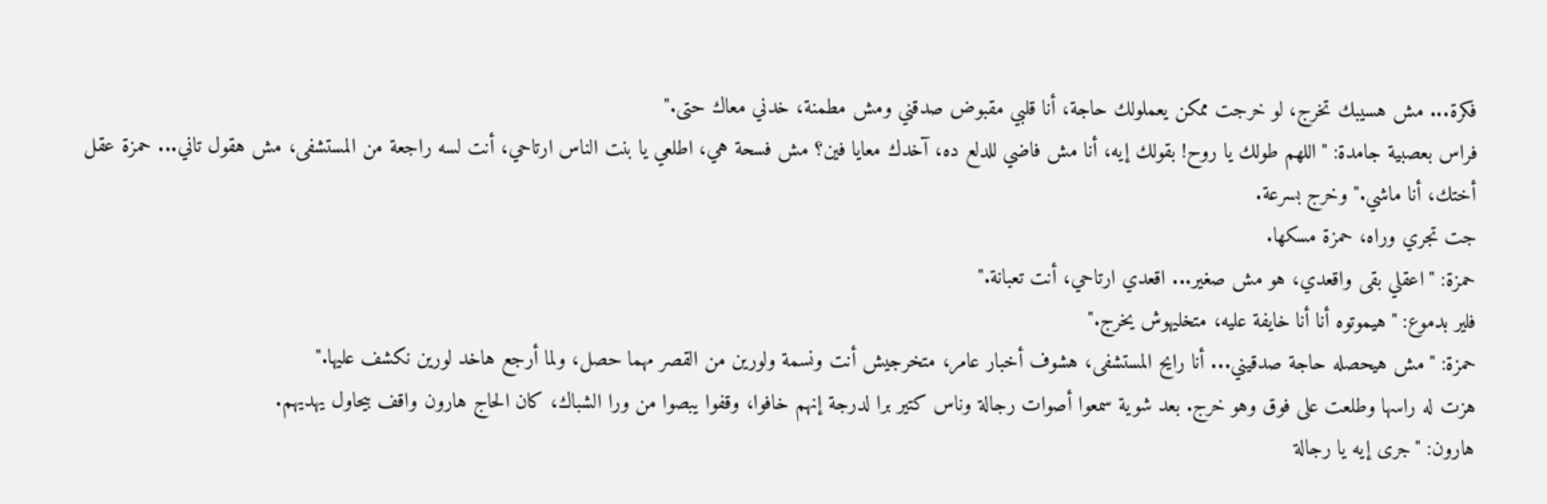فكرة... مش هسيبك تخرج، لو خرجت ممكن يعملولك حاجة، أنا قلبي مقبوض صدقني ومش مطمنة، خدني معاك حتى."
فراس بعصبية جامدة: "اللهم طولك يا روح! بقولك إيه، أنا مش فاضي للدلع ده، آخدك معايا فين؟ مش فسحة هي، اطلعي يا بنت الناس ارتاحي، أنت لسه راجعة من المستشفى، مش هقول تاني... حمزة عقل أختك، أنا ماشي." وخرج بسرعة.
جت تجري وراه، حمزة مسكها.
حمزة: "اعقلي بقى واقعدي، هو مش صغير... اقعدي ارتاحي، أنت تعبانة."
فلير بدموع: "هيموتوه أنا أنا خايفة عليه، متخليهوش يخرج."
حمزة: "مش هيحصله حاجة صدقيني... أنا رايح المستشفى، هشوف أخبار عامر، متخرجيش أنت ونسمة ولورين من القصر مهما حصل، ولما أرجع هاخد لورين نكشف عليها."
هزت له راسها وطلعت على فوق وهو خرج. بعد شوية سمعوا أصوات رجالة وناس كتير برا لدرجة إنهم خافوا، وقفوا يبصوا من ورا الشباك، كان الحاج هارون واقف بيحاول يهديهم.
هارون: "جرى إيه يا رجالة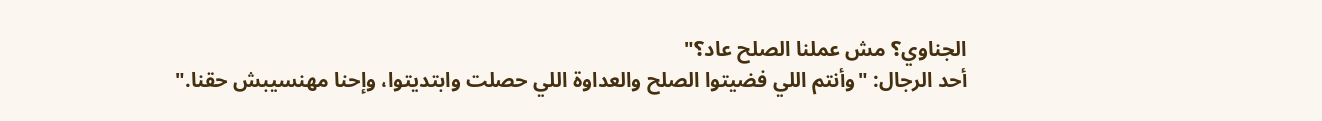الجناوي؟ مش عملنا الصلح عاد؟"
أحد الرجال: "وأنتم اللي فضيتوا الصلح والعداوة اللي حصلت وابتديتوا، وإحنا مهنسيبش حقنا."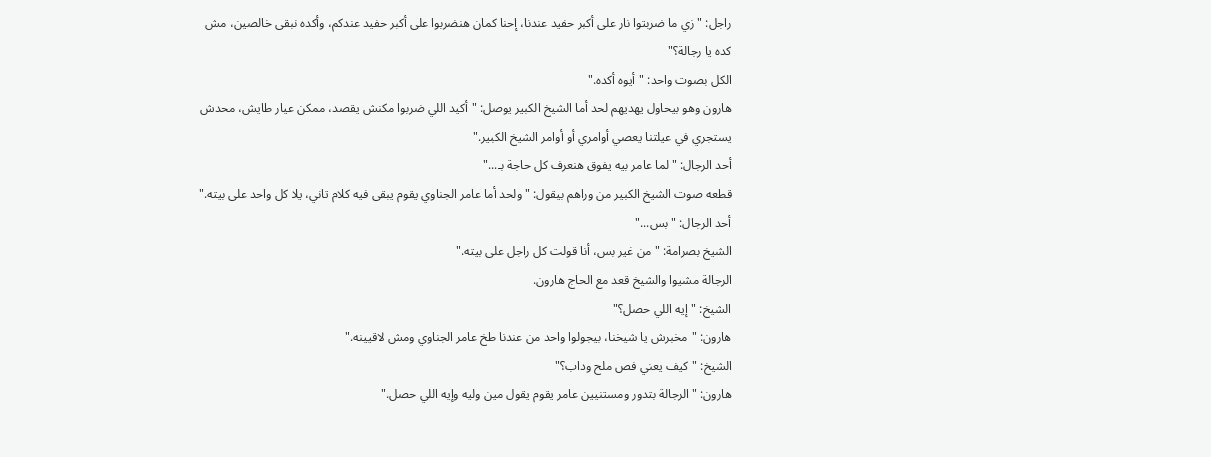راجل: "زي ما ضربتوا نار على أكبر حفيد عندنا، إحنا كمان هنضربوا على أكبر حفيد عندكم، وأكده نبقى خالصين، مش كده يا رجالة؟"
الكل بصوت واحد: "أيوه أكده."
هارون وهو بيحاول يهديهم لحد أما الشيخ الكبير يوصل: "أكيد اللي ضربوا مكنش يقصد، ممكن عيار طايش، محدش يستجري في عيلتنا يعصي أوامري أو أوامر الشيخ الكبير."
أحد الرجال: "لما عامر بيه يفوق هنعرف كل حاجة بـ..."
قطعه صوت الشيخ الكبير من وراهم بيقول: "ولحد أما عامر الجناوي يقوم يبقى فيه كلام تاني، يلا كل واحد على بيته."
أحد الرجال: "بس..."
الشيخ بصرامة: "من غير بس، أنا قولت كل راجل على بيته."
الرجالة مشيوا والشيخ قعد مع الحاج هارون.
الشيخ: "إيه اللي حصل؟"
هارون: "مخبرش يا شيخنا، بيجولوا واحد من عندنا طخ عامر الجناوي ومش لاقيينه."
الشيخ: "كيف يعني فص ملح وداب؟"
هارون: "الرجالة بتدور ومستنيين عامر يقوم يقول مين وليه وإيه اللي حصل."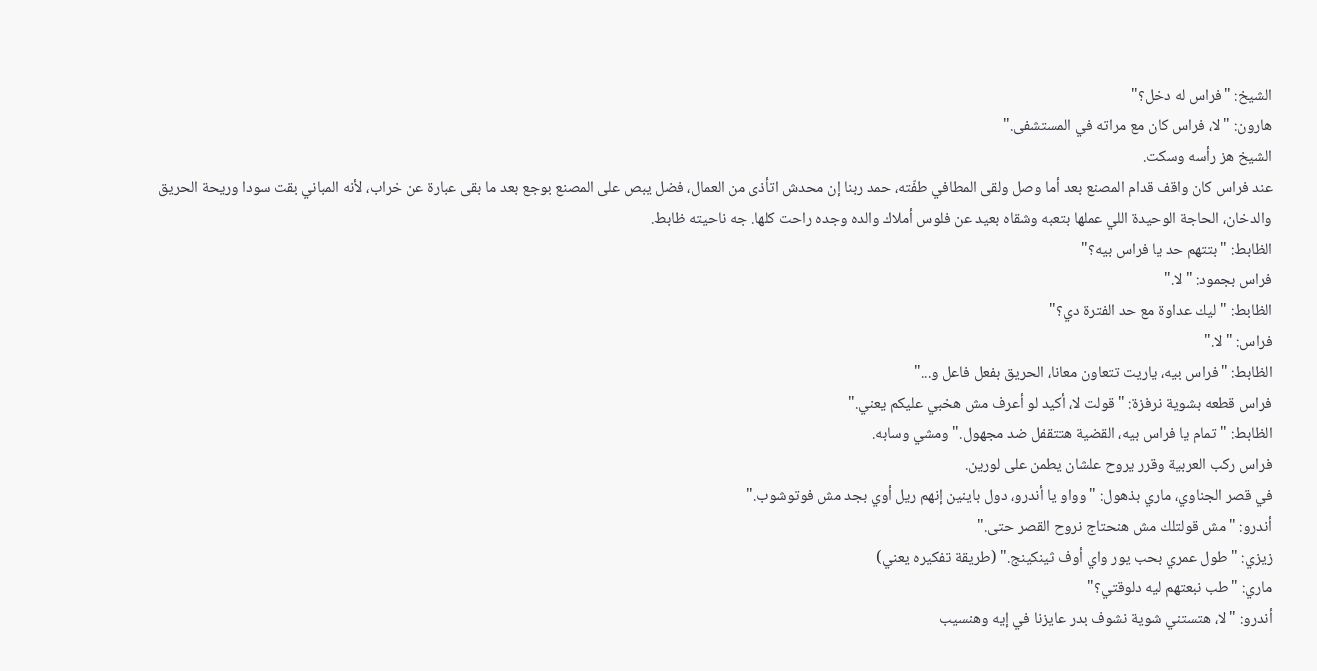الشيخ: "فراس له دخل؟"
هارون: "لا، فراس كان مع مراته في المستشفى."
الشيخ هز رأسه وسكت.
عند فراس كان واقف قدام المصنع بعد أما وصل ولقى المطافي طفّته، حمد ربنا إن محدش اتأذى من العمال، فضل يبص على المصنع بوجع بعد ما بقى عبارة عن خراب، لأنه المباني بقت سودا وريحة الحريق والدخان، الحاجة الوحيدة اللي عملها بتعبه وشقاه بعيد عن فلوس أملاك والده وجده راحت كلها. جه ناحيته ظابط.
الظابط: "بتتهم حد يا فراس بيه؟"
فراس بجمود: "لا."
الظابط: "ليك عداوة مع حد الفترة دي؟"
فراس: "لا."
الظابط: "فراس بيه، ياريت تتعاون معانا، الحريق بفعل فاعل و..."
فراس قطعه بشوية نرفزة: "قولت لا، أكيد لو أعرف مش هخبي عليكم يعني."
الظابط: "تمام يا فراس بيه، القضية هتتقفل ضد مجهول." ومشي وسابه.
فراس ركب العربية وقرر يروح علشان يطمن على لورين.
في قصر الجناوي، ماري بذهول: "وواو يا أندرو، دول باينين إنهم ريل أوي بجد مش فوتوشوب."
أندرو: "مش قولتلك مش هنحتاج نروح القصر حتى."
زيزي: "طول عمري بحب يور واي أوف ثينكينج." (طريقة تفكيره يعني)
ماري: "طب نبعتهم ليه دلوقتي؟"
أندرو: "لا، هتستني شوية نشوف بدر عايزنا في إيه وهنسيب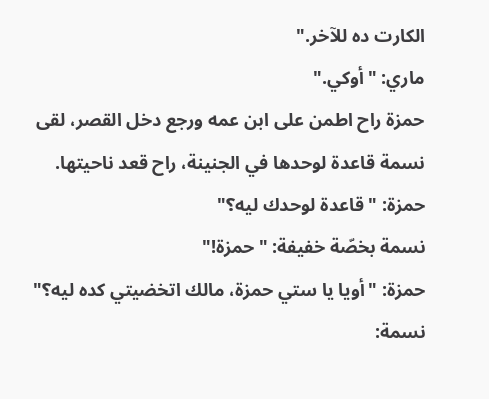الكارت ده للآخر."
ماري: "أوكي."
حمزة راح اطمن على ابن عمه ورجع دخل القصر، لقى نسمة قاعدة لوحدها في الجنينة، راح قعد ناحيتها.
حمزة: "قاعدة لوحدك ليه؟"
نسمة بخصّة خفيفة: "حمزة!"
حمزة: "أويا يا ستي حمزة، مالك اتخضيتي كده ليه؟"
نسمة: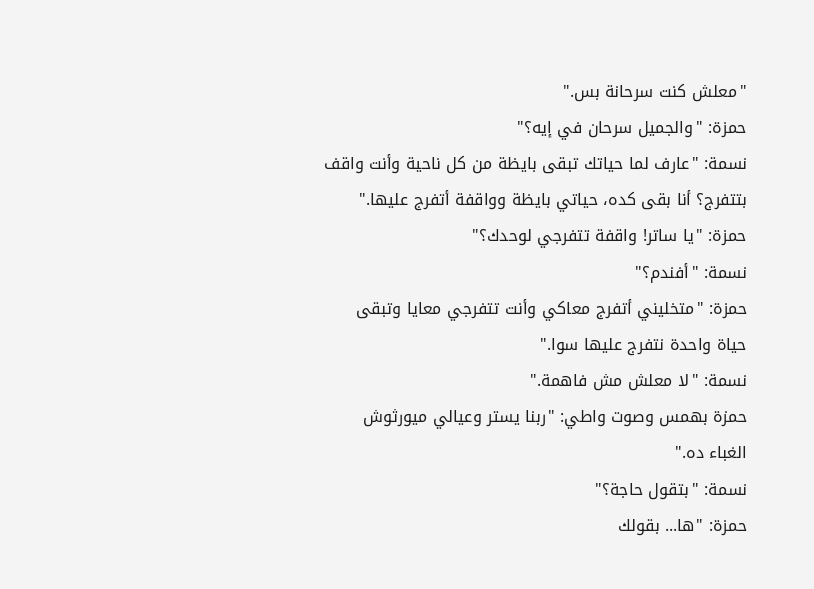"معلش كنت سرحانة بس."
حمزة: "والجميل سرحان في إيه؟"
نسمة: "عارف لما حياتك تبقى بايظة من كل ناحية وأنت واقف بتتفرج؟ أنا بقى كده، حياتي بايظة وواقفة أتفرج عليها."
حمزة: "يا ساتر! واقفة تتفرجي لوحدك؟"
نسمة: "أفندم؟"
حمزة: "متخليني أتفرج معاكي وأنت تتفرجي معايا وتبقى حياة واحدة نتفرج عليها سوا."
نسمة: "لا معلش مش فاهمة."
حمزة بهمس وصوت واطي: "ربنا يستر وعيالي ميورثوش الغباء ده."
نسمة: "بتقول حاجة؟"
حمزة: "ها... بقولك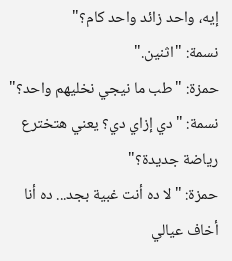إيه، واحد زائد واحد كام؟"
نسمة: "اثنين."
حمزة: "طب ما نيجي نخليهم واحد؟"
نسمة: "دي إزاي دي؟ يعني هتخترع رياضة جديدة؟"
حمزة: "لا ده أنت غبية بجد... ده أنا أخاف عيالي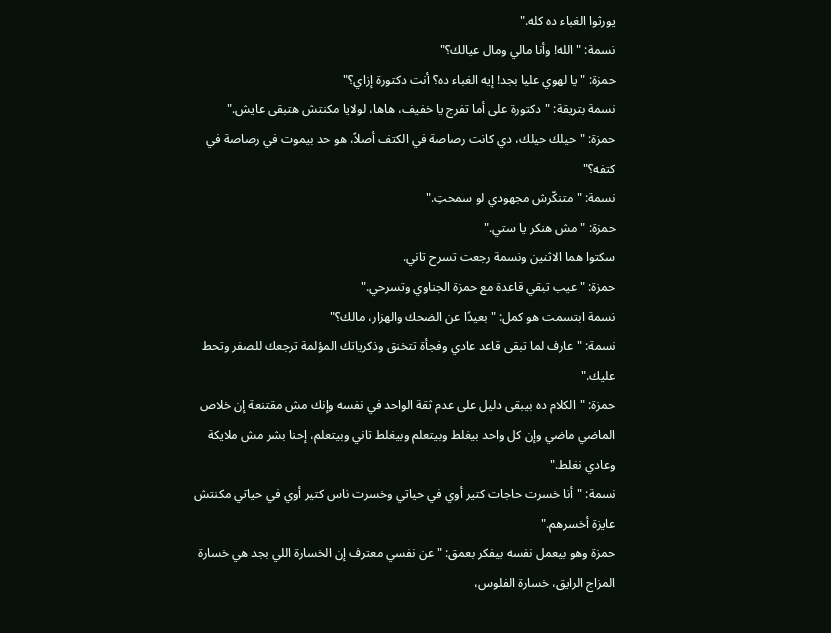يورثوا الغباء ده كله."
نسمة: "الله! وأنا مالي ومال عيالك؟"
حمزة: "يا لهوي عليا بجد! إيه الغباء ده؟ أنت دكتورة إزاي؟"
نسمة بتريقة: "دكتورة على أما تفرج يا خفيف، هاها، لولايا مكنتش هتبقى عايش."
حمزة: "حيلك حيلك، دي كانت رصاصة في الكتف أصلاً، هو حد بيموت في رصاصة في كتفه؟"
نسمة: "متنكّرش مجهودي لو سمحتِ."
حمزة: "مش هنكر يا ستي."
سكتوا هما الاثنين ونسمة رجعت تسرح تاني.
حمزة: "عيب تبقي قاعدة مع حمزة الجناوي وتسرحي."
نسمة ابتسمت هو كمل: "بعيدًا عن الضحك والهزار، مالك؟"
نسمة: "عارف لما تبقى قاعد عادي وفجأة تتخنق وذكرياتك المؤلمة ترجعك للصفر وتحط عليك."
حمزة: "الكلام ده بيبقى دليل على عدم ثقة الواحد في نفسه وإنك مش مقتنعة إن خلاص الماضي ماضي وإن كل واحد بيغلط وبيتعلم وبيغلط تاني وبيتعلم، إحنا بشر مش ملايكة وعادي نغلط."
نسمة: "أنا خسرت حاجات كتير أوي في حياتي وخسرت ناس كتير أوي في حياتي مكنتش عايزة أخسرهم."
حمزة وهو بيعمل نفسه بيفكر بعمق: "عن نفسي معترف إن الخسارة اللي بجد هي خسارة المزاج الرايق، خسارة الفلوس،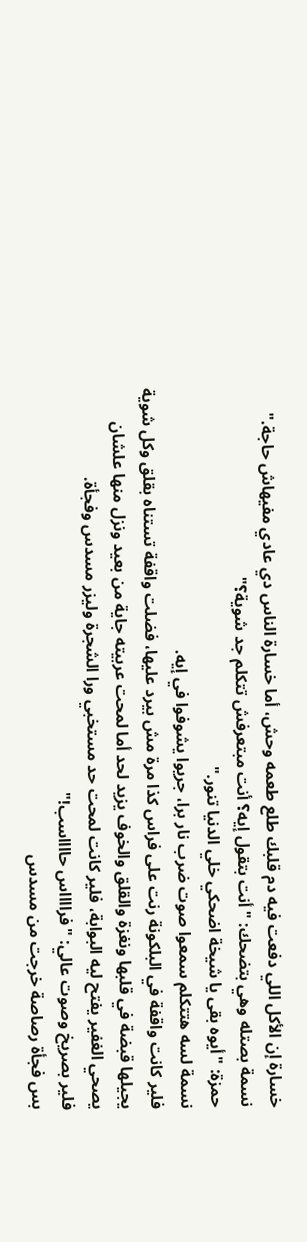خسارة إن الأكل اللي دفعت فيه دم قلبك طلع طعمه وحش، أما خسارة الناس دي عادي مفيهاش حاجة."
نسمة بصتله وهي بتضحك: "أنت بتقول إيه؟ أنت مبتعرفش تتكلم جد شوية؟"
حمزة: "أيوه بقى يا شيخة اضحكي خلي الدنيا تنور."
نسمة لسه هتتكلم سمعوا صوت ضرب نار برا، جريوا يشوفوا في إيه.
فلير كانت واقفة في البلكونة رنت على فراس كذا مرة مش بيرد عليها، فضلت واقفة تستناه بقلق وكل شوية يجيلها قبضة في قلبها ونغزة والقلق والخوف يزيد لحد أما لمحت عربيته جاية من بعيد ونزل منها علشان يصحي الغفير يفتح ليه البوابة، فلير كانت لمحت حد مستخبي ورا الشجرة وليزر مسدس وفجأة.
فلير بصريخ وصوت عالي: "فرااااس حااااسب!"
بس فجأة رصاصة خرجت من مسدس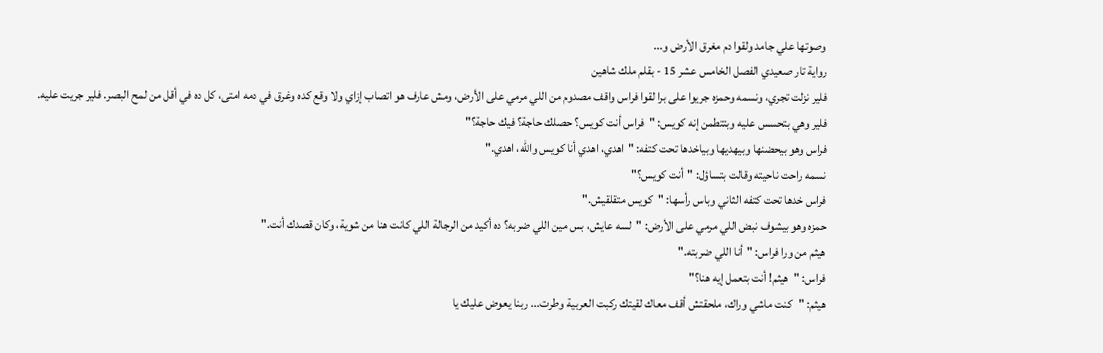وصوتها علي جامد ولقوا دم مغرق الأرض و...
رواية تار صعيدي الفصل الخامس عشر 15 - بقلم ملك شاهين
فلير نزلت تجري، ونسمه وحمزه جريوا على برا لقوا فراس واقف مصدوم من اللي مرمي على الأرض، ومش عارف هو اتصاب إزاي ولا وقع كده وغرق في دمه امتى، كل ده في أقل من لمح البصر. فلير جريت عليه.
فلير وهي بتحسس عليه وبتتطمن إنه كويس: "فراس أنت كويس؟ حصلك حاجة؟ فيك حاجة؟"
فراس وهو بيحضنها وبيهديها وبياخدها تحت كتفه: "اهدي، اهدي أنا كويس والله، اهدي."
نسمه راحت ناحيته وقالت بتساؤل: "أنت كويس؟"
فراس خدها تحت كتفه الثاني وباس رأسها: "كويس متقلقيش."
حمزه وهو بيشوف نبض اللي مرمي على الأرض: "لسه عايش، بس مين اللي ضربه؟ ده أكيد من الرجالة اللي كانت هنا من شوية، وكان قصدك أنت."
هيثم من ورا فراس: "أنا اللي ضربته."
فراس: "هيثم! أنت بتعمل إيه هنا؟"
هيثم: "كنت ماشي وراك، ملحقتش أقف معاك لقيتك ركبت العربية وطرت... ربنا يعوض عليك يا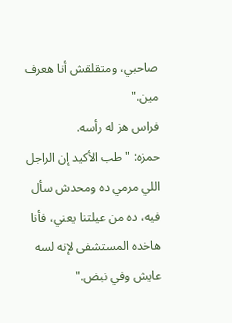صاحبي، ومتقلقش أنا هعرف مين."
فراس هز له رأسه.
حمزه: "طب الأكيد إن الراجل اللي مرمي ده ومحدش سأل فيه، ده من عيلتنا يعني، فأنا هاخده المستشفى لإنه لسه عايش وفي نبض."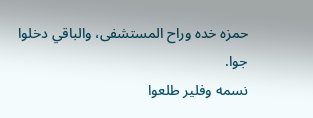حمزه خده وراح المستشفى، والباقي دخلوا جوا.
نسمه وفلير طلعوا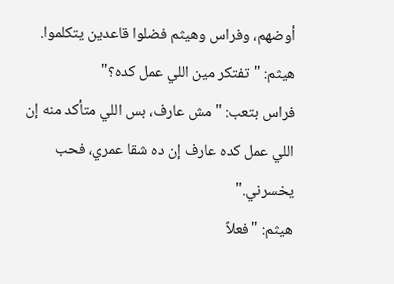أوضهم، وفراس وهيثم فضلوا قاعدين يتكلموا.
هيثم: "تفتكر مين اللي عمل كده؟"
فراس بتعب: "مش عارف، بس اللي متأكد منه إن اللي عمل كده عارف إن ده شقا عمري، فحب يخسرني."
هيثم: "فعلاً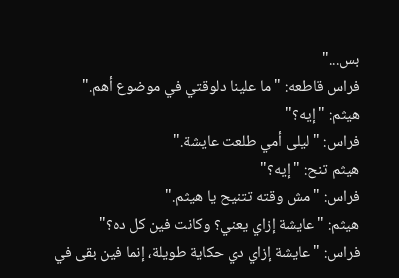بس..."
فراس قاطعه: "ما علينا دلوقتي في موضوع أهم."
هيثم: "إيه؟"
فراس: "ليلى أمي طلعت عايشة."
هيثم تنح: "إيه؟"
فراس: "مش وقته تتنيح يا هيثم."
هيثم: "عايشة إزاي يعني؟ وكانت فين كل ده؟"
فراس: "عايشة إزاي دي حكاية طويلة، إنما فين بقى في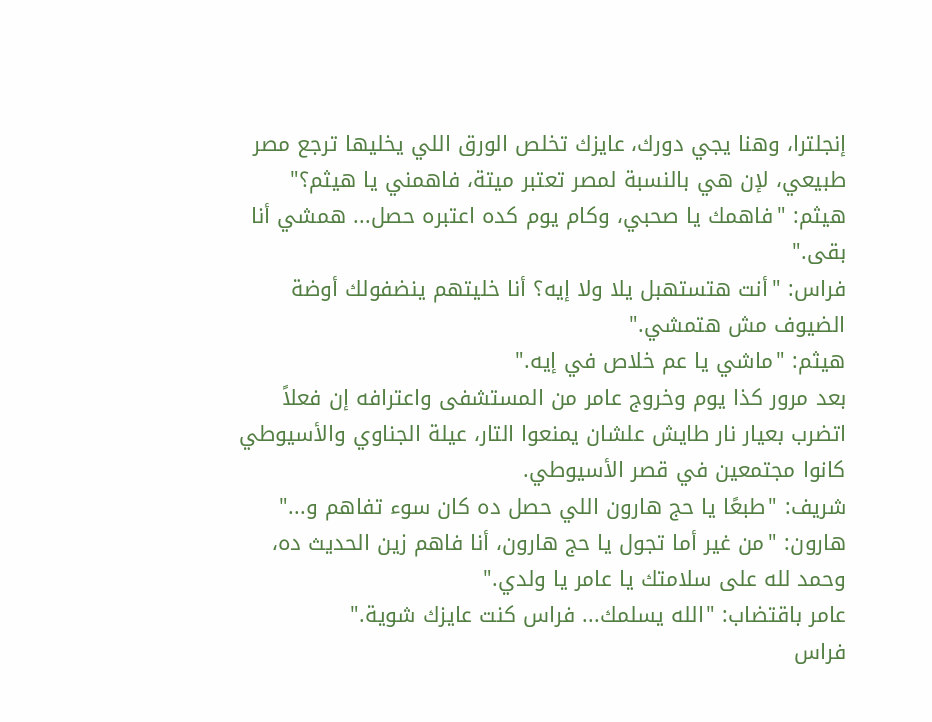إنجلترا، وهنا يجي دورك، عايزك تخلص الورق اللي يخليها ترجع مصر طبيعي، لإن هي بالنسبة لمصر تعتبر ميتة، فاهمني يا هيثم؟"
هيثم: "فاهمك يا صحبي، وكام يوم كده اعتبره حصل... همشي أنا بقى."
فراس: "أنت هتستهبل يلا ولا إيه؟ أنا خليتهم ينضفولك أوضة الضيوف مش هتمشي."
هيثم: "ماشي يا عم خلاص في إيه."
بعد مرور كذا يوم وخروج عامر من المستشفى واعترافه إن فعلاً اتضرب بعيار نار طايش علشان يمنعوا التار، عيلة الجناوي والأسيوطي كانوا مجتمعين في قصر الأسيوطي.
شريف: "طبعًا يا حج هارون اللي حصل ده كان سوء تفاهم و..."
هارون: "من غير أما تجول يا حج هارون، أنا فاهم زين الحديث ده، وحمد لله على سلامتك يا عامر يا ولدي."
عامر باقتضاب: "الله يسلمك... فراس كنت عايزك شوية."
فراس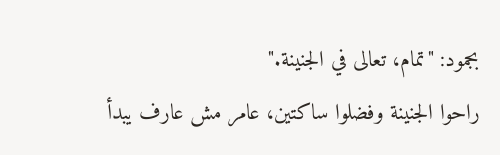بجمود: "تمام، تعالى في الجنينة."
راحوا الجنينة وفضلوا ساكتين، عامر مش عارف يبدأ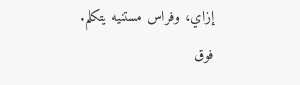إزاي، وفراس مستنيه يتكلم.
فوق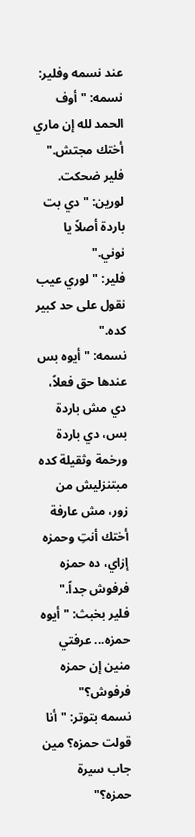عند نسمه وفلير:
نسمه: "أوف الحمد لله إن ماري أختك مجتش."
فلير ضحكت.
لورين: "دي بت باردة أصلاً يا نوني."
فلير: "لوري عيب نقول على حد كبير كده."
نسمه: "أيوه بس عندها حق فعلاً، دي مش باردة بس، دي باردة ورخمة وثقيلة كده مبتنزليش من زور، مش عارفة أختك أنتِ وحمزه إزاي، ده حمزه فرفوش جداً."
فلير بخبث: "أيوه حمزه... عرفتي منين إن حمزه فرفوش؟"
نسمه بتوتر: "أنا قولت حمزه؟ مين جاب سيرة حمزه؟"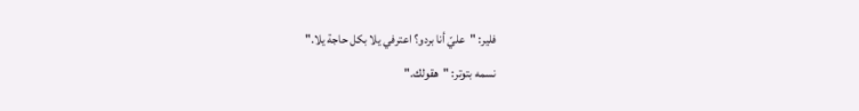فلير: "عليّ أنا بردو؟ اعترفي يلا بكل حاجة يلا."
نسمه بتوتر: "هقولك."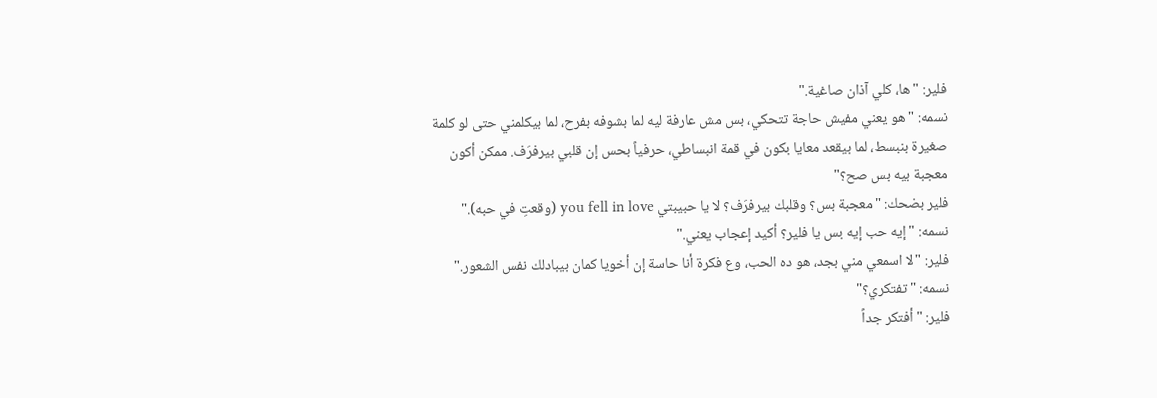فلير: "ها، كلي آذان صاغية."
نسمه: "هو يعني مفيش حاجة تتحكي، بس مش عارفة ليه لما بشوفه بفرح، لما بيكلمني حتى لو كلمة صغيرة بنبسط، لما بيقعد معايا بكون في قمة انبساطي، حرفياً بحس إن قلبي بيرفرَف. ممكن أكون معجبة بيه بس صح؟"
فلير بضحك: "معجبة بس؟ وقلبك بيرفرَف؟ لا يا حبيبتي you fell in love (وقعتِ في حبه)."
نسمه: "إيه حب إيه بس يا فلير؟ أكيد إعجاب يعني."
فلير: "لا اسمعي مني بجد، هو ده الحب، وع فكرة أنا حاسة إن أخويا كمان بيبادلك نفس الشعور."
نسمه: "تفتكري؟"
فلير: "أفتكر جداً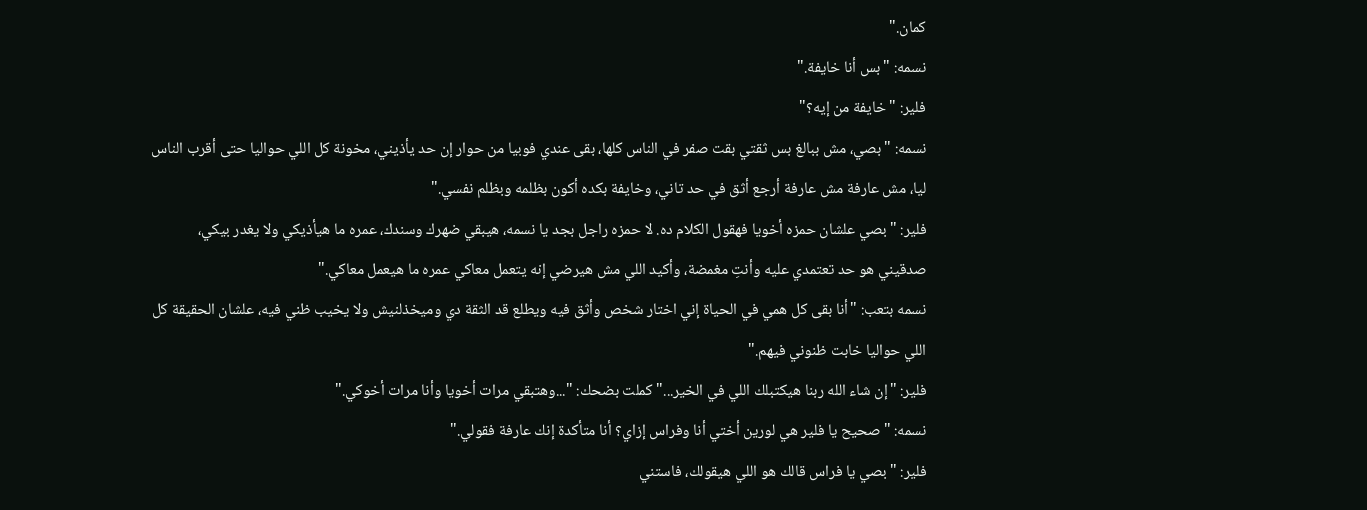كمان."
نسمه: "بس أنا خايفة."
فلير: "خايفة من إيه؟"
نسمه: "بصي، مش ببالغ بس ثقتي بقت صفر في الناس كلها، بقى عندي فوبيا من حوار إن حد يأذيني، مخونة كل اللي حواليا حتى أقرب الناس ليا، مش عارفة مش عارفة أرجع أثق في حد تاني، وخايفة بكده أكون بظلمه وبظلم نفسي."
فلير: "بصي علشان حمزه أخويا فهقول الكلام ده. لا حمزه راجل بجد يا نسمه، هيبقي ضهرك وسندك، عمره ما هيأذيكي ولا يغدر بيكي، صدقيني هو حد تعتمدي عليه وأنتِ مغمضة، وأكيد اللي مش هيرضي إنه يتعمل معاكي عمره ما هيعمل معاكي."
نسمه بتعب: "أنا بقى كل همي في الحياة إني اختار شخص وأثق فيه ويطلع قد الثقة دي وميخذلنيش ولا يخيب ظني فيه، علشان الحقيقة كل اللي حواليا خابت ظنوني فيهم."
فلير: "إن شاء الله ربنا هيكتبلك اللي في الخير..." كملت بضحك: "...وهتبقي مرات أخويا وأنا مرات أخوكي."
نسمه: "صحيح يا فلير هي لورين أختي أنا وفراس إزاي؟ أنا متأكدة إنك عارفة فقولي."
فلير: "بصي يا فراس قالك هو اللي هيقولك، فاستني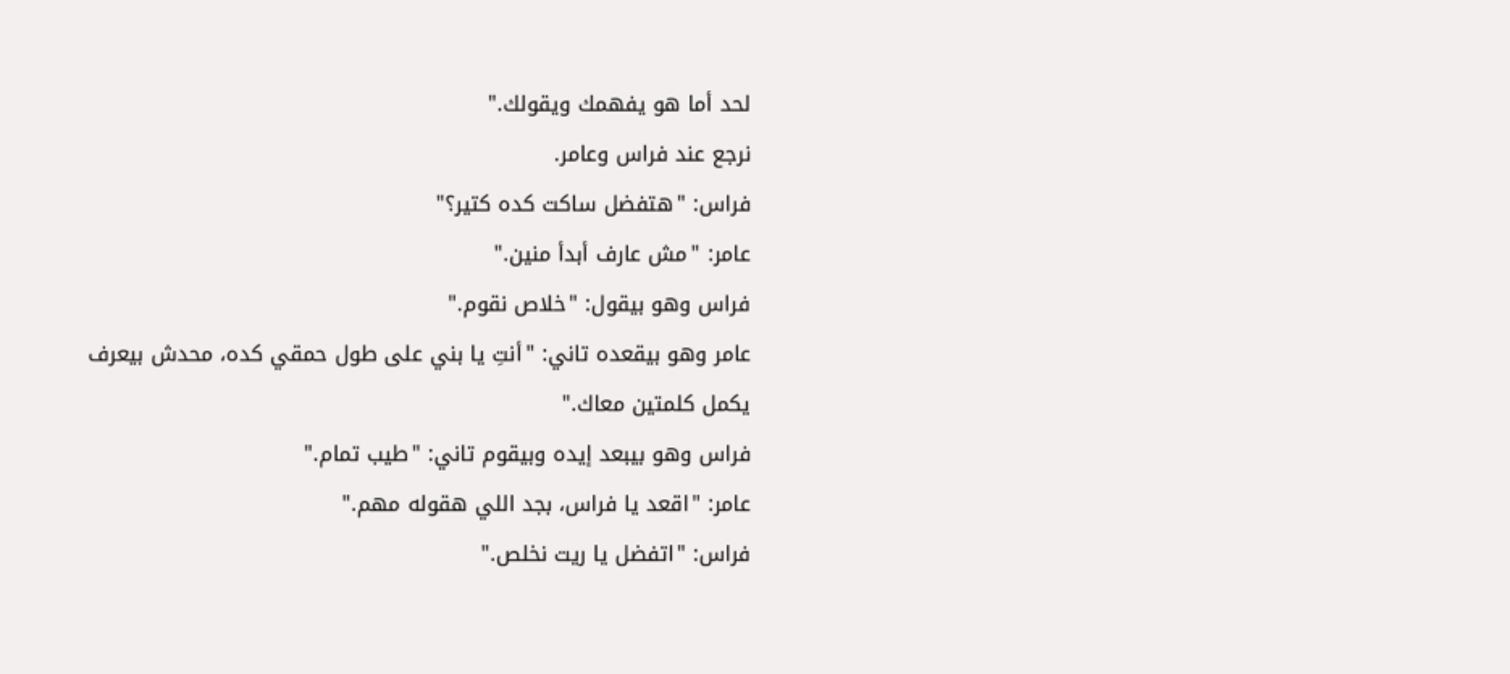لحد أما هو يفهمك ويقولك."
نرجع عند فراس وعامر.
فراس: "هتفضل ساكت كده كتير؟"
عامر: "مش عارف أبدأ منين."
فراس وهو بيقول: "خلاص نقوم."
عامر وهو بيقعده تاني: "أنتِ يا بني على طول حمقي كده، محدش بيعرف يكمل كلمتين معاك."
فراس وهو بيبعد إيده وبيقوم تاني: "طيب تمام."
عامر: "اقعد يا فراس، بجد اللي هقوله مهم."
فراس: "اتفضل يا ريت نخلص."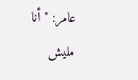عامر: "أنا مليش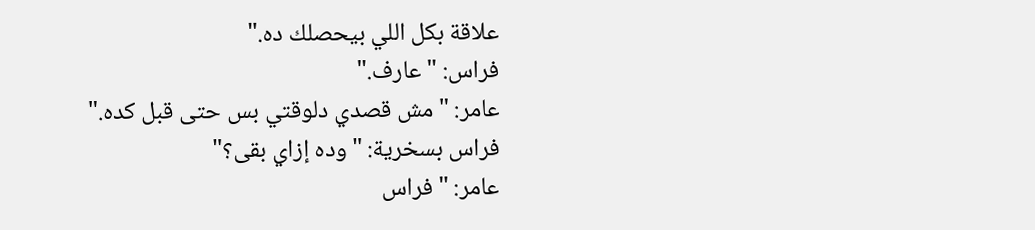علاقة بكل اللي بيحصلك ده."
فراس: "عارف."
عامر: "مش قصدي دلوقتي بس حتى قبل كده."
فراس بسخرية: "وده إزاي بقى؟"
عامر: "فراس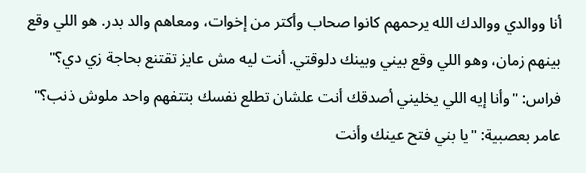أنا ووالدي ووالدك الله يرحمهم كانوا صحاب وأكتر من إخوات، ومعاهم والد بدر. هو اللي وقع بينهم زمان، وهو اللي وقع بيني وبينك دلوقتي. أنت ليه مش عايز تقتنع بحاجة زي دي؟"
فراس: "وأنا إيه اللي يخليني أصدقك أنت علشان تطلع نفسك بتتفهم واحد ملوش ذنب؟"
عامر بعصبية: "يا بني فتح عينك وأنت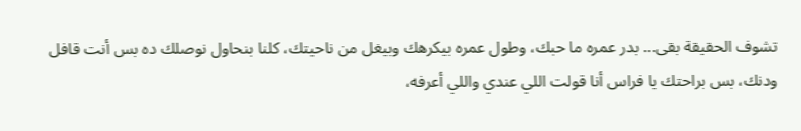تشوف الحقيقة بقى... بدر عمره ما حبك، وطول عمره بيكرهك وبيغل من ناحيتك، كلنا بنحاول نوصلك ده بس أنت قافل ودنك، بس براحتك يا فراس أنا قولت اللي عندي واللي أعرفه،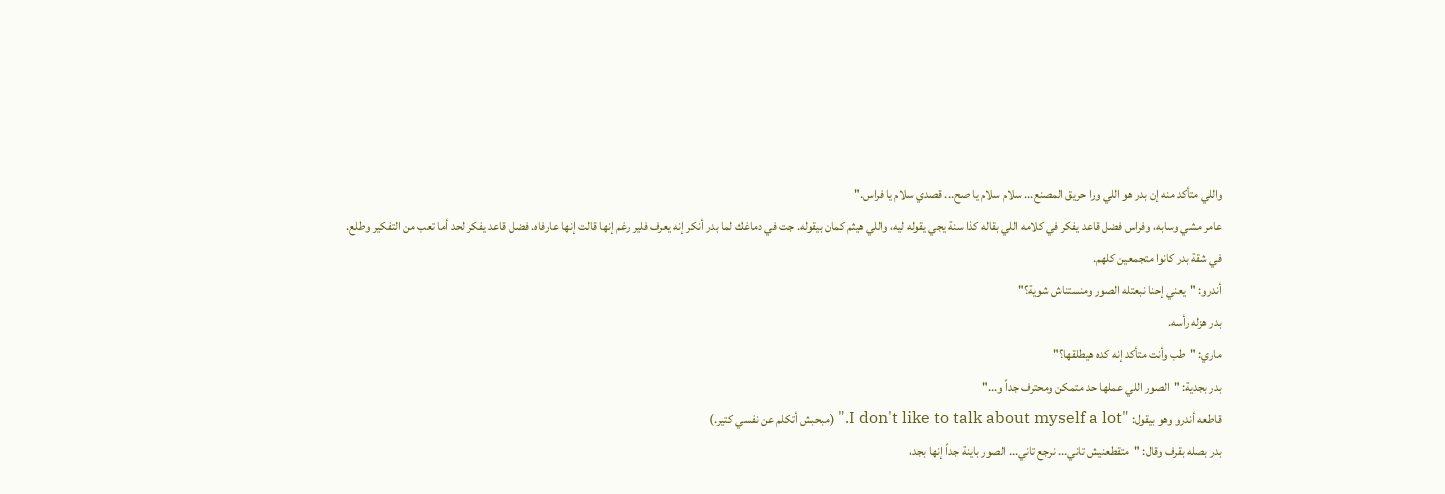واللي متأكد منه إن بدر هو اللي ورا حريق المصنع... سلام سلام يا صح... قصدي سلام يا فراس."
عامر مشي وسابه، وفراس فضل قاعد يفكر في كلامه اللي بقاله كذا سنة يجي يقوله ليه، واللي هيثم كمان بيقوله. جت في دماغك لما بدر أنكر إنه يعرف فلير رغم إنها قالت إنها عارفاه. فضل قاعد يفكر لحد أما تعب من التفكير وطلع.
في شقة بدر كانوا متجمعين كلهم.
أندرو: "يعني إحنا نبعتله الصور ومنستناش شوية؟"
بدر هزله رأسه.
ماري: "طب وأنت متأكد إنه كده هيطلقها؟"
بدر بجدية: "الصور اللي عملها حد متمكن ومحترف جداً و..."
قاطعه أندرو وهو بيقول: "I don't like to talk about myself a lot." (مبحبش أتكلم عن نفسي كتير.)
بدر بصله بقرف وقال: "متقطعنيش تاني... نرجع تاني... الصور باينة جداً إنها بجد،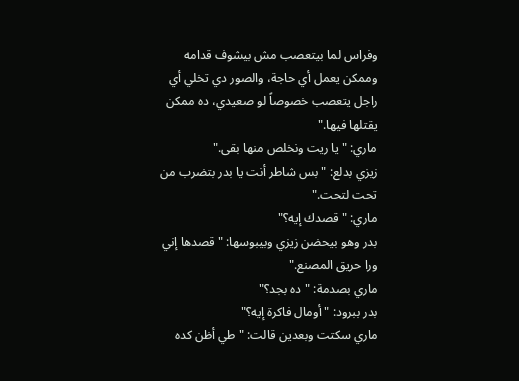وفراس لما بيتعصب مش بيشوف قدامه وممكن يعمل أي حاجة، والصور دي تخلي أي راجل يتعصب خصوصاً لو صعيدي، ده ممكن يقتلها فيها."
ماري: "يا ريت ونخلص منها بقى."
زيزي بدلع: "بس شاطر أنت يا بدر بتضرب من تحت لتحت."
ماري: "قصدك إيه؟"
بدر وهو بيحضن زيزي وبيبوسها: "قصدها إني ورا حريق المصنع."
ماري بصدمة: "ده بجد؟"
بدر ببرود: "أومال فاكرة إيه؟"
ماري سكتت وبعدين قالت: "طي أظن كده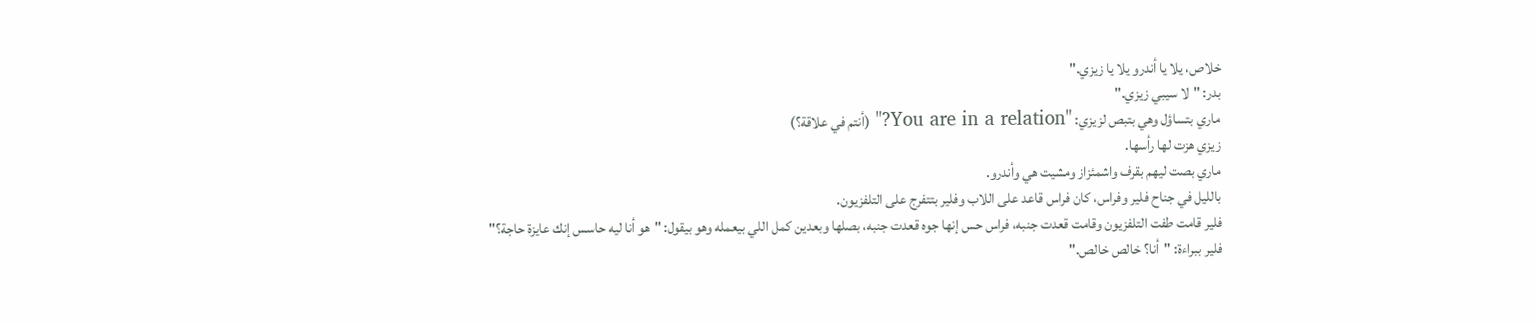خلاص، يلا يا أندرو يلا يا زيزي."
بدر: "لا سيبي زيزي."
ماري بتساؤل وهي بتبص لزيزي: "You are in a relation?" (أنتم في علاقة؟)
زيزي هزت لها رأسها.
ماري بصت ليهم بقرف واشمئزاز ومشيت هي وأندرو.
بالليل في جناح فلير وفراس، كان فراس قاعد على اللاب وفلير بتتفرج على التلفزيون.
فلير قامت طفت التلفزيون وقامت قعدت جنبه، فراس حس إنها جوه قعدت جنبه، بصلها وبعدين كمل اللي بيعمله وهو بيقول: "هو أنا ليه حاسس إنك عايزة حاجة؟"
فلير ببراءة: "أنا؟ خالص خالص."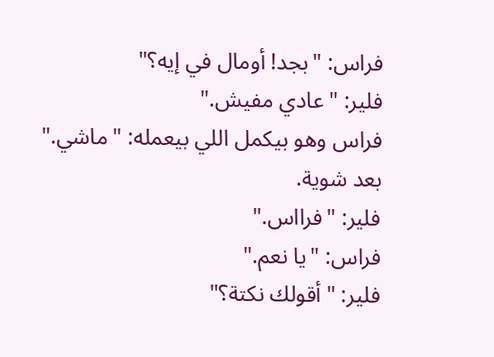فراس: "بجد! أومال في إيه؟"
فلير: "عادي مفيش."
فراس وهو بيكمل اللي بيعمله: "ماشي."
بعد شوية.
فلير: "فرااس."
فراس: "يا نعم."
فلير: "أقولك نكتة؟"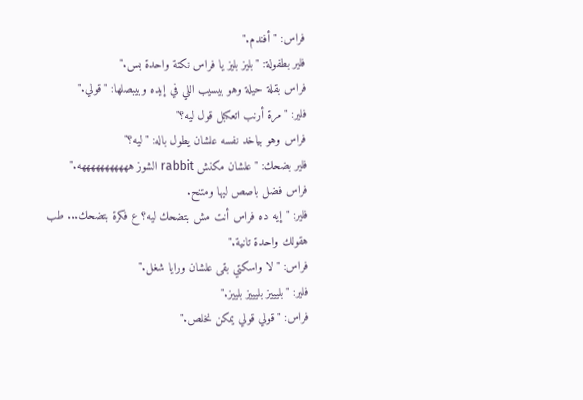فراس: "أفندم."
فلير بطفولة: "بليز بليز يا فراس نكتة واحدة بس."
فراس بقلة حيلة وهو بيسيب اللي في إيده وبيبصلها: "قولي."
فلير: "مرة أرنب اتعكبل قول ليه؟"
فراس وهو بياخد نفسه علشان يطول باله: "ليه؟"
فلير بضحك: "علشان مكنش rabbit الشوز هههههههههههه."
فراس فضل باصص ليها ومتنح.
فلير: "إيه ده فراس أنت مش بتضحك ليه؟ ع فكرة بتضحك... طب هقولك واحدة تانية."
فراس: "لا واسكتي بقى علشان ورايا شغل."
فلير: "بليييز بليييز بلييز."
فراس: "قولي قولي يمكن نخلص."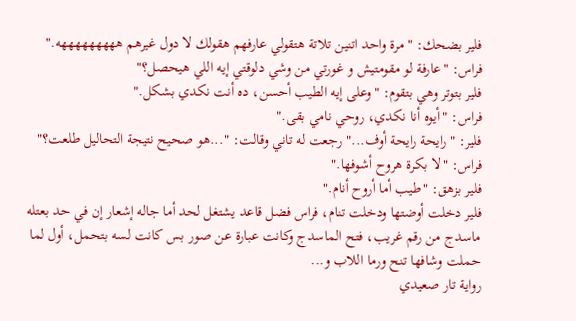فلير بضحك: "مرة واحد اتنين تلاتة هتقولي عارفهم هقولك لا دول غيرهم هههههههههه."
فراس: "عارفة لو مقومتيش و غورتي من وشي دلوقتي إيه اللي هيحصل؟"
فلير بتوتر وهي بتقوم: "وعلى إيه الطيب أحسن، ده أنت نكدي بشكل."
فراس: "أيوه أنا نكدي، روحي نامي بقى."
فلير: "رايحة رايحة أوف..." رجعت له تاني وقالت: "...هو صحيح نتيجة التحاليل طلعت؟"
فراس: "لا بكرة هروح أشوفها."
فلير بزهق: "طيب أما أروح أنام."
فلير دخلت أوضتها ودخلت تنام، فراس فضل قاعد يشتغل لحد أما جاله إشعار إن في حد بعتله ماسدج من رقم غريب، فتح الماسدج وكانت عبارة عن صور بس كانت لسه بتحمل، أول لما حملت وشافها تنح ورما اللاب و...
رواية تار صعيدي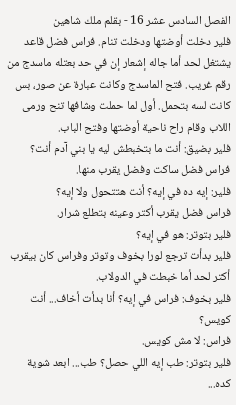الفصل السادس عشر 16 - بقلم ملك شاهين
فلير دخلت أوضتها ودخلت تنام. فراس فضل قاعد يشتغل لحد أما جاله إشعار إن في حد بعتله ماسدج من رقم غريب. فتح الماسدج وكانت عبارة عن صور، بس كانت لسه بتحمل. أول لما حملت وشافها تنح ورمى اللاب وقام راح ناحية أوضتها وفتح الباب.
فلير بضيق: أنت ما بتخبطش ليه يا بني آدم أنت؟
فراس فضل ساكت وفضل يقرب منها.
فلير: إيه ده في إيه؟ أنت هتتحول ولا إيه؟
فراس فضل يقرب أكتر وعينه بتطلع شرار.
فلير بتوتر: هو في إيه؟
فلير بدأت ترجع لورا بخوف وتوتر وفراس كان بيقرب أكتر لحد أما خبطت في الدولاب.
فلير بخوف: فراس في إيه؟ أنا بدأت أخاف... أنت كويس؟
فراس: لا مش كويس.
فلير بتوتر: طب إيه اللي حصل؟ طب... ابعد شوية كده...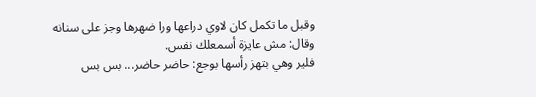وقبل ما تكمل كان لاوي دراعها ورا ضهرها وجز على سنانه وقال: مش عايزة أسمعلك نفس.
فلير وهي بتهز رأسها بوجع: حاضر حاضر... بس بس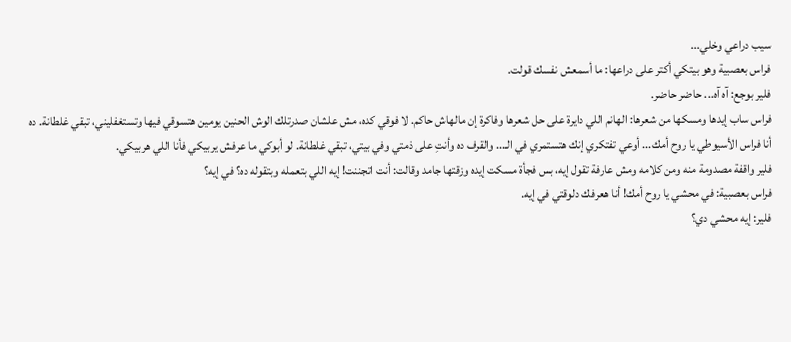سيب دراعي وخلي...
فراس بعصبية وهو بيتكي أكتر على دراعها: ما أسمعش نفسك قولت.
فلير بوجع: آه آه... حاضر حاضر.
فراس ساب إيدها ومسكها من شعرها: الهانم اللي دايرة على حل شعرها وفاكرة إن مالهاش حاكم. لا فوقي كده، مش علشان صدرتلك الوش الحنين يومين هتسوقي فيها وتستغفليني، تبقي غلطانة. ده أنا فراس الأسيوطي يا روح أمك... أوعي تفتكري إنك هتستمري في الـ... والقرف ده وأنتِ على ذمتي وفي بيتي، تبقي غلطانة. لو أبوكي ما عرفش يربيكي فأنا اللي هربيكي.
فلير واقفة مصدومة منه ومن كلامه ومش عارفة تقول إيه، بس فجأة مسكت إيده وزقتها جامد وقالت: أنت اتجننت! إيه اللي بتعمله وبتقوله ده؟ في إيه؟
فراس بعصبية: في محشي يا روح أمك! أنا هعرفك دلوقتي في إيه.
فلير: إيه محشي دي؟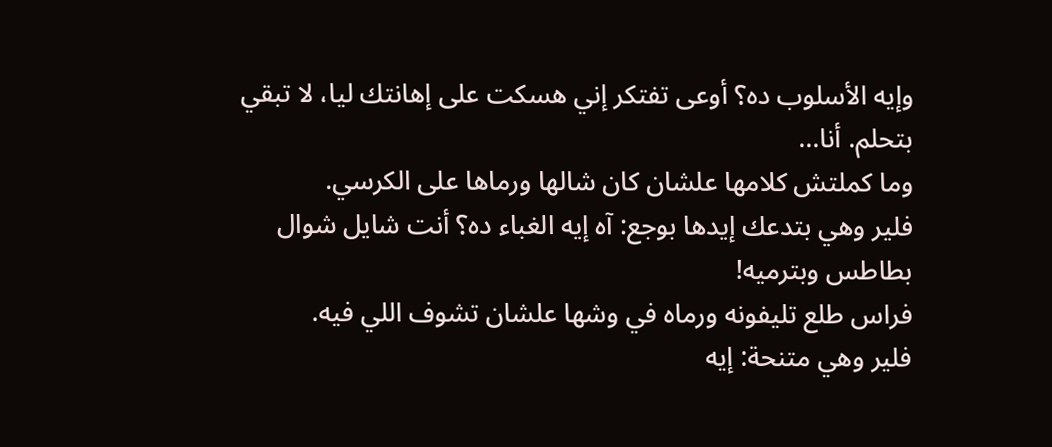وإيه الأسلوب ده؟ أوعى تفتكر إني هسكت على إهانتك ليا، لا تبقي بتحلم. أنا...
وما كملتش كلامها علشان كان شالها ورماها على الكرسي.
فلير وهي بتدعك إيدها بوجع: آه إيه الغباء ده؟ أنت شايل شوال بطاطس وبترميه!
فراس طلع تليفونه ورماه في وشها علشان تشوف اللي فيه.
فلير وهي متنحة: إيه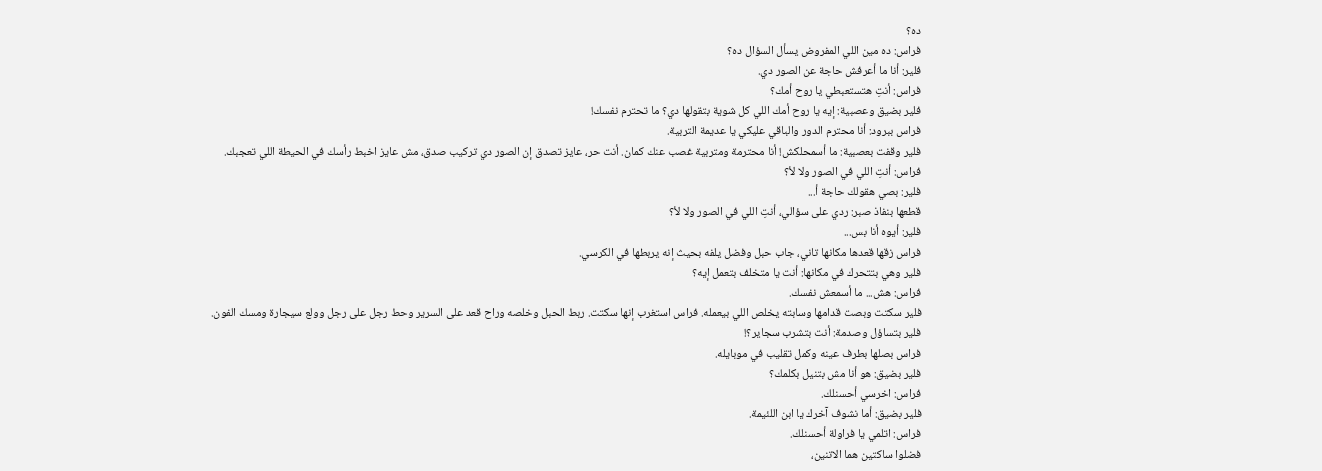ده؟
فراس: ده مين اللي المفروض يسأل السؤال ده؟
فلير: أنا ما أعرفش حاجة عن الصور دي.
فراس: أنتِ هتستعبطي يا روح أمك؟
فلير بضيق وعصبية: إيه يا روح أمك اللي كل شوية بتقولها دي؟ ما تحترم نفسك!
فراس ببرود: أنا محترم الدور والباقي عليكي يا عديمة التربية.
فلير وقفت بعصبية: ما أسمحلكش! أنا محترمة ومتربية غصب عنك كمان. أنت حر، عايز تصدق إن الصور دي تركيب صدق، مش عايز اخبط رأسك في الحيطة اللي تعجبك.
فراس: أنتِ اللي في الصور ولا لأ؟
فلير: بصي هقولك حاجة أ...
قطعها بنفاذ صبر: ردي على سؤالي، أنتِ اللي في الصور ولا لأ؟
فلير: أيوه أنا بس...
فراس زقها قعدها مكانها تاني، جاب حبل وفضل يلفه بحيث إنه يربطها في الكرسي.
فلير وهي بتتحرك في مكانها: أنت يا متخلف بتعمل إيه؟
فراس: هش... ما أسمعش نفسك.
فلير سكتت وبصت قدامها وسابته يخلص اللي بيعمله. فراس استغرب إنها سكتت. ربط الحبل وخلصه وراح قعد على السرير وحط رجل على رجل وولع سيجارة ومسك الفون.
فلير بتساؤل وصدمة: أنت بتشرب سجاير؟!
فراس بصلها بطرف عينه وكمل تقليب في موبايله.
فلير بضيق: هو أنا مش بتنيل بكلمك؟
فراس: اخرسي أحسنلك.
فلير بضيق: أما نشوف آخرك يا ابن اللئيمة.
فراس: اتلمي يا فراولة أحسنلك.
فضلوا ساكتين هما الاتنين،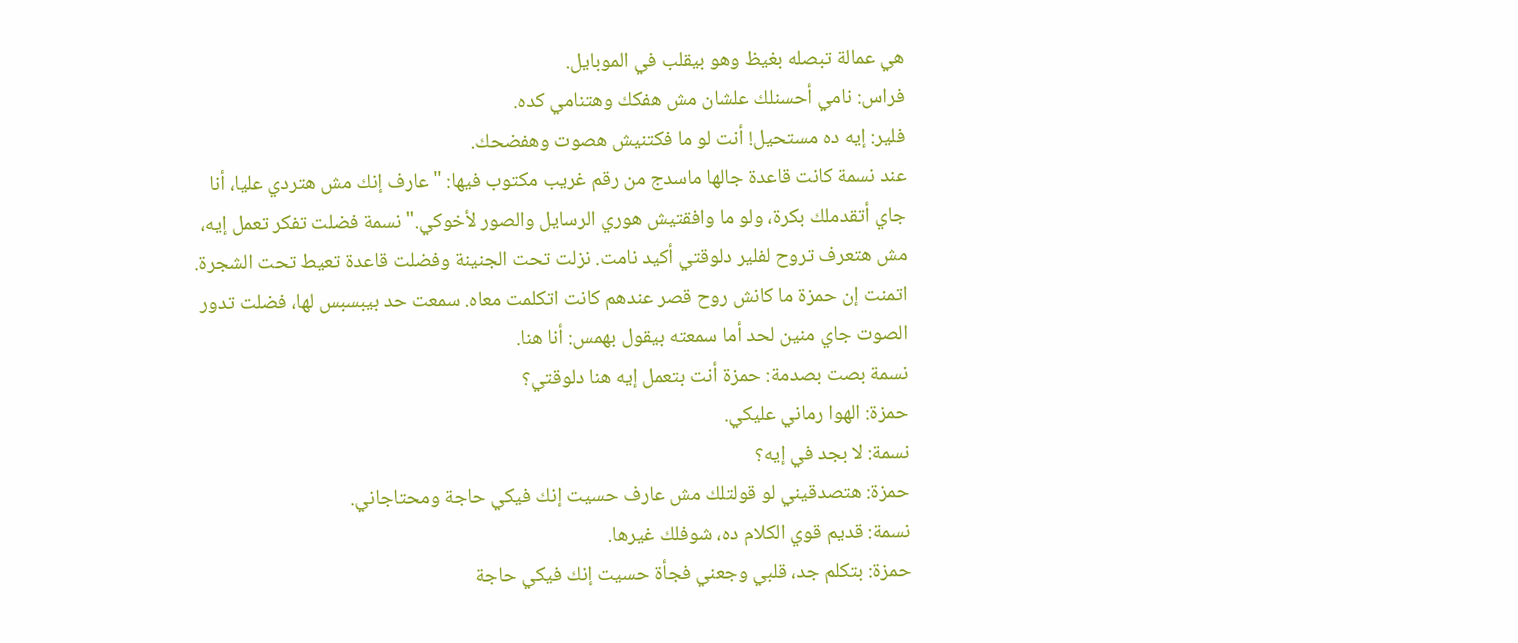هي عمالة تبصله بغيظ وهو بيقلب في الموبايل.
فراس: نامي أحسنلك علشان مش هفكك وهتنامي كده.
فلير: إيه ده مستحيل! أنت لو ما فكتنيش هصوت وهفضحك.
عند نسمة كانت قاعدة جالها ماسدج من رقم غريب مكتوب فيها: "عارف إنك مش هتردي عليا، أنا جاي أتقدملك بكرة، ولو ما وافقتيش هوري الرسايل والصور لأخوكي." نسمة فضلت تفكر تعمل إيه، مش هتعرف تروح لفلير دلوقتي أكيد نامت. نزلت تحت الجنينة وفضلت قاعدة تعيط تحت الشجرة. اتمنت إن حمزة ما كانش روح قصر عندهم كانت اتكلمت معاه. سمعت حد بيبسبس لها، فضلت تدور الصوت جاي منين لحد أما سمعته بيقول بهمس: أنا هنا.
نسمة بصت بصدمة: حمزة أنت بتعمل إيه هنا دلوقتي؟
حمزة: الهوا رماني عليكي.
نسمة: لا بجد في إيه؟
حمزة: هتصدقيني لو قولتلك مش عارف حسيت إنك فيكي حاجة ومحتاجاني.
نسمة: قديم قوي الكلام ده، شوفلك غيرها.
حمزة: بتكلم جد، قلبي وجعني فجأة حسيت إنك فيكي حاجة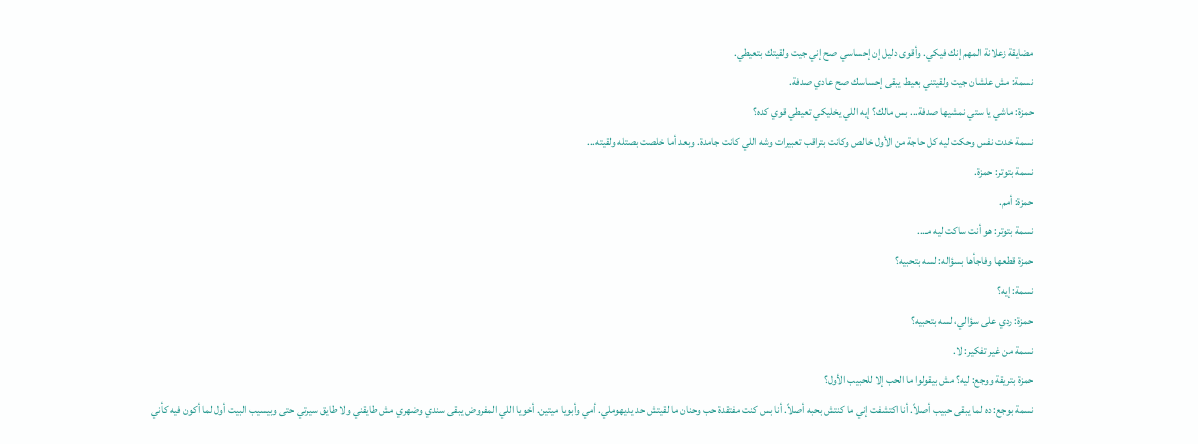مضايقة زعلانة المهم إنك فيكي. وأقوى دليل إن إحساسي صح إني جيت ولقيتك بتعيطي.
نسمة: مش علشان جيت ولقيتني بعيط يبقى إحساسك صح عادي صدفة.
حمزة: ماشي يا ستي نمشيها صدفة... بس مالك؟ إيه اللي يخليكي تعيطي قوي كده؟
نسمة خدت نفس وحكت ليه كل حاجة من الأول خالص وكانت بتراقب تعبيرات وشه اللي كانت جامدة. وبعد أما خلصت بصتله ولقيته...
نسمة بتوتر: حمزة.
حمزة: أمم.
نسمة بتوتر: هو أنت ساكت ليه مـ...
حمزة قطعها وفاجأها بسؤاله: لسه بتحبيه؟
نسمة: إيه؟
حمزة: ردي على سؤالي، لسه بتحبيه؟
نسمة من غير تفكير: لا.
حمزة بتريقة ووجع: ليه؟ مش بيقولوا ما الحب إلا للحبيب الأول؟
نسمة بوجع: ده لما يبقى حبيب أصلاً. أنا اكتشفت إني ما كنتش بحبه أصلاً. أنا بس كنت مفتقدة حب وحنان ما لقيتش حد يديهوملي. أمي وأبويا ميتين. أخويا اللي المفروض يبقى سندي وضهري مش طايقني ولا طايق سيرتي حتى وبيسيب البيت أول لما أكون فيه كأني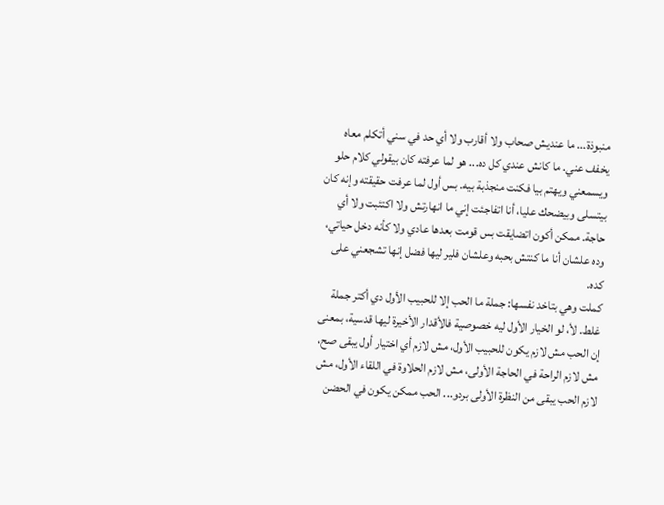منبوذة... ما عنديش صحاب ولا أقارب ولا أي حد في سني أتكلم معاه يخفف عني. ما كانش عندي كل ده... هو لما عرفته كان بيقولي كلام حلو ويسمعني ويهتم بيا فكنت منجذبة بيه. بس أول لما عرفت حقيقته وإنه كان بيتسلى وبيضحك عليا، أنا اتفاجئت إني ما انهارتش ولا اكتئبت ولا أي حاجة. ممكن أكون اتضايقت بس قومت بعدها عادي ولا كأنه دخل حياتي، وده علشان أنا ما كنتش بحبه وعلشان فلير ليها فضل إنها تشجعني على كده.
كملت وهي بتاخد نفسها: جملة ما الحب إلا للحبيب الأول دي أكتر جملة غلط. لأ، لو الخيار الأول ليه خصوصية فالأقدار الأخيرة ليها قدسية، بمعنى إن الحب مش لازم يكون للحبيب الأول، مش لازم أي اختيار أول يبقى صح، مش لازم الراحة في الحاجة الأولى، مش لازم الحلاوة في اللقاء الأول، مش لازم الحب يبقى من النظرة الأولى بردو... الحب ممكن يكون في الحضن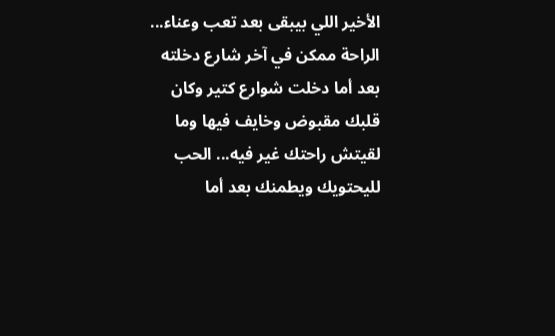الأخير اللي بيبقى بعد تعب وعناء... الراحة ممكن في آخر شارع دخلته بعد أما دخلت شوارع كتير وكان قلبك مقبوض وخايف فيها وما لقيتش راحتك غير فيه... الحب لليحتويك ويطمنك بعد أما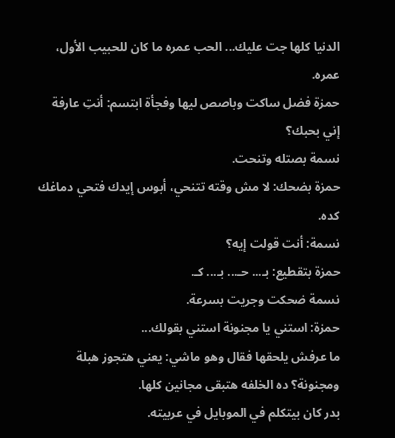الدنيا كلها جت عليك... الحب عمره ما كان للحبيب الأول، عمره.
حمزة فضل ساكت وباصص ليها وفجأة ابتسم: أنتِ عارفة إني بحبك؟
نسمة بصتله وتنحت.
حمزة بضحك: لا مش وقته تتنحي، أبوس إيدك فتحي دماغك كده.
نسمة: أنت قولت إيه؟
حمزة بتقطيع: بـ... حـ... بـ... كـ.
نسمة ضحكت وجريت بسرعة.
حمزة: استني يا مجنونة استني بقولك...
ما عرفش يلحقها فقال وهو ماشي: يعني هتجوز هبلة ومجنونة؟ ده الخلفه هتبقى مجانين كلها.
بدر كان بيتكلم في الموبايل في عربيته.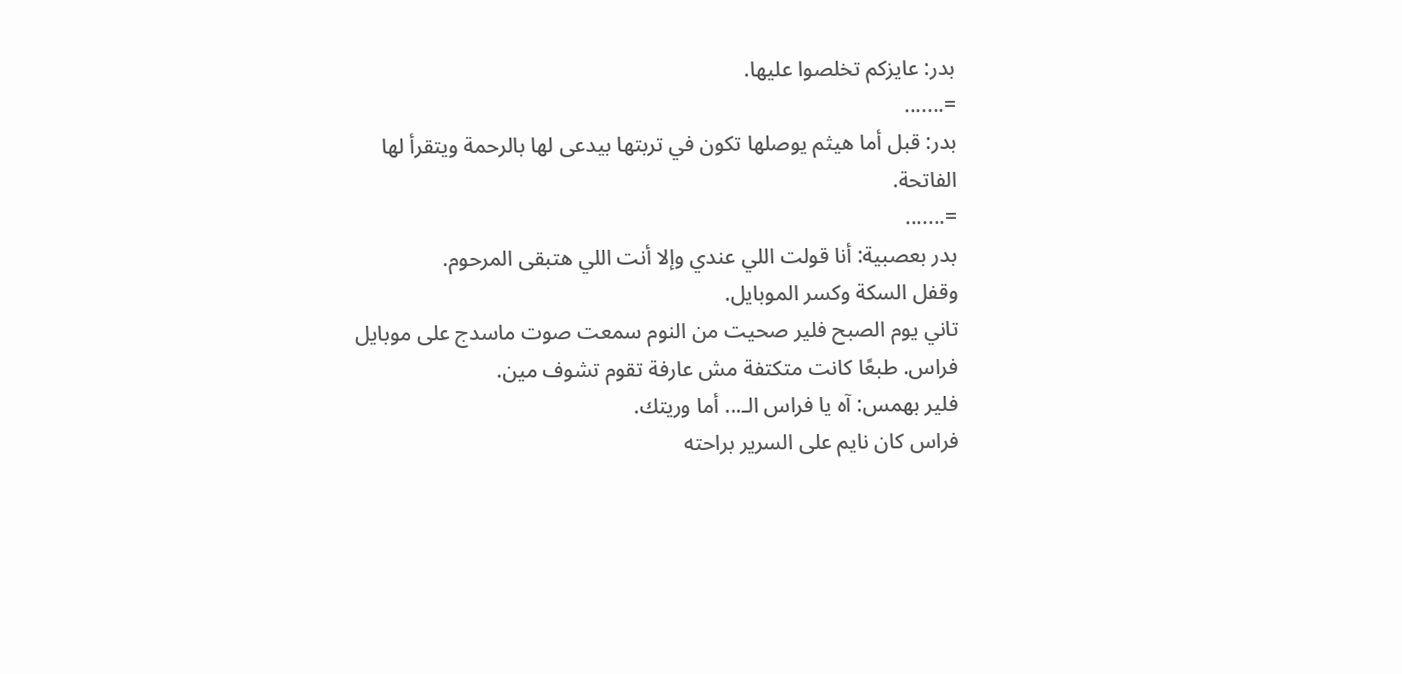بدر: عايزكم تخلصوا عليها.
=.......
بدر: قبل أما هيثم يوصلها تكون في تربتها بيدعى لها بالرحمة ويتقرأ لها الفاتحة.
=.......
بدر بعصبية: أنا قولت اللي عندي وإلا أنت اللي هتبقى المرحوم.
وقفل السكة وكسر الموبايل.
تاني يوم الصبح فلير صحيت من النوم سمعت صوت ماسدج على موبايل فراس. طبعًا كانت متكتفة مش عارفة تقوم تشوف مين.
فلير بهمس: آه يا فراس الـ... أما وريتك.
فراس كان نايم على السرير براحته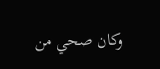وكان صحي من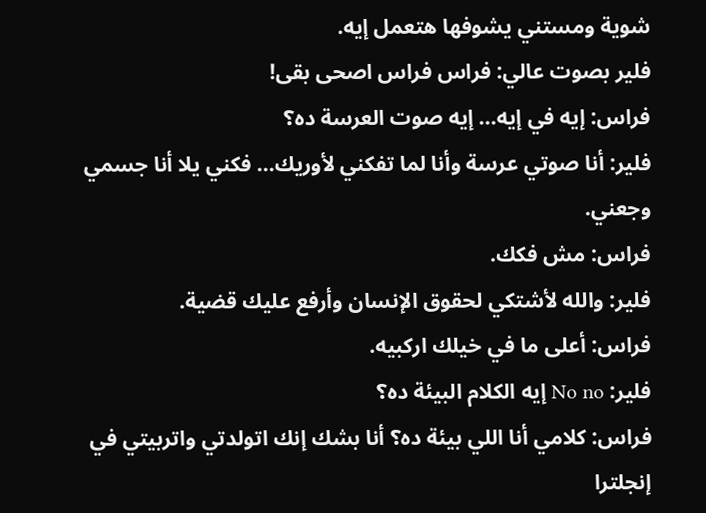شوية ومستني يشوفها هتعمل إيه.
فلير بصوت عالي: فراس فراس اصحى بقى!
فراس: إيه في إيه... إيه صوت العرسة ده؟
فلير: أنا صوتي عرسة وأنا لما تفكني لأوريك... فكني يلا أنا جسمي وجعني.
فراس: مش فكك.
فلير: والله لأشتكي لحقوق الإنسان وأرفع عليك قضية.
فراس: أعلى ما في خيلك اركبيه.
فلير: No no إيه الكلام البيئة ده؟
فراس: كلامي أنا اللي بيئة ده؟ أنا بشك إنك اتولدتي واتربيتي في إنجلترا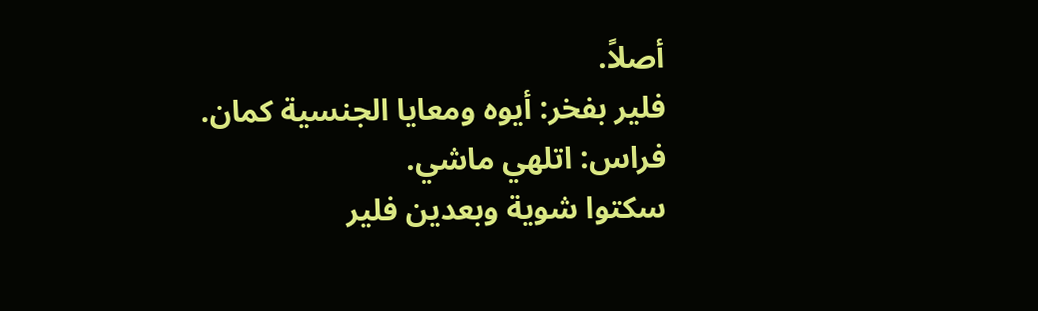أصلاً.
فلير بفخر: أيوه ومعايا الجنسية كمان.
فراس: اتلهي ماشي.
سكتوا شوية وبعدين فلير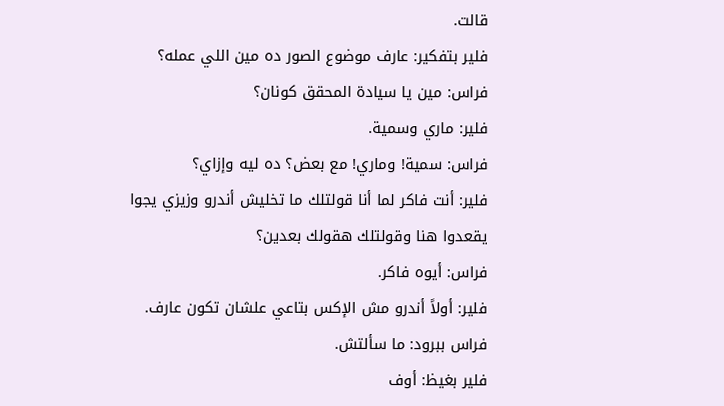قالت.
فلير بتفكير: عارف موضوع الصور ده مين اللي عمله؟
فراس: مين يا سيادة المحقق كونان؟
فلير: ماري وسمية.
فراس: سمية! وماري! مع بعض؟ ده ليه وإزاي؟
فلير: أنت فاكر لما أنا قولتلك ما تخليش أندرو وزيزي يجوا يقعدوا هنا وقولتلك هقولك بعدين؟
فراس: أيوه فاكر.
فلير: أولاً أندرو مش الإكس بتاعي علشان تكون عارف.
فراس ببرود: ما سألتش.
فلير بغيظ: أوف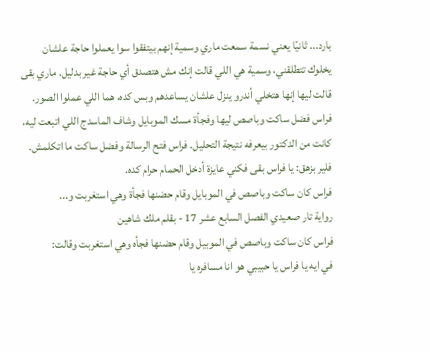بارد... ثانيًا يعني نسمة سمعت ماري وسمية إنهم بيتفقوا سوا يعملوا حاجة علشان يخلوك تتطلقني، وسمية هي اللي قالت إنك مش هتصدق أي حاجة غير بدليل. ماري بقى قالت ليها إنها هتخلي أندرو ينزل علشان يساعدهم وبس كده، هما اللي عملوا الصور.
فراس فضل ساكت وباصص ليها وفجأة مسك الموبايل وشاف الماسدج اللي اتبعت ليه، كانت من الدكتور بيعرفه نتيجة التحليل. فراس فتح الرسالة وفضل ساكت ما اتكلمش.
فلير بزهق: يا فراس بقى فكني عايزة أدخل الحمام حرام كده.
فراس كان ساكت وباصص في الموبايل وقام حضنها فجأة وهي استغربت و...
رواية تار صعيدي الفصل السابع عشر 17 - بقلم ملك شاهين
فراس كان ساكت وباصص في الموبيل وقام حضنها فجأه وهي استغربت وقالت:
في ايه يا فراس يا حبيبي هو انا مسافره يا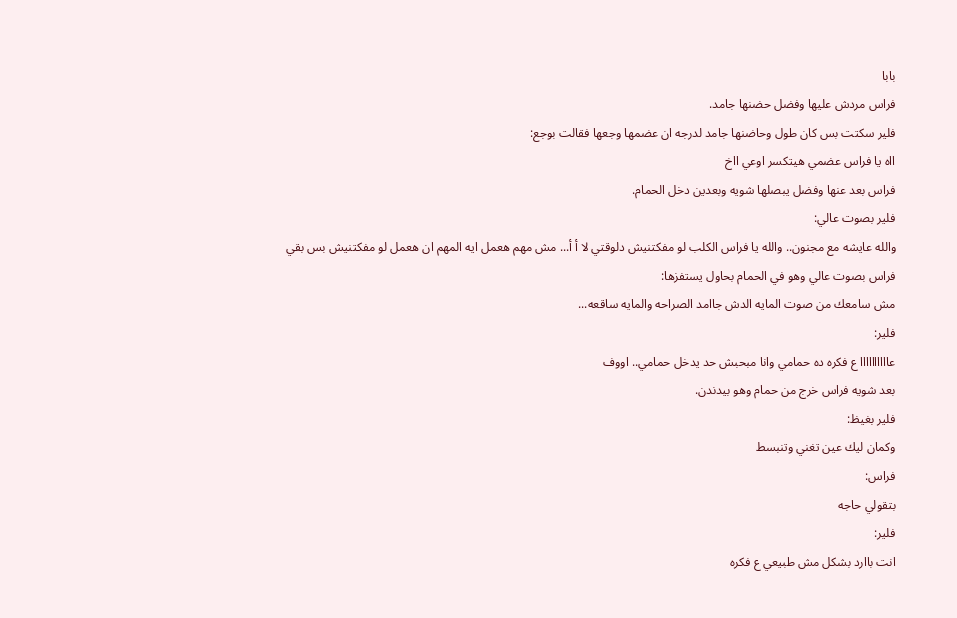بابا
فراس مردش عليها وفضل حضنها جامد.
فلير سكتت بس كان طول وحاضنها جامد لدرجه ان عضمها وجعها فقالت بوجع:
ااه يا فراس عضمي هيتكسر اوعي ااخ
فراس بعد عنها وفضل يبصلها شويه وبعدين دخل الحمام.
فلير بصوت عالي:
والله عايشه مع مجنون.. والله يا فراس الكلب لو مفكتنيش دلوقتي لا أ أ... مش مهم هعمل ايه المهم ان هعمل لو مفكتنيش بس بقي
فراس بصوت عالي وهو في الحمام بحاول يستفزها:
مش سامعك من صوت المايه الدش جاامد الصراحه والمايه ساقعه...
فلير:
عاااااااااا ع فكره ده حمامي وانا مبحبش حد يدخل حمامي.. اووف
بعد شويه فراس خرج من حمام وهو بيدندن.
فلير بغيظ:
وكمان ليك عين تغني وتنبسط
فراس:
بتقولي حاجه
فلير:
انت باارد بشكل مش طبيعي ع فكره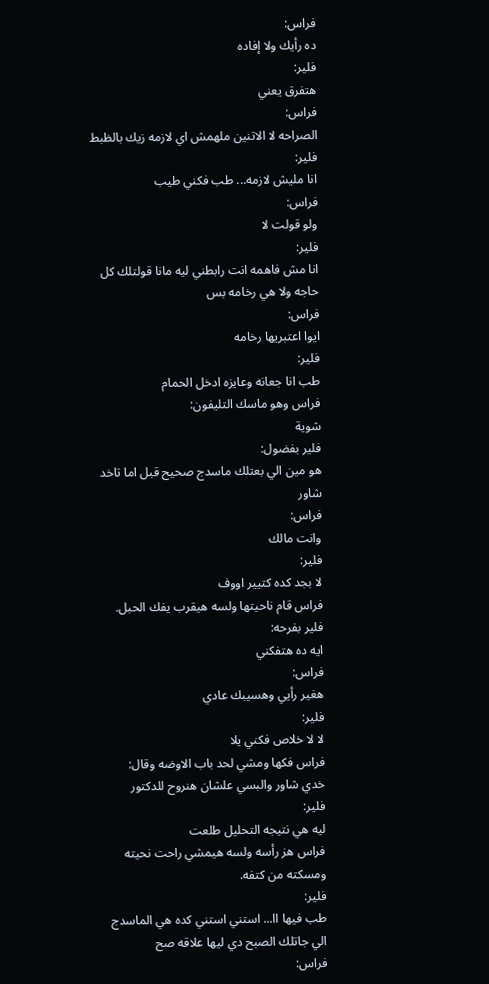فراس:
ده رأيك ولا إفاده
فلير:
هتفرق يعني
فراس:
الصراحه لا الاتنين ملهمش اي لازمه زيك بالظبط
فلير:
انا مليش لازمه... طب فكني طيب
فراس:
ولو قولت لا
فلير:
انا مش فاهمه انت رابطني ليه مانا قولتلك كل حاجه ولا هي رخامه بس
فراس:
ايوا اعتبريها رخامه
فلير:
طب انا جعانه وعايزه ادخل الحمام
فراس وهو ماسك التليفون:
شوية
فلير بفضول:
هو مين الي بعتلك ماسدج صحيح قبل اما تاخد شاور
فراس:
وانت مالك
فلير:
لا بجد كده كتيير اووف
فراس قام ناحيتها ولسه هيقرب يفك الحبل.
فلير بفرحه:
ايه ده هتفكني
فراس:
هغير رأيي وهسيبك عادي
فلير:
لا لا خلاص فكني يلا
فراس فكها ومشي لحد باب الاوضه وقال:
خدي شاور والبسي علشان هنروح للدكتور
فلير:
ليه هي نتيجه التحليل طلعت
فراس هز رأسه ولسه هيمشي راحت نحيته ومسكته من كتفه.
فلير:
طب فيها اا... استني استني كده هي الماسدج الي جاتلك الصبح دي ليها علاقه صح
فراس: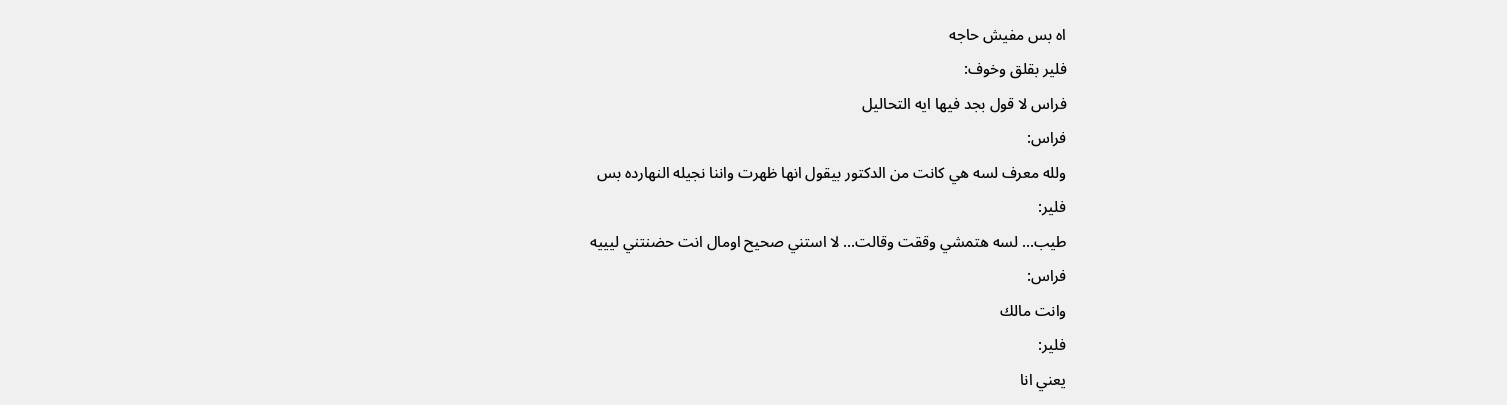اه بس مفيش حاجه
فلير بقلق وخوف:
فراس لا قول بجد فيها ايه التحاليل
فراس:
ولله معرف لسه هي كانت من الدكتور بيقول انها ظهرت واننا نجيله النهارده بس
فلير:
طيب... لسه هتمشي وققت وقالت... لا استني صحيح اومال انت حضنتني ليييه
فراس:
وانت مالك
فلير:
يعني انا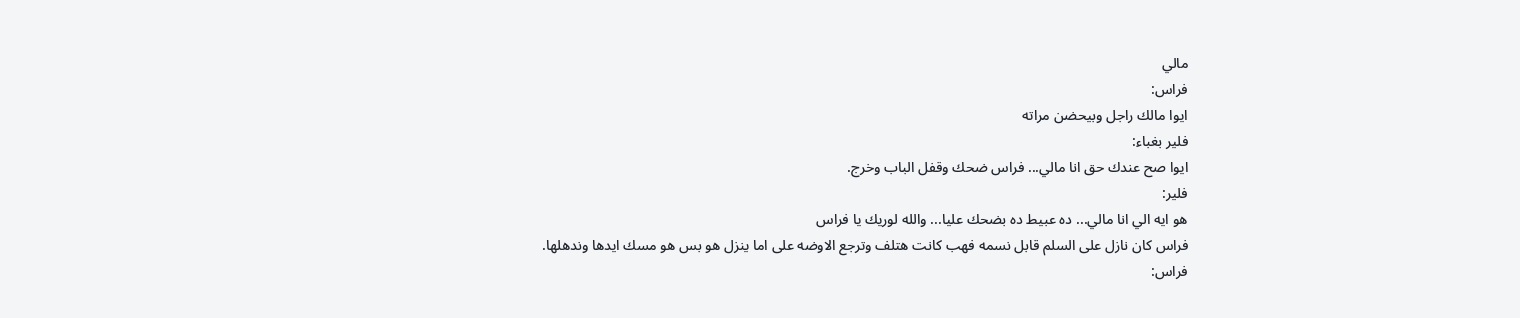مالي
فراس:
ايوا مالك راجل وبيحضن مراته
فلير بغباء:
ايوا صح عندك حق انا مالي... فراس ضحك وقفل الباب وخرج.
فلير:
هو ايه الي انا مالي... ده عبيط ده بضحك عليا... والله لوريك يا فراس
فراس كان نازل على السلم قابل نسمه فهب كانت هتلف وترجع الاوضه على اما ينزل هو بس هو مسك ايدها وندهلها.
فراس: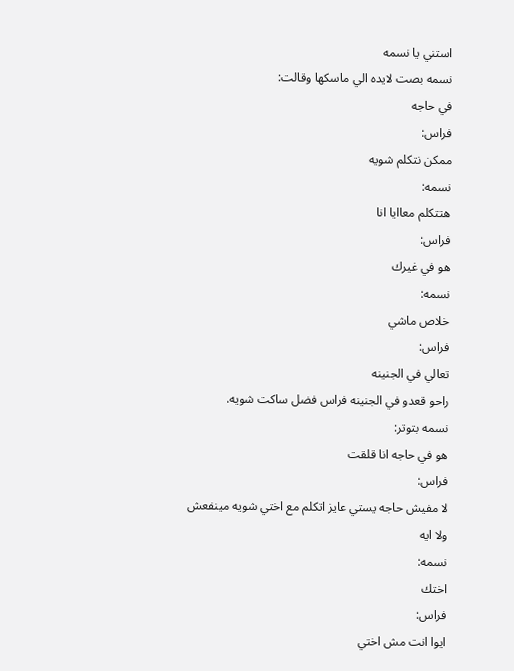استني يا نسمه
نسمه بصت لايده الي ماسكها وقالت:
في حاجه
فراس:
ممكن نتكلم شويه
نسمه:
هتتكلم معاايا انا
فراس:
هو في غيرك
نسمه:
خلاص ماشي
فراس:
تعالي في الجنينه
راحو قعدو في الجنينه فراس فضل ساكت شويه.
نسمه بتوتر:
هو في حاجه انا قلقت
فراس:
لا مفيش حاجه يستي عايز اتكلم مع اختي شويه مينفعش ولا ايه
نسمه:
اختك
فراس:
ايوا انت مش اختي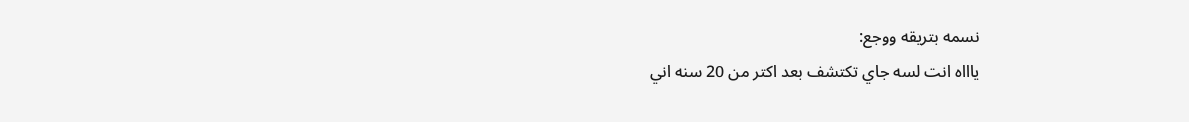نسمه بتريقه ووجع:
ياااه انت لسه جاي تكتشف بعد اكتر من 20 سنه اني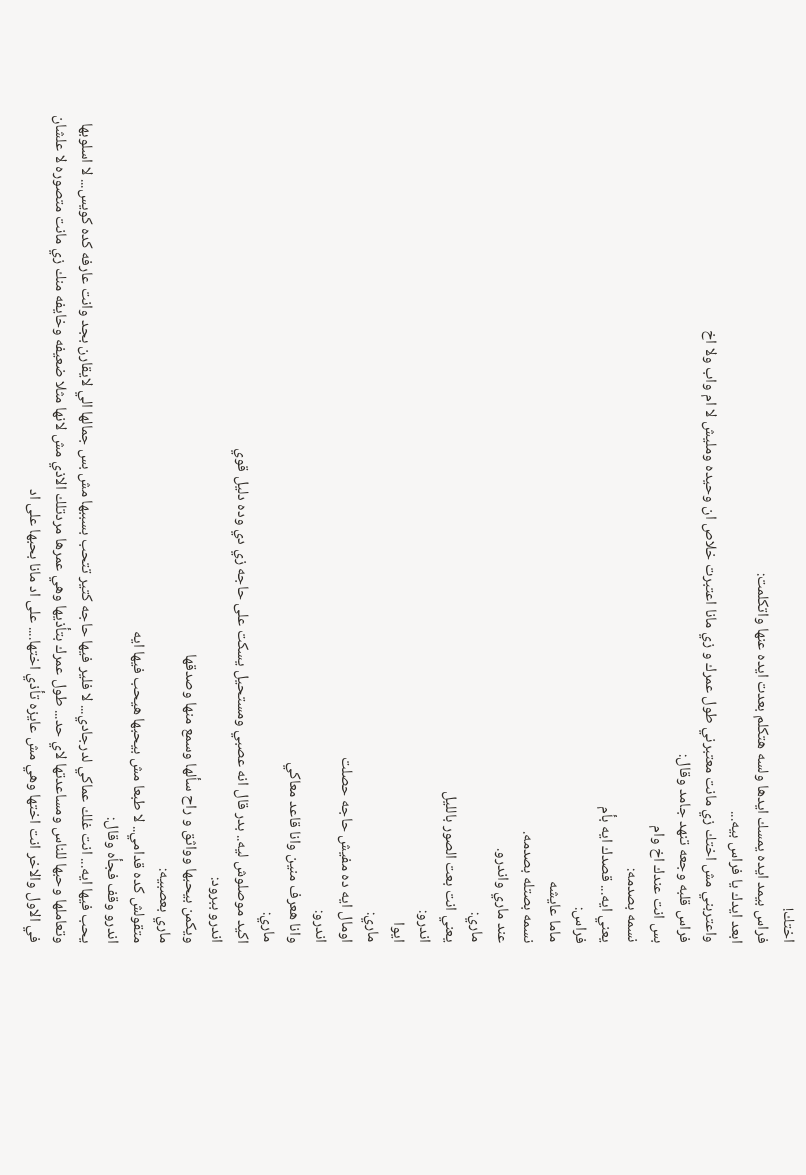اختك!
فراس بيمد ايده يمسك ايدها ولسه هتكلم بعدت ايده عنها واتكلمت:
ابعد ايدك يا فراس بيه...
واعتربني مش اختك زي مانت معتبرني طول عمرك و زي مانا اعتبرت خلاص ان وحيده ومليش لا ام واب ولا اخ
فراس قلبه وجعه تنهد جامد وقال:
بس انت عندك اخ وام
نسمه بصدمه:
يعني ايه... قصدك ايه بأم
فراس:
ماما عايشه
نسمه بصتله بصدمه.
عند ماري واندرو.
ماري:
يعني انت بعت الصور بالليل
اندرو:
ايوا
ماري:
اومال ايه ده مفيش حاجه حصلت
اندرو:
وانا هعرف منين وانا قاعد معاكي
ماري:
اكيد موصلوش ليه.. بدر قال انه عصبي ومستحيل يسكت على حاجه زي دي وده دليل قوي
اندرو ببرود:
ويكمن بيحبها وواثق و راح سألها وسمع منها وصدقها
ماري بعصبيه:
متقولش كده قدامي.. لا طبعا مش بيحبها هيحب فيها ايه
اندرو وقف فجأه وقال:
يحب فيها ايه... انت غلك عماكي لدرجادي... لا فلير فيها حاجه كتير تتحب بسببها مش بس جمالها الي لايقارن بجد وانت عارفه كده كويس... لا اسلوبها وتعاملها وحبها للناس ومساعدتها لاي حد... طول عمرك بتأذيها وهي عمرها مردتلك الاذي مش لانها مثلا ضعيفه وخايفه منك زي مانت متصوره لا علشان في الاول والاخر انت اختها وهي مش عايزه تأذي اختها.... على اد مانا بحبها على اد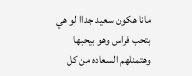مانا هكون سعيد جداا لو هي بتحب فراس وهو بيحبها وهتمنلهم السعاده من كل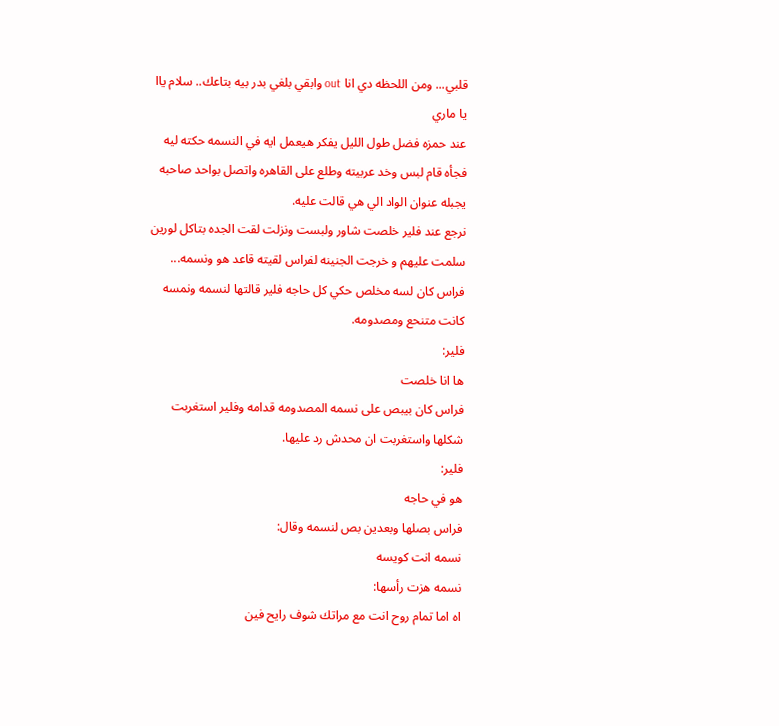قلبي... ومن اللحظه دي انا out وابقي بلغي بدر بيه بتاعك.. سلام ياا يا ماري
عند حمزه فضل طول الليل يفكر هيعمل ايه في النسمه حكته ليه فجأه قام لبس وخد عربيته وطلع على القاهره واتصل بواحد صاحبه يجبله عنوان الواد الي هي قالت عليه.
نرجع عند فلير خلصت شاور ولبست ونزلت لقت الجده بتاكل لورين سلمت عليهم و خرجت الجنينه لفراس لقيته قاعد هو ونسمه... فراس كان لسه مخلص حكي كل حاجه فلير قالتها لنسمه ونمسه كانت متنحع ومصدومه.
فلير:
ها انا خلصت
فراس كان بيبص على نسمه المصدومه قدامه وفلير استغربت شكلها واستغربت ان محدش رد عليها.
فلير:
هو في حاجه
فراس بصلها وبعدين بص لنسمه وقال:
نسمه انت كويسه
نسمه هزت رأسها:
اه اما تمام روح انت مع مراتك شوف رايح فين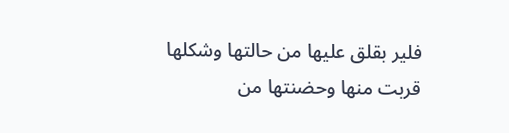فلير بقلق عليها من حالتها وشكلها قربت منها وحضنتها من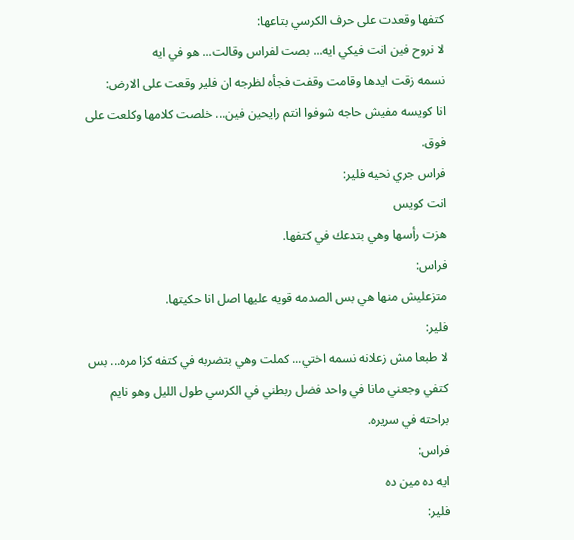كتفها وقعدت على حرف الكرسي بتاعها:
لا نروح فين انت فيكي ايه... بصت لفراس وقالت... هو في ايه
نسمه زقت ايدها وقامت وقفت فجأه لظرجه ان فلير وقعت على الارض:
انا كويسه مفيش حاجه شوفوا انتم رايحين فين... خلصت كلامها وكلعت على فوق.
فراس جري نحيه فلير:
انت كويس
هزت رأسها وهي بتدعك في كتفها.
فراس:
متزعليش منها هي بس الصدمه قويه عليها اصل انا حكيتها.
فلير:
لا طبعا مش زعلانه نسمه اختي... كملت وهي بتضربه في كتفه كزا مره... بس كتفي وجعني مانا في واحد فضل ربطني في الكرسي طول الليل وهو نايم براحته في سريره.
فراس:
ايه ده مين ده
فلير: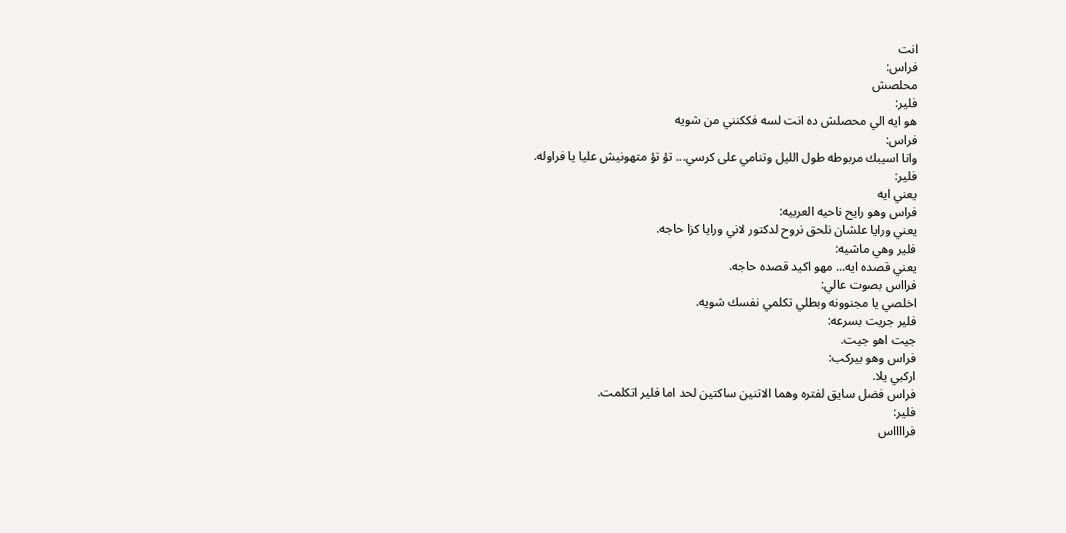انت
فراس:
محلصش
فلير:
هو ايه الي محصلش ده انت لسه فككنني من شويه
فراس:
وانا اسيبك مربوطه طول الليل وتنامي على كرسي... تؤ تؤ متهونيش عليا يا فراوله.
فلير:
يعني ايه
فراس وهو رايح ناحيه العربيه:
يعني ورايا علشان نلحق نروح لدكتور لاني ورايا كزا حاجه.
فلير وهي ماشيه:
يعني قصده ايه... مهو اكيد قصده حاجه.
فرااس بصوت عالي:
اخلصي يا مجنوونه وبطلي تكلمي نفسك شويه.
فلير جريت بسرعه:
جيت اهو جيت.
فراس وهو بيركب:
اركبي يلا.
فراس فضل سايق لفتره وهما الاتنين ساكتين لحد اما فلير اتكلمت.
فلير:
فرااااس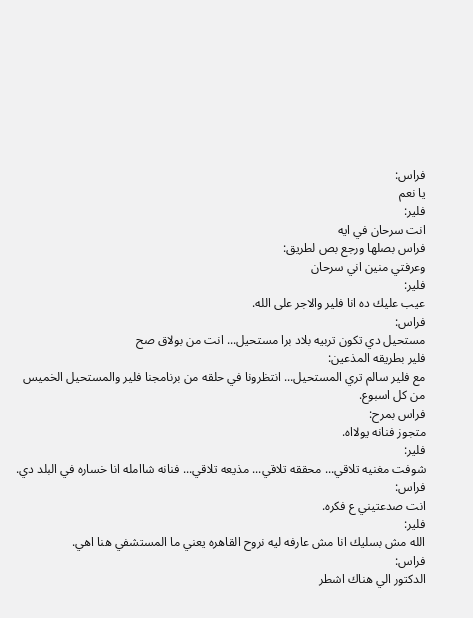فراس:
يا نعم
فلير:
انت سرحان في ايه
فراس بصلها ورجع بص لطريق:
وعرفتي منين اني سرحان
فلير:
عيب عليك ده انا فلير والاجر على الله.
فراس:
مستحيل دي تكون تربيه بلاد برا مستحيل... انت من بولاق صح
فلير بطريقه المذعين:
مع فلير سالم تري المستحيل... انتظرونا في حلقه من برنامجنا فلير والمستحيل الخميس من كل اسبوع.
فراس بمرح:
متجوز فنانه يولااه.
فلير:
شوفت مغنيه تلاقي... محققه تلاقي... مذيعه تلاقي... فنانه شاامله انا خساره في البلد دي.
فراس:
انت صدعتيني ع فكره.
فلير:
الله مش بسليك انا مش عارفه ليه نروح القاهره يعني ما المستشفي هنا اهي.
فراس:
الدكتور الي هناك اشطر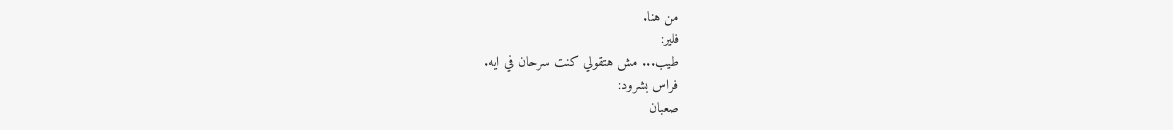من هنا.
فلير:
طيب... مش هتقولي كنت سرحان في ايه.
فراس بشرود:
صعبان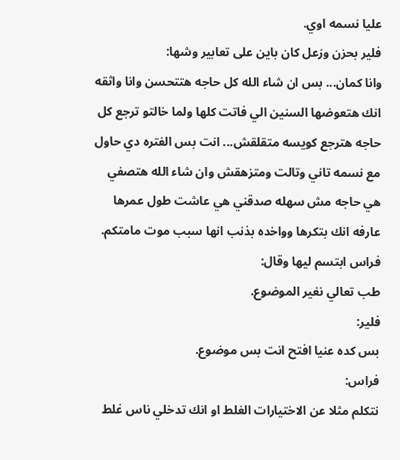عليا نسمه اوي.
فلير بحزن وزعل كان باين على تعابير وشها:
وانا كمان... بس ان شاء الله كل حاجه هتتحسن وانا واثقه انك هتعوضها السنين الي فاتت كلها ولما خالتو ترجع كل حاجه هترجع كويسه متقلقش... انت بس الفتره دي حاول مع نسمه تاني وتالت ومتزهقش وان شاء الله هتصفي هي حاجه مش سهله صدقني هي عاشت طول عمرها عارفه انك بتكرها وواخده بذنب انها سبب موت مامتكم.
فراس ابتسم ليها وقال:
طب تعالي نغير الموضوع.
فلير:
بس كده عنيا افتح انت بس موضوع.
فراس:
نتكلم مثلا عن الاختيارات الغلط او انك تدخلي ناس غلط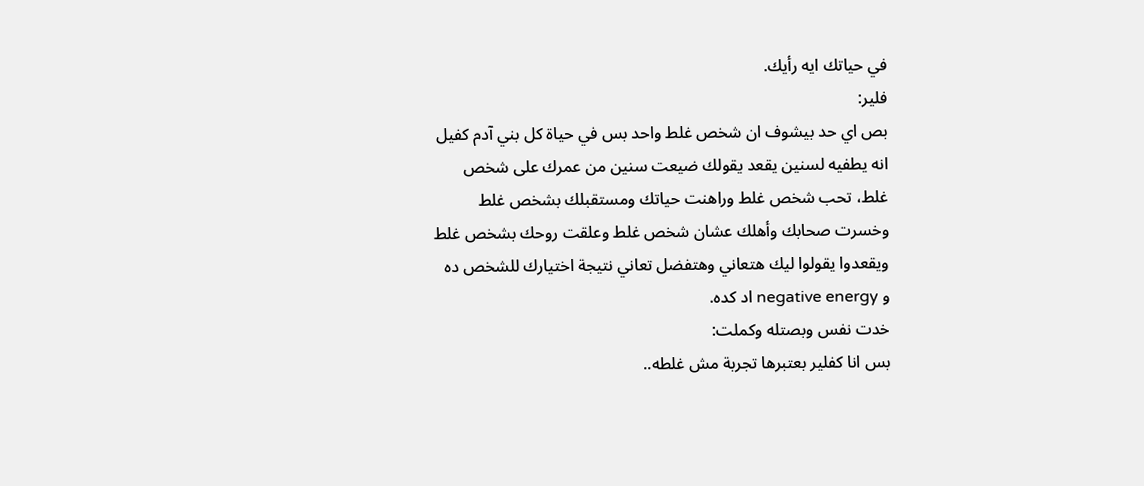في حياتك ايه رأيك.
فلير:
بص اي حد بيشوف ان شخص غلط واحد بس في حياة كل بني آدم كفيل انه يطفيه لسنين يقعد يقولك ضيعت سنين من عمرك على شخص غلط، تحب شخص غلط وراهنت حياتك ومستقبلك بشخص غلط وخسرت صحابك وأهلك عشان شخص غلط وعلقت روحك بشخص غلط ويقعدوا يقولوا ليك هتعاني وهتفضل تعاني نتيجة اختيارك للشخص ده و negative energy اد كده.
خدت نفس وبصتله وكملت:
بس انا كفلير بعتبرها تجربة مش غلطه..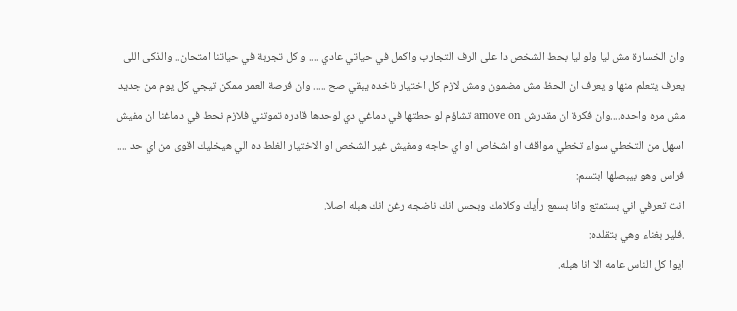وان الخسارة مش ليا ولو ليا بحط الشخص دا على الرف التجارب واكمل في حياتي عادي .... و كل تجربة في حياتنا امتحان.. والذكى اللى يعرف يتعلم منها و يعرف ان الحظ مش مضمون ومش لازم كل اختيار ناخده يبقي صح ..... وان فرصة العمر ممكن تيجي كل يوم من جديد مش مره واحده....وان فكرة ان مقدرش amove on تشاؤم لو حطتها في دماغي دي لوحدها قادره تموتني فلازم نحط في دماغنا ان مفيش اسهل من التخطي سواء تخطي مواقف او اشخاص او اي حاجه ومفيش غير الشخص او الاختيار الغلط ده الي هيخليك اقوى من اي حد ....
فراس وهو بيبصلها ابتسم:
انت تعرفي اني بستمتع وانا بسمع رأيك وكلامك وبحس انك ناضجه رغن انك هبله اصلا.
.فلير بغناء وهي بتقلده:
ايوا كل الناس عامه الا انا هبله.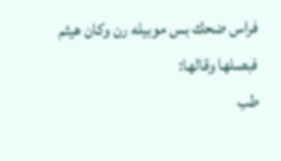فراس ضحك بس موبيله رن وكان هيثم فبصلها وقالها:
طب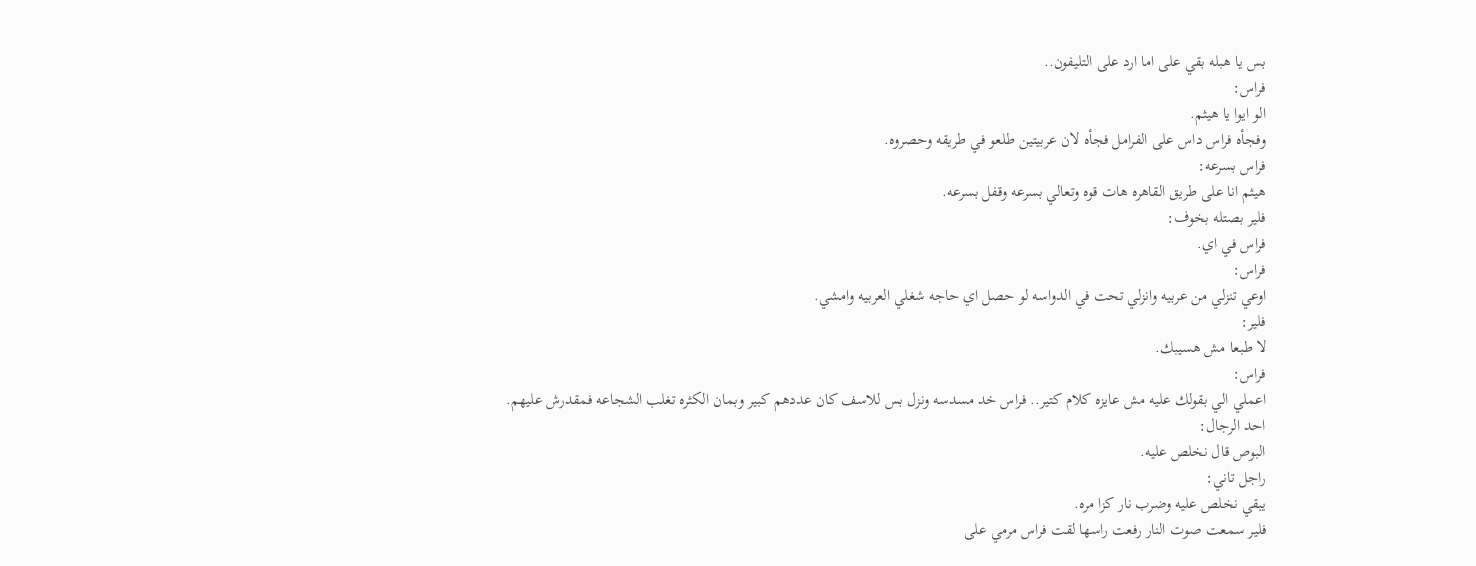بس يا هبله بقي على اما ارد على التليفون..
فراس:
الو ايوا يا هيثم.
وفجأه فراس داس على الفرامل فجأه لان عربيتين طلعو في طريقه وحصروه.
فراس بسرعه:
هيثم انا على طريق القاهره هات قوه وتعالي بسرعه وقفل بسرعه.
فلير بصتله بخوف:
فراس في اي.
فراس:
اوعي تنزلي من عربيه وانزلي تحت في الدواسه لو حصل اي حاجه شغلي العربيه وامشي.
فلير:
لا طبعا مش هسيبك.
فراس:
اعملي الي بقولك عليه مش عايزه كلام كتير.. فراس خد مسدسه ونزل بس للاسف كان عددهم كبير وبمان الكثره تغلب الشجاعه فمقدرش عليهم.
احد الرجال:
البوص قال نخلص عليه.
راجل تاني:
يبقي نخلص عليه وضرب نار كزا مره.
فلير سمعت صوت النار رفعت راسها لقت فراس مرمي على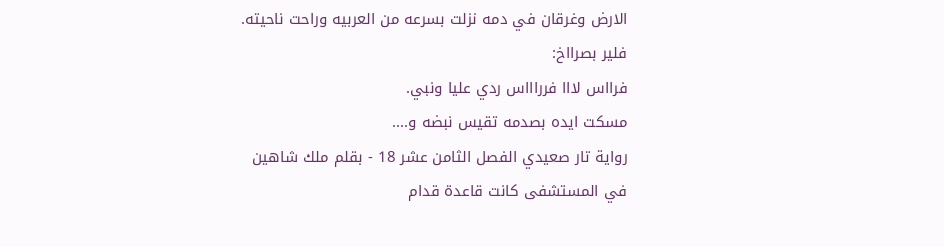الارض وغرقان في دمه نزلت بسرعه من العربيه وراحت ناحيته.
فلير بصرااخ:
فرااس لااا فرراااس ردي عليا ونبي.
مسكت ايده بصدمه تقيس نبضه و....
رواية تار صعيدي الفصل الثامن عشر 18 - بقلم ملك شاهين
في المستشفى كانت قاعدة قدام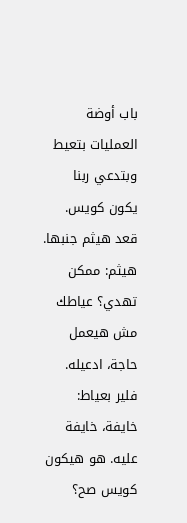باب أوضة العمليات بتعيط وبتدعي ربنا يكون كويس. قعد هيثم جنبها.
هيثم: ممكن تهدي؟ عياطك مش هيعمل حاجة، ادعيله.
فلير بعياط: خايفة، خايفة عليه. هو هيكون كويس صح؟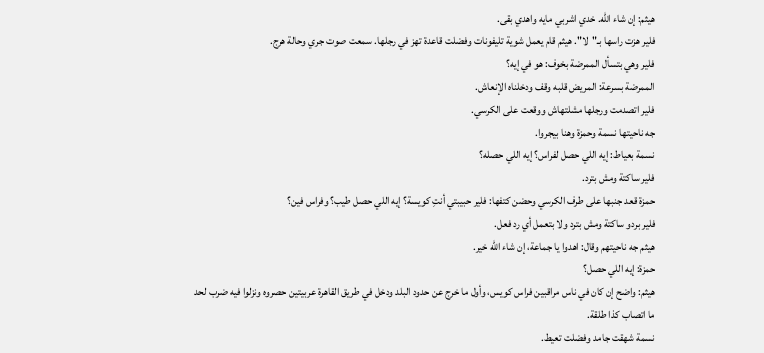هيثم: إن شاء الله. خدي اشربي مايه واهدي بقى.
فلير هزت راسها بـ"لا". هيثم قام يعمل شوية تليفونات وفضلت قاعدة تهز في رجلها. سمعت صوت جري وحالة هرج.
فلير وهي بتسأل الممرضة بخوف: هو في إيه؟
الممرضة بسرعة: المريض قلبه وقف ودخلناه الإنعاش.
فلير اتصدمت ورجلها مشلتهاش ووقعت على الكرسي.
جه ناحيتها نسمة وحمزة وهنا بيجروا.
نسمة بعياط: إيه اللي حصل لفراس؟ إيه اللي حصله؟
فلير ساكتة ومش بترد.
حمزة قعد جنبها على طرف الكرسي وحضن كتفها: فلير حبيبتي أنتِ كويسة؟ إيه اللي حصل طيب؟ وفراس فين؟
فلير بردو ساكتة ومش بترد ولا بتعمل أي رد فعل.
هيثم جه ناحيتهم وقال: اهدوا يا جماعة، إن شاء الله خير.
حمزة: إيه اللي حصل؟
هيثم: واضح إن كان في ناس مراقبين فراس كويس، وأول ما خرج عن حدود البلد ودخل في طريق القاهرة عربيتين حصروه ونزلوا فيه ضرب لحد ما اتصاب كذا طلقة.
نسمة شهقت جامد وفضلت تعيط.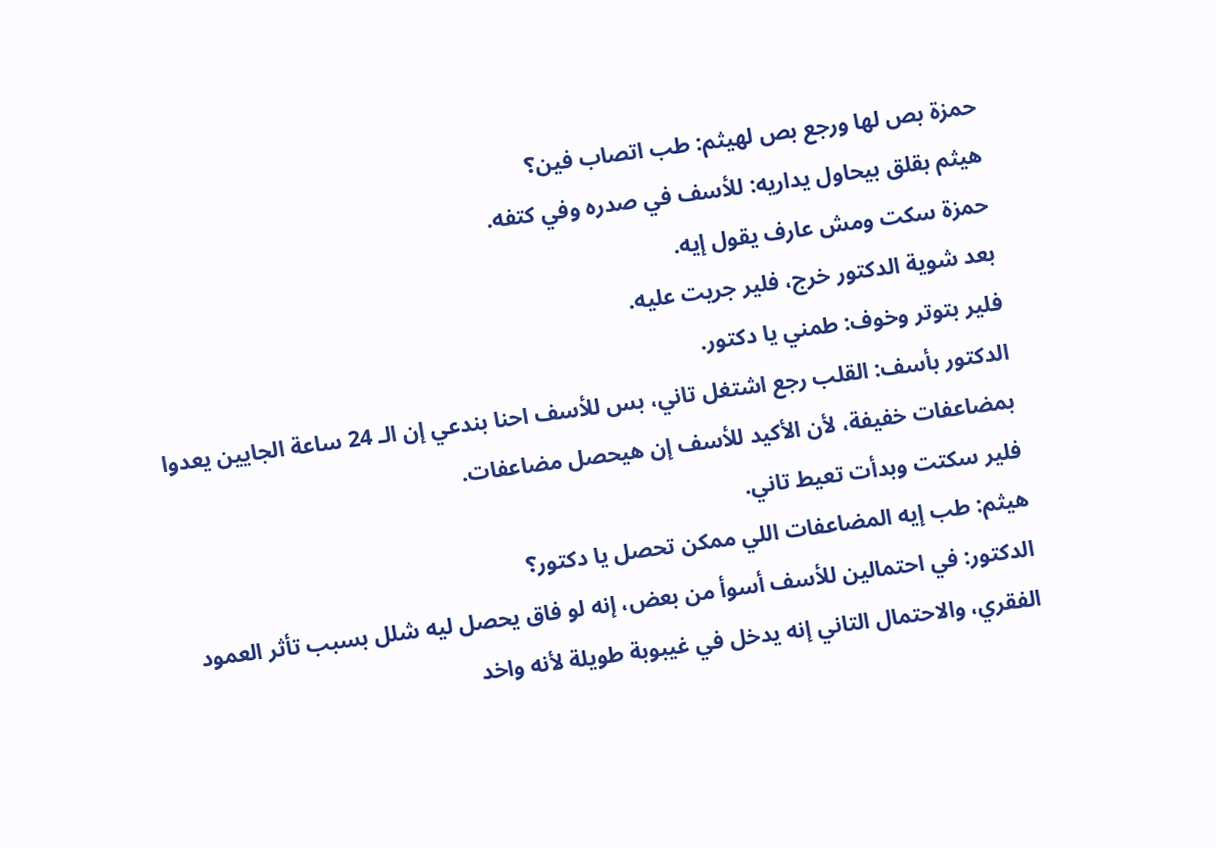حمزة بص لها ورجع بص لهيثم: طب اتصاب فين؟
هيثم بقلق بيحاول يداريه: للأسف في صدره وفي كتفه.
حمزة سكت ومش عارف يقول إيه.
بعد شوية الدكتور خرج، فلير جريت عليه.
فلير بتوتر وخوف: طمني يا دكتور.
الدكتور بأسف: القلب رجع اشتغل تاني، بس للأسف احنا بندعي إن الـ 24 ساعة الجايين يعدوا بمضاعفات خفيفة، لأن الأكيد للأسف إن هيحصل مضاعفات.
فلير سكتت وبدأت تعيط تاني.
هيثم: طب إيه المضاعفات اللي ممكن تحصل يا دكتور؟
الدكتور: في احتمالين للأسف أسوأ من بعض، إنه لو فاق يحصل ليه شلل بسبب تأثر العمود الفقري، والاحتمال التاني إنه يدخل في غيبوبة طويلة لأنه واخد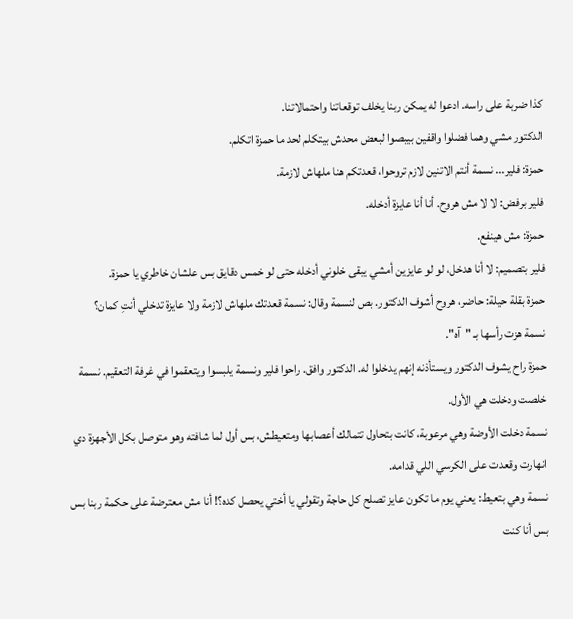كذا ضربة على راسه. ادعوا له يمكن ربنا يخلف توقعاتنا واحتمالاتنا.
الدكتور مشي وهما فضلوا واقفين بيبصوا لبعض محدش بيتكلم لحد ما حمزة اتكلم.
حمزة: فلير... نسمة أنتم الاتنين لازم تروحوا، قعدتكم هنا ملهاش لازمة.
فلير برفض: لا لا مش هروح. أنا أنا عايزة أدخله.
حمزة: مش هينفع.
فلير بتصميم: لا أنا هدخل، لو لو عايزين أمشي يبقى خلوني أدخله حتى لو خمس دقايق بس علشان خاطري يا حمزة.
حمزة بقلة حيلة: حاضر، هروح أشوف الدكتور. بص لنسمة وقال: نسمة قعدتك ملهاش لازمة ولا عايزة تدخلي أنتِ كمان؟
نسمة هزت رأسها بـ "آه".
حمزة راح يشوف الدكتور ويستأذنه إنهم يدخلوا له. الدكتور وافق. راحوا فلير ونسمة يلبسوا ويتعقموا في غرفة التعقيم. نسمة خلصت ودخلت هي الأول.
نسمة دخلت الأوضة وهي مرعوبة، كانت بتحاول تتمالك أعصابها ومتعيطش، بس أول لما شافته وهو متوصل بكل الأجهزة دي انهارت وقعدت على الكرسي اللي قدامه.
نسمة وهي بتعيط: يعني يوم ما تكون عايز تصلح كل حاجة وتقولي يا أختي يحصل كده؟! أنا مش معترضة على حكمة ربنا بس بس أنا كنت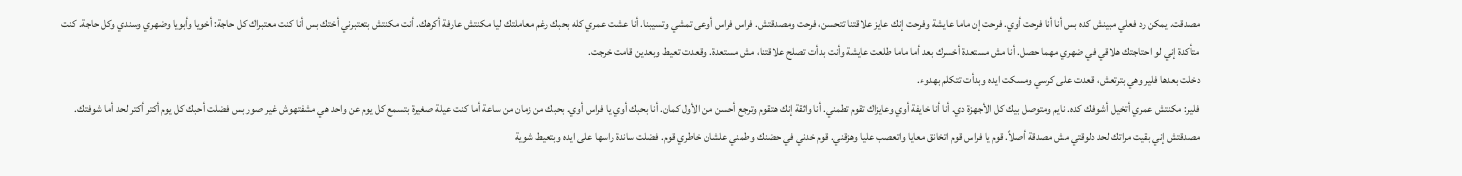مصدقت. يمكن رد فعلي مبينش كده بس أنا أنا فرحت أوي. فرحت إن ماما عايشة وفرحت إنك عايز علاقتنا تتحسن، فرحت ومصدقتش. فراس فراس أوعى تمشي وتسيبنا. أنا عشت عمري كله بحبك رغم معاملتك ليا مكنتش عارفة أكرهك. أنت مكنتش بتعتبرني أختك بس أنا كنت معتبراك كل حاجة: أخويا وأبويا وضهري وسندي وكل حاجة. كنت متأكدة إني لو احتاجتك هلاقي في ضهري مهما حصل. أنا مش مستعدة أخسرك بعد أما ماما طلعت عايشة وأنت بدأت تصلح علاقتنا، مش مستعدة. وقعدت تعيط وبعدين قامت خرجت.
دخلت بعدها فلير وهي بترتعش، قعدت على كرسي ومسكت ايده وبدأت تتكلم بهدوء.
فلير: مكنتش عمري أتخيل أشوفك كده. نايم ومتوصل بيك كل الأجهزة دي. أنا أنا خايفة أوي وعايزاك تقوم تطمني. أنا واثقة إنك هتقوم وترجع أحسن من الأول كمان. أنا بحبك أوي يا فراس أوي. بحبك من زمان من ساعة أما كنت عيلة صغيرة بتسمع كل يوم عن واحد هي مشفتهوش غير صور بس فضلت أحبك كل يوم أكتر أكتر لحد أما شوفتك. مصدقتش إني بقيت مراتك لحد دلوقتي مش مصدقة أصلاً. قوم يا فراس قوم اتخانق معايا واتعصب عليا وهزقني. قوم خدني في حضنك وطمني علشان خاطري قوم. فضلت ساندة راسها على ايده وبتعيط شوية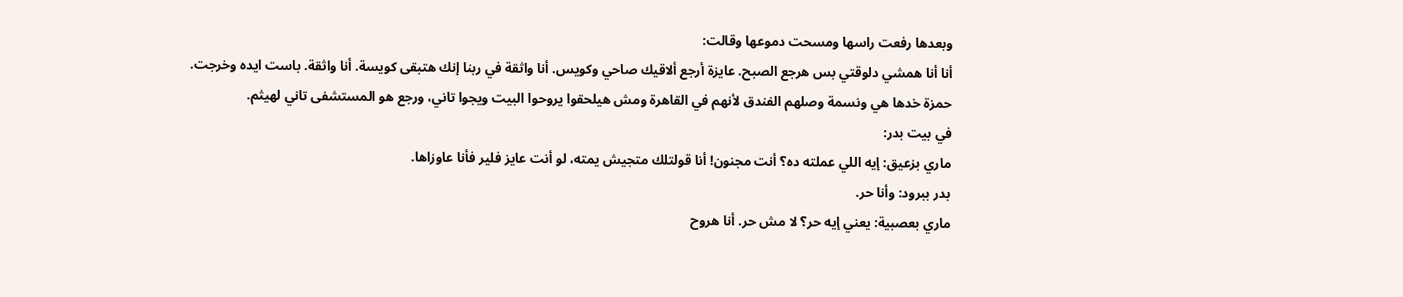وبعدها رفعت راسها ومسحت دموعها وقالت:
أنا أنا همشي دلوقتي بس هرجع الصبح. عايزة أرجع ألاقيك صاحي وكويس. أنا واثقة في ربنا إنك هتبقى كويسة. أنا واثقة. باست ايده وخرجت.
حمزة خدها هي ونسمة وصلهم الفندق لأنهم في القاهرة ومش هيلحقوا يروحوا البيت ويجوا تاني، ورجع هو المستشفى تاني لهيثم.
في بيت بدر:
ماري بزعيق: إيه اللي عملته ده؟ أنت مجنون! أنا قولتلك متجيش يمته، لو أنت عايز فلير فأنا عاوزاها.
بدر ببرود: وأنا حر.
ماري بعصبية: يعني إيه حر؟ لا مش حر. أنا هروح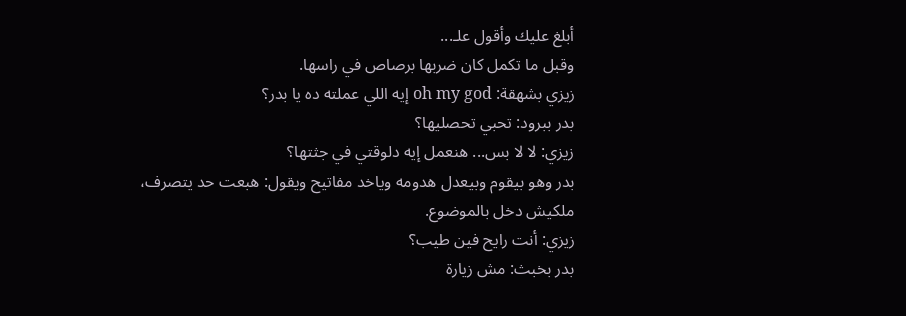أبلغ عليك وأقول علـ...
وقبل ما تكمل كان ضربها برصاص في راسها.
زيزي بشهقة: oh my god إيه اللي عملته ده يا بدر؟
بدر ببرود: تحبي تحصليها؟
زيزي: لا لا بس... هنعمل إيه دلوقتي في جثتها؟
بدر وهو بيقوم وبيعدل هدومه وياخد مفاتيح ويقول: هبعت حد يتصرف، ملكيش دخل بالموضوع.
زيزي: أنت رايح فين طيب؟
بدر بخبث: مش زيارة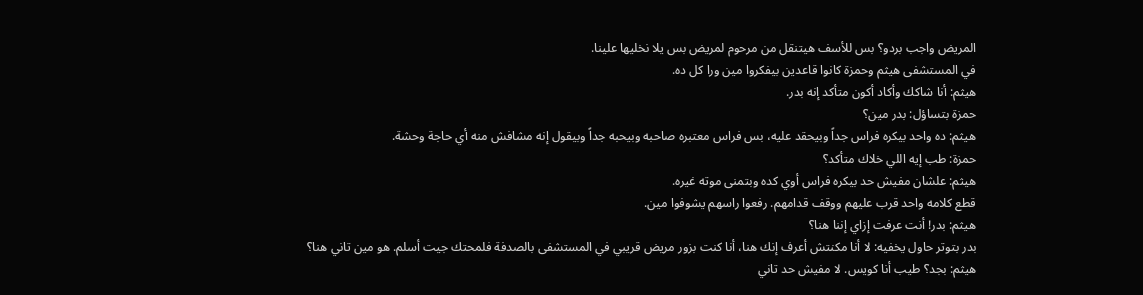المريض واجب بردو؟ بس للأسف هيتنقل من مرحوم لمريض بس يلا نخليها علينا.
في المستشفى هيثم وحمزة كانوا قاعدين بيفكروا مين ورا كل ده.
هيثم: أنا شاكك وأكاد أكون متأكد إنه بدر.
حمزة بتساؤل: بدر مين؟
هيثم: ده واحد بيكره فراس جداً وبيحقد عليه، بس فراس معتبره صاحبه وبيحبه جداً وبيقول إنه مشافش منه أي حاجة وحشة.
حمزة: طب إيه اللي خلاك متأكد؟
هيثم: علشان مفيش حد بيكره فراس أوي كده وبتمنى موته غيره.
قطع كلامه واحد قرب عليهم ووقف قدامهم. رفعوا راسهم يشوفوا مين.
هيثم: بدر! أنت عرفت إزاي إننا هنا؟
بدر بتوتر حاول يخفيه: لا أنا مكنتش أعرف إنك هنا، أنا كنت بزور مريض قريبي في المستشفى بالصدفة فلمحتك جيت أسلم. هو مين تاني هنا؟
هيثم: بجد؟ طيب أنا كويس. لا مفيش حد تاني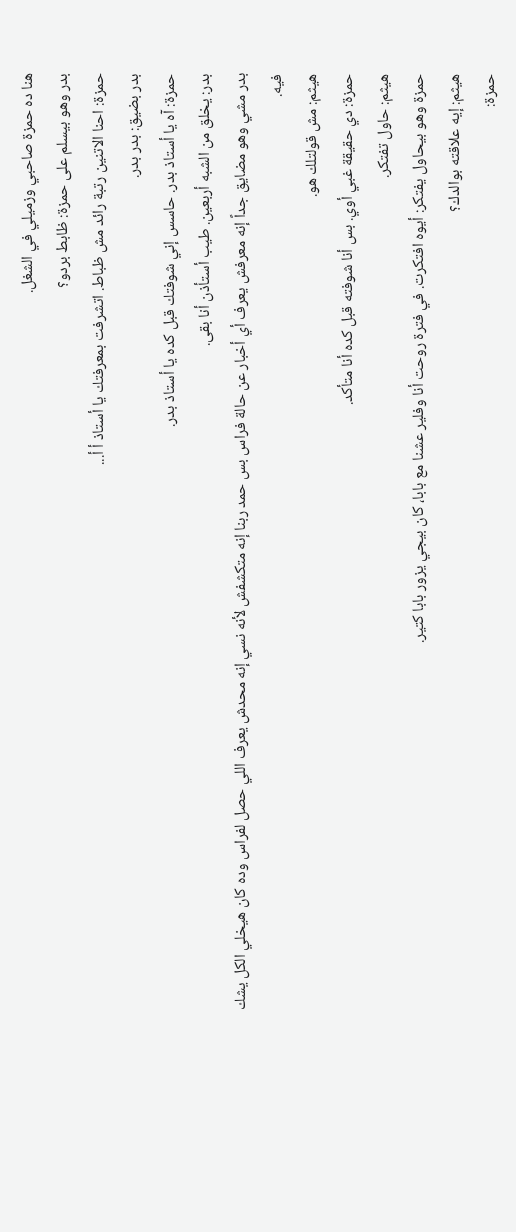هنا ده حمزة صاحبي وزميلي في الشغل.
بدر وهو بيسلم على حمزة: ظابط بردو؟
حمزة: احنا الاتنين رتبة رائد مش ظباط. اتشرفت بمعرفتك يا أستاذ أ أ...
بدر بضيق: بدر بدر.
حمزة: آه يا أستاذ بدر. حاسس إني شوفتك قبل كده يا أستاذ بدر.
بدر: يخلق من الشبه أربعين. طيب أستأذن أنا بقى.
بدر مشي وهو مضايق جداً إنه معرفش يعرف أي أخبار عن حالة فراس بس حمد ربنا إنه متكشفش لأنه نسي إنه محدش يعرف اللي حصل لفراس وده كان هيخلي الكل يشك فيه.
هيثم: مش قولتلك هو.
حمزة: دي حقيقة غبي أوي. بس أنا شوفته قبل كده أنا متأكد.
هيثم: حاول تفتكر.
حمزة وهو بيحاول يفتكر: أيوه افتكرت. في فترة روحت أنا وفلير عشنا مع بابا، كان بيجي يزور بابا كتير.
هيثم: إيه علاقته بوالدك؟
حمزة: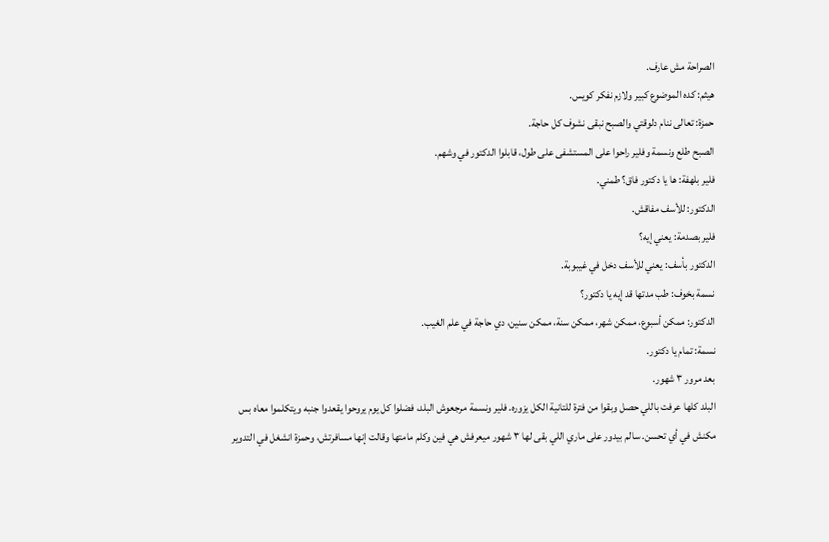الصراحة مش عارف.
هيثم: كده الموضوع كبير ولازم نفكر كويس.
حمزة: تعالى ننام دلوقتي والصبح نبقى نشوف كل حاجة.
الصبح طلع ونسمة وفلير راحوا على المستشفى على طول، قابلوا الدكتور في وشهم.
فلير بلهفة: ها يا دكتور فاق؟ طمني.
الدكتور: للأسف مفاقش.
فلير بصدمة: يعني إيه؟
الدكتور بأسف: يعني للأسف دخل في غيبوبة.
نسمة بخوف: طب مدتها قد إيه يا دكتور؟
الدكتور: ممكن أسبوع، ممكن شهر، ممكن سنة، ممكن سنين، دي حاجة في علم الغيب.
نسمة: تمام يا دكتور.
بعد مرور ٣ شهور.
البلد كلها عرفت باللي حصل وبقوا من فترة للتانية الكل يزوره. فلير ونسمة مرجعوش البلد، فضلوا كل يوم يروحوا يقعدوا جنبه ويتكلموا معاه بس مكنش في أي تحسن. سالم بيدور على ماري اللي بقى لها ٣ شهور ميعرفش هي فين وكلم مامتها وقالت إنها مسافرتش، وحمزة انشغل في التدوير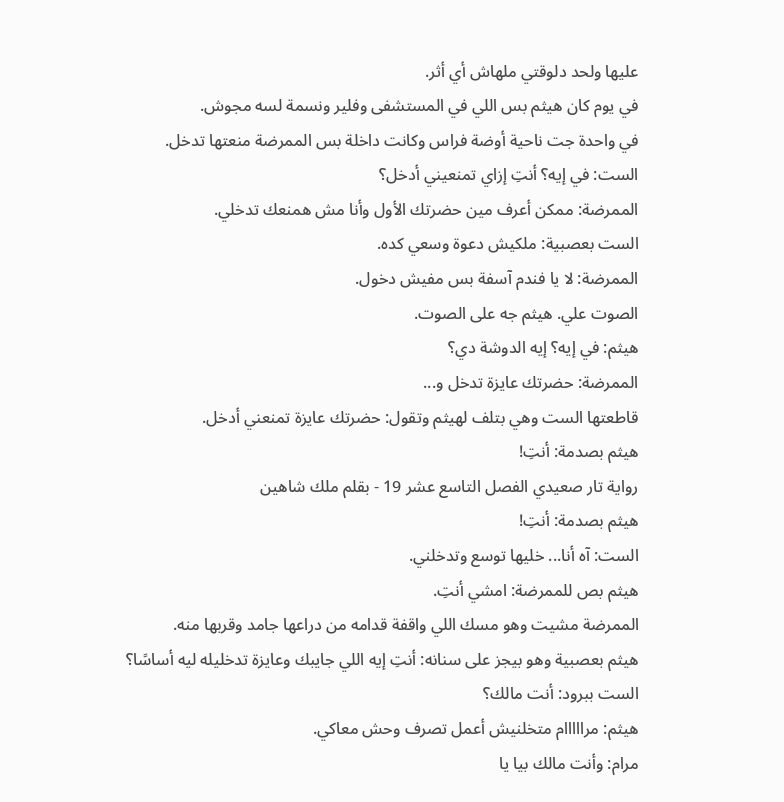عليها ولحد دلوقتي ملهاش أي أثر.
في يوم كان هيثم بس اللي في المستشفى وفلير ونسمة لسه مجوش.
في واحدة جت ناحية أوضة فراس وكانت داخلة بس الممرضة منعتها تدخل.
الست: في إيه؟ أنتِ إزاي تمنعيني أدخل؟
الممرضة: ممكن أعرف مين حضرتك الأول وأنا مش همنعك تدخلي.
الست بعصبية: ملكيش دعوة وسعي كده.
الممرضة: لا يا فندم آسفة بس مفيش دخول.
الصوت علي. هيثم جه على الصوت.
هيثم: في إيه؟ إيه الدوشة دي؟
الممرضة: حضرتك عايزة تدخل و...
قاطعتها الست وهي بتلف لهيثم وتقول: حضرتك عايزة تمنعني أدخل.
هيثم بصدمة: أنتِ!
رواية تار صعيدي الفصل التاسع عشر 19 - بقلم ملك شاهين
هيثم بصدمة: أنتِ!
الست: آه أنا... خليها توسع وتدخلني.
هيثم بص للممرضة: امشي أنتِ.
الممرضة مشيت وهو مسك اللي واقفة قدامه من دراعها جامد وقربها منه.
هيثم بعصبية وهو بيجز على سنانه: أنتِ إيه اللي جايبك وعايزة تدخليله ليه أساسًا؟
الست ببرود: أنت مالك؟
هيثم: مرااااام متخلنيش أعمل تصرف وحش معاكي.
مرام: وأنت مالك بيا يا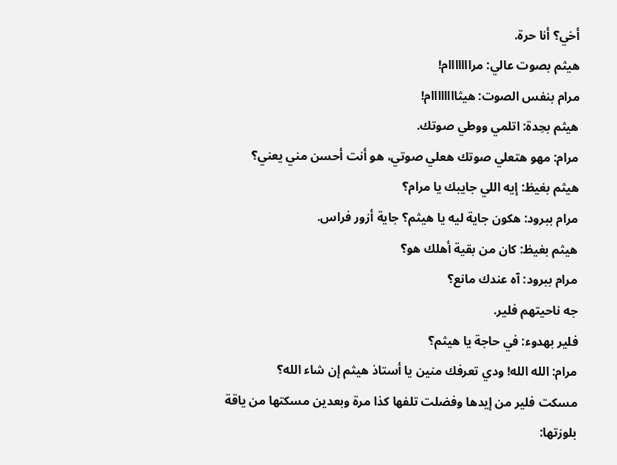أخي؟ أنا حرة.
هيثم بصوت عالي: مرااااااام!
مرام بنفس الصوت: هيثاااااااام!
هيثم بحِدة: اتلمي ووطي صوتك.
مرام: مهو هتعلي صوتك هعلي صوتي، هو أنت أحسن مني يعني؟
هيثم بغيظ: إيه اللي جايبك يا مرام؟
مرام ببرود: هكون جاية ليه يا هيثم؟ جاية أزور فراس.
هيثم بغيظ: كان من بقية أهلك هو؟
مرام ببرود: آه عندك مانع؟
جه ناحيتهم فلير.
فلير بهدوء: في حاجة يا هيثم؟
مرام: الله الله! ودي تعرفك منين يا أستاذ هيثم إن شاء الله؟
مسكت فلير من إيدها وفضلت تلفها كذا مرة وبعدين مسكتها من ياقة بلوزتها: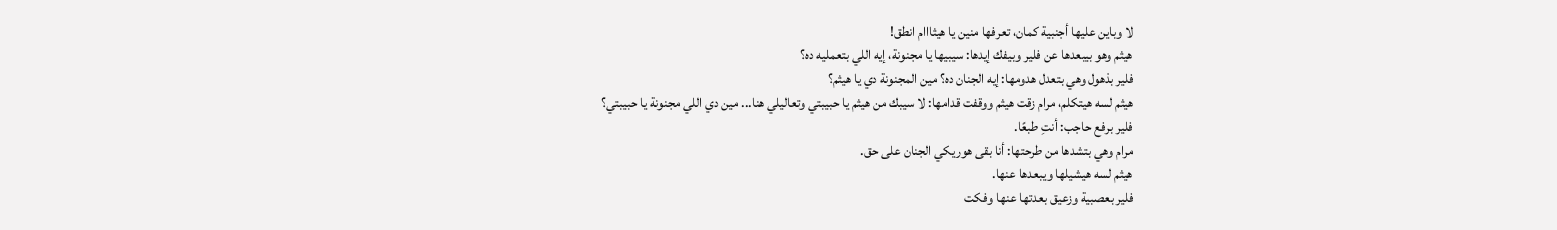لا وباين عليها أجنبية كمان، تعرفها منين يا هيثااام انطق!
هيثم وهو بيبعدها عن فلير وبيفك إيدها: سيبيها يا مجنونة، إيه اللي بتعمليه ده؟
فلير بذهول وهي بتعدل هدومها: إيه الجنان ده؟ مين المجنونة دي يا هيثم؟
هيثم لسه هيتكلم، مرام زقت هيثم ووقفت قدامها: لا سيبك من هيثم يا حبيبتي وتعاليلي هنا... مين دي اللي مجنونة يا حبيبتي؟
فلير برفع حاجب: أنتِ طبعًا.
مرام وهي بتشدها من طرحتها: أنا بقى هوريكي الجنان على حق.
هيثم لسه هيشيلها ويبعدها عنها.
فلير بعصبية وزعيق بعدتها عنها وفكت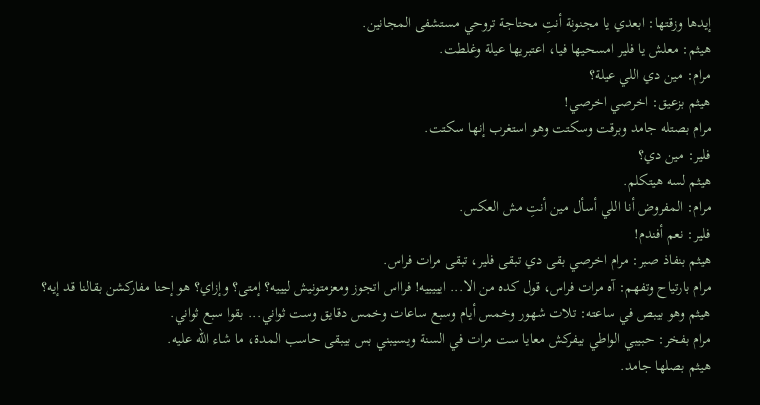إيدها وزقتها: ابعدي يا مجنونة أنتِ محتاجة تروحي مستشفى المجانين.
هيثم: معلش يا فلير امسحيها فيا، اعتبريها عيلة وغلطت.
مرام: مين دي اللي عيلة؟
هيثم بزعيق: اخرصي اخرصي!
مرام بصتله جامد وبرقت وسكتت وهو استغرب إنها سكتت.
فلير: مين دي؟
هيثم لسه هيتكلم.
مرام: المفروض أنا اللي أسأل مين أنتِ مش العكس.
فلير: نعم أفندم!
هيثم بنفاذ صبر: مرام اخرصي بقى دي تبقى فلير، تبقى مرات فراس.
مرام بارتياح وتفهم: آه مرات فراس، قول كده من الا... ايييييه! فرااس اتجوز ومعزمتونيش ليييه؟ إمتى؟ وإزاي؟ هو إحنا مفاركشن بقالنا قد إيه؟
هيثم وهو بيبص في ساعته: تلات شهور وخمس أيام وسبع ساعات وخمس دقايق وست ثواني... بقوا سبع ثواني.
مرام بفخر: حبيبي الواطي بيفركش معايا ست مرات في السنة ويسيبني بس بيبقى حاسب المدة، ما شاء الله عليه.
هيثم بصلها جامد.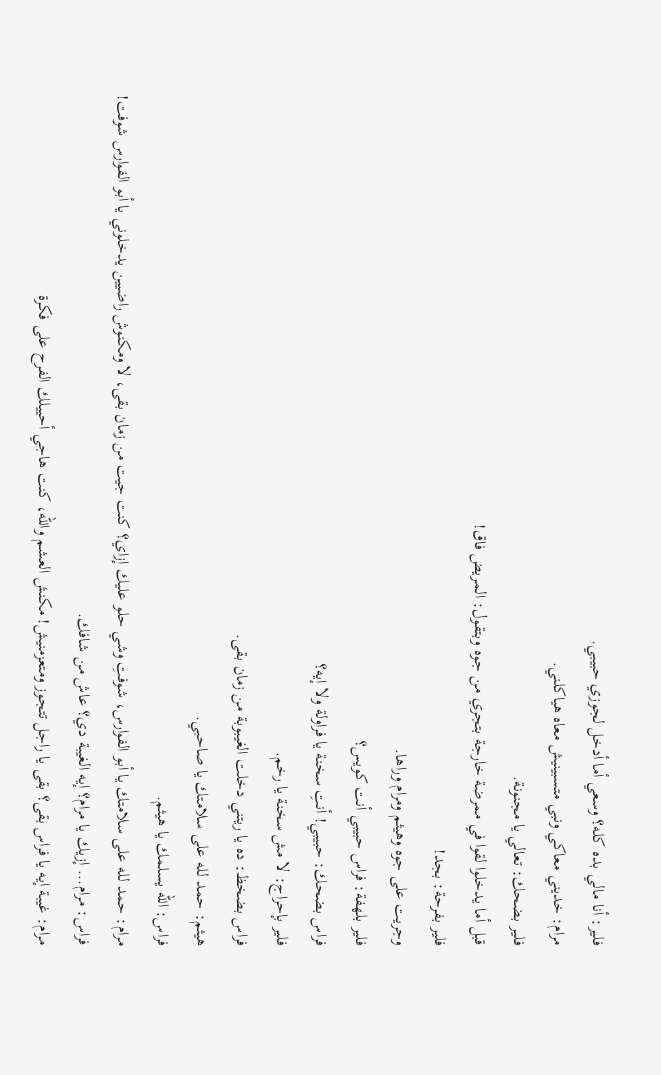فلير: أنا مالي بده كله؟ وسعي أما أدخل لجوزي حبيبي.
مرام: خديني معاكي ونبي متسبينيش معاه هياكلني.
فلير بضحك: تعالي يا مجنونة.
قبل أما يدخلوا لقوا في ممرضة خارجة بتجري من جوه وبتقول: المريض فاق!
فلير بفرحة: بجد!
وجريت على جوه وهيثم ومرام وراها.
فلير بلهفة: فراس حبيبي أنت كويس؟
فراس بضحك: حبيبي! أنتِ سخنة يا فراولة ولا إيه؟
فلير بإحراج: لا مش سخنة يا رخم.
فراس بضخظ: ده يا ريتني دخلت الغيبوبة من زمان بقى.
هيثم: حمد لله على سلامتك يا صاحبي.
فراس: الله يسلمك يا هيثم.
مرام: حمد لله على سلامتك يا أبو الفوارس، شوفتِ وشي حلو عليك إزاي؟ كنت جيت من زمان بقى، لا ومكنوش راضيين يدخلوني يا أبو الفوارس شوفت!
فراس: مرام... إزيك يا مرام؟ إيه الغيبة دي؟ عاش من شافك.
مرام: غيبة إيه يا فراس بقى؟ بقى يا راجل تتجوز ومتعزمنيش! مكنش العشم والله، كنت هاجي أحييلك الفرح على فكرة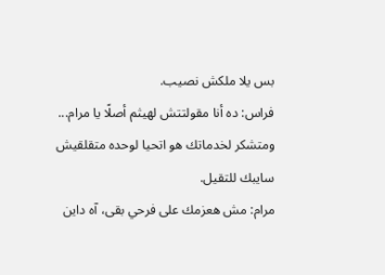بس يلا ملكش نصيب.
فراس: ده أنا مقولتتش لهيثم أصلًا يا مرام... ومتشكر لخدماتك هو اتحيا لوحده متقلقيش سايبك للتقيل.
مرام: مش هعزمك على فرحي بقى، آه داين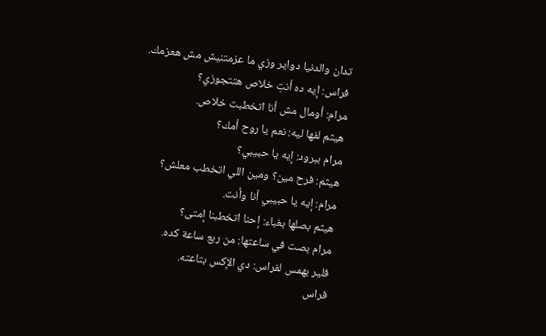تدان والدنيا دواير وزي ما عزمتنيش مش هعزمك.
فراس: إيه ده أنتِ خلاص هتتجوزي؟
مرام: أومال مش أنا اتخطبت خلاص.
هيثم لفها ليه: نعم يا روح أمك؟
مرام ببرود: إيه يا حبيبي؟
هيثم: فرح مين؟ ومين اللي اتخطب معلش؟
مرام: إيه يا حبيبي أنا وأنت.
هيثم بصلها بغباء: إحنا اتخطبنا إمتى؟
مرام بصت في ساعتها: من ربع ساعة كده.
فلير بهمس لفراس: دي الإكس بتاعته.
فراس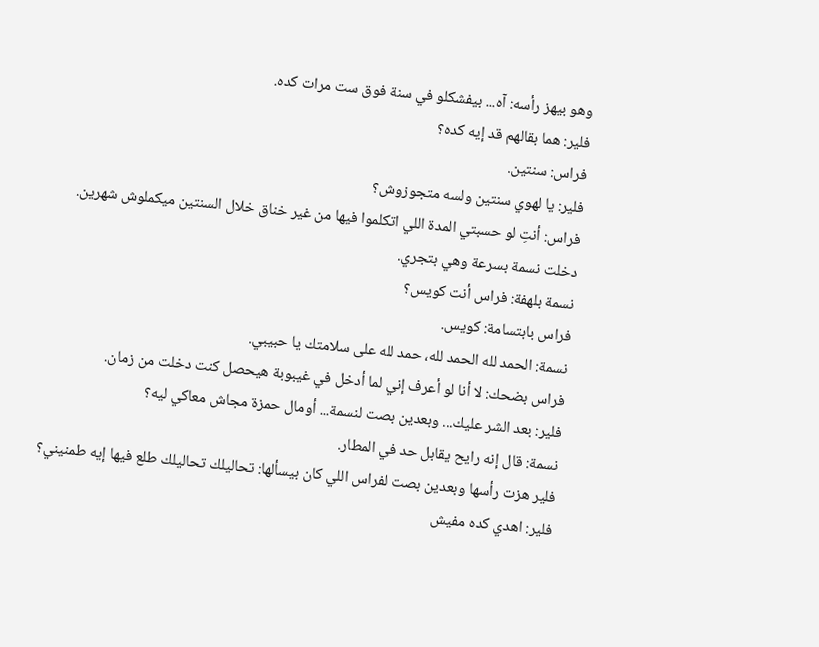وهو بيهز رأسه: آه... بيفشكلو في سنة فوق ست مرات كده.
فلير: هما بقالهم قد إيه كده؟
فراس: سنتين.
فلير: يا لهوي سنتين ولسه متجوزوش؟
فراس: أنتِ لو حسبتي المدة اللي اتكلموا فيها من غير خناق خلال السنتين ميكملوش شهرين.
دخلت نسمة بسرعة وهي بتجري.
نسمة بلهفة: فراس أنت كويس؟
فراس بابتسامة: كويس.
نسمة: الحمد لله الحمد لله، حمد لله على سلامتك يا حبيبي.
فراس بضحك: لا أنا لو أعرف إني لما أدخل في غيبوبة هيحصل كنت دخلت من زمان.
فلير: بعد الشر عليك... وبعدين بصت لنسمة... أومال حمزة مجاش معاكي ليه؟
نسمة: قال إنه رايح يقابل حد في المطار.
فلير هزت رأسها وبعدين بصت لفراس اللي كان بيسألها: تحاليلك تحاليلك طلع فيها إيه طمنيني؟
فلير: اهدي كده مفيش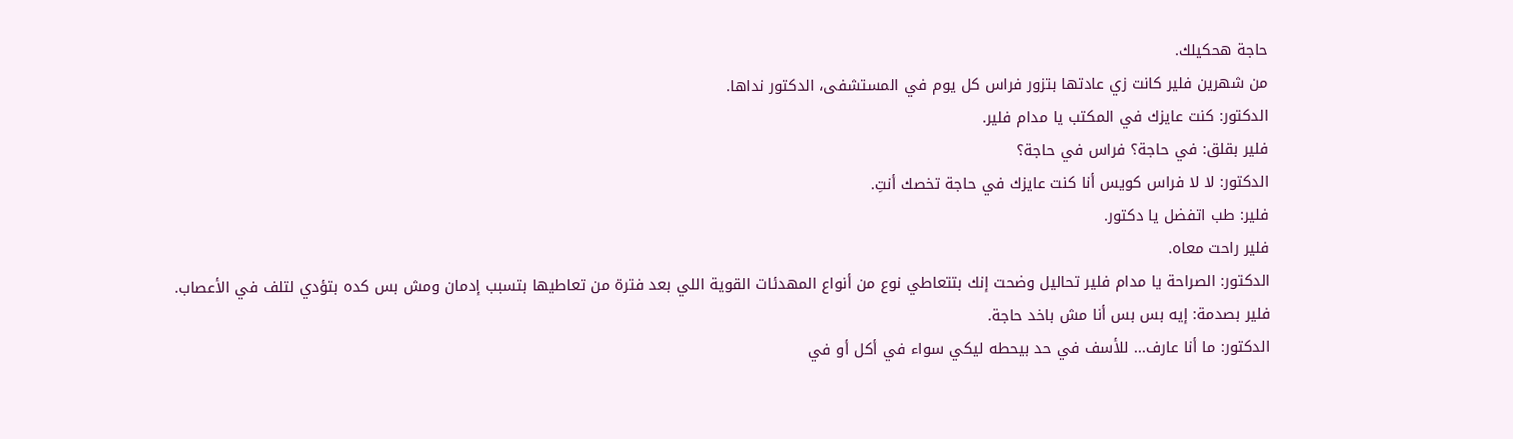حاجة هحكيلك.
من شهرين فلير كانت زي عادتها بتزور فراس كل يوم في المستشفى، الدكتور نداها.
الدكتور: كنت عايزك في المكتب يا مدام فلير.
فلير بقلق: في حاجة؟ فراس في حاجة؟
الدكتور: لا لا فراس كويس أنا كنت عايزك في حاجة تخصك أنتِ.
فلير: طب اتفضل يا دكتور.
فلير راحت معاه.
الدكتور: الصراحة يا مدام فلير تحاليل وضحت إنك بتتعاطي نوع من أنواع المهدئات القوية اللي بعد فترة من تعاطيها بتسبب إدمان ومش بس كده بتؤدي لتلف في الأعصاب.
فلير بصدمة: إيه بس بس أنا مش باخد حاجة.
الدكتور: ما أنا عارف... للأسف في حد بيحطه ليكي سواء في أكل أو في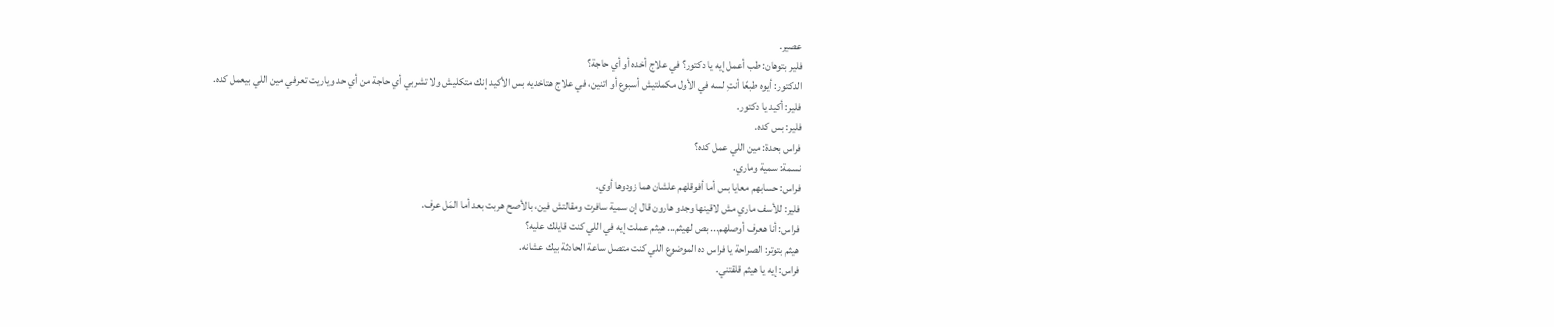عصير.
فلير بتوهان: طب أعمل إيه يا دكتور؟ في علاج أخده أو أي حاجة؟
الدكتور: أيوه طبعًا أنتِ لسه في الأول مكملتيش أسبوع أو اتنين، في علاج هتاخديه بس الأكيد إنك متكليش ولا تشربي أي حاجة من أي حد وياريت تعرفي مين اللي بيعمل كده.
فلير: أكيد يا دكتور.
فلير: بس كده.
فراس بحدة: مين اللي عمل كده؟
نسمة: سمية وماري.
فراس: حسابهم معايا بس أما أفوقلهم علشان هما زودوها أوي.
فلير: للأسف ماري مش لاقينها وجدو هارون قال إن سمية سافرت ومقالتش فين، بالأصح هربت بعد أما المَل عرف.
فراس: أنا هعرف أوصلهم... بص لهيثم... هيثم عملت إيه في اللي كنت قايلك عليه؟
هيثم بتوتر: الصراحة يا فراس ده الموضوع اللي كنت متصل ساعة الحادثة بيك عشانه.
فراس: إيه يا هيثم قلقتني.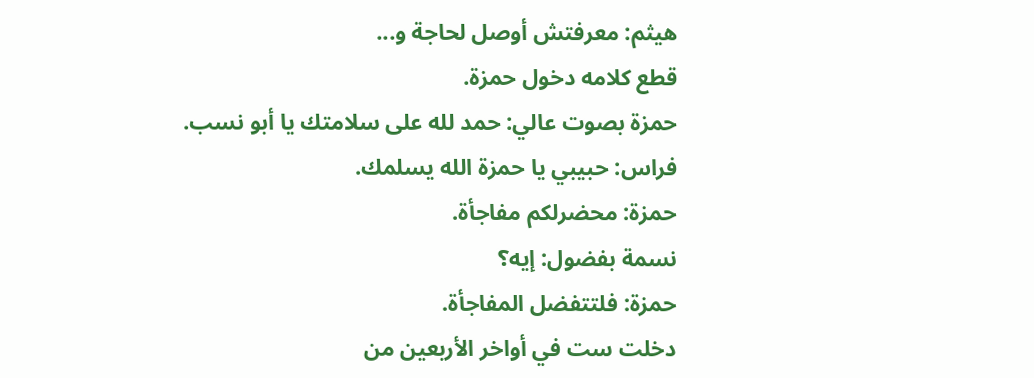هيثم: معرفتش أوصل لحاجة و...
قطع كلامه دخول حمزة.
حمزة بصوت عالي: حمد لله على سلامتك يا أبو نسب.
فراس: حبيبي يا حمزة الله يسلمك.
حمزة: محضرلكم مفاجأة.
نسمة بفضول: إيه؟
حمزة: فلتتفضل المفاجأة.
دخلت ست في أواخر الأربعين من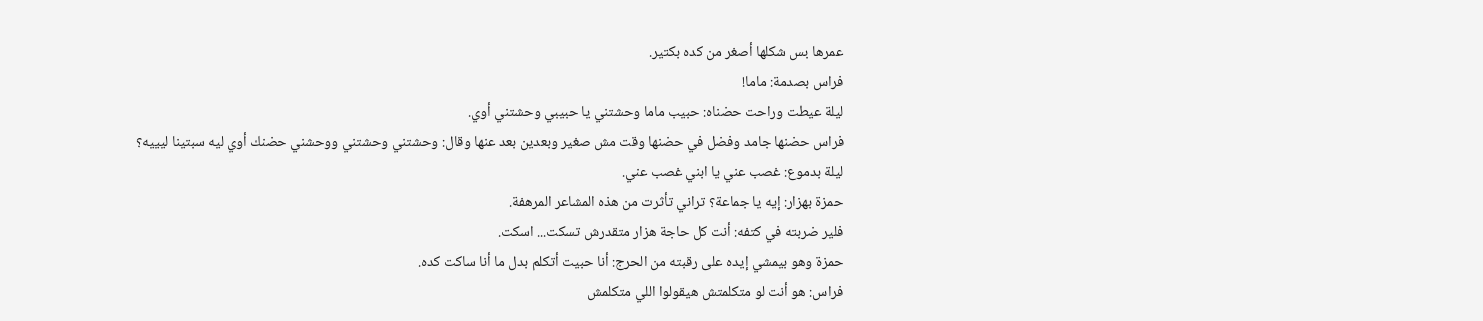عمرها بس شكلها أصغر من كده بكتير.
فراس بصدمة: ماما!
ليلة عيطت وراحت حضناه: حبيب ماما وحشتني يا حبيبي وحشتني أوي.
فراس حضنها جامد وفضل في حضنها وقت مش صغير وبعدين بعد عنها وقال: وحشتني وحشتني ووحشني حضنك أوي ليه سبتينا ليييه؟
ليلة بدموع: غصب عني يا ابني غصب عني.
حمزة بهزار: إيه يا جماعة؟ تراني تأثرت من هذه المشاعر المرهفة.
فلير ضربته في كتفه: أنت كل حاجة هزار متقدرش تسكت... اسكت.
حمزة وهو بيمشي إيده على رقبته من الحرج: أنا حبيت أتكلم بدل ما أنا ساكت كده.
فراس: هو أنت لو متكلمتش هيقولوا اللي متكلمش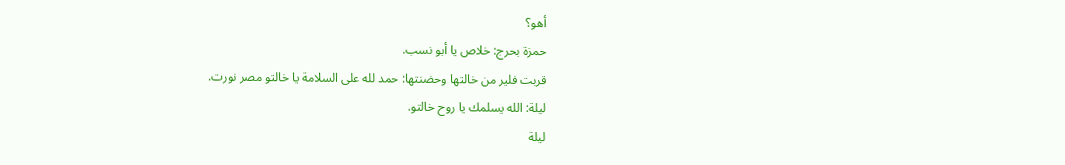أهو؟
حمزة بحرج: خلاص يا أبو نسب.
قربت فلير من خالتها وحضنتها: حمد لله على السلامة يا خالتو مصر نورت.
ليلة: الله يسلمك يا روح خالتو.
ليلة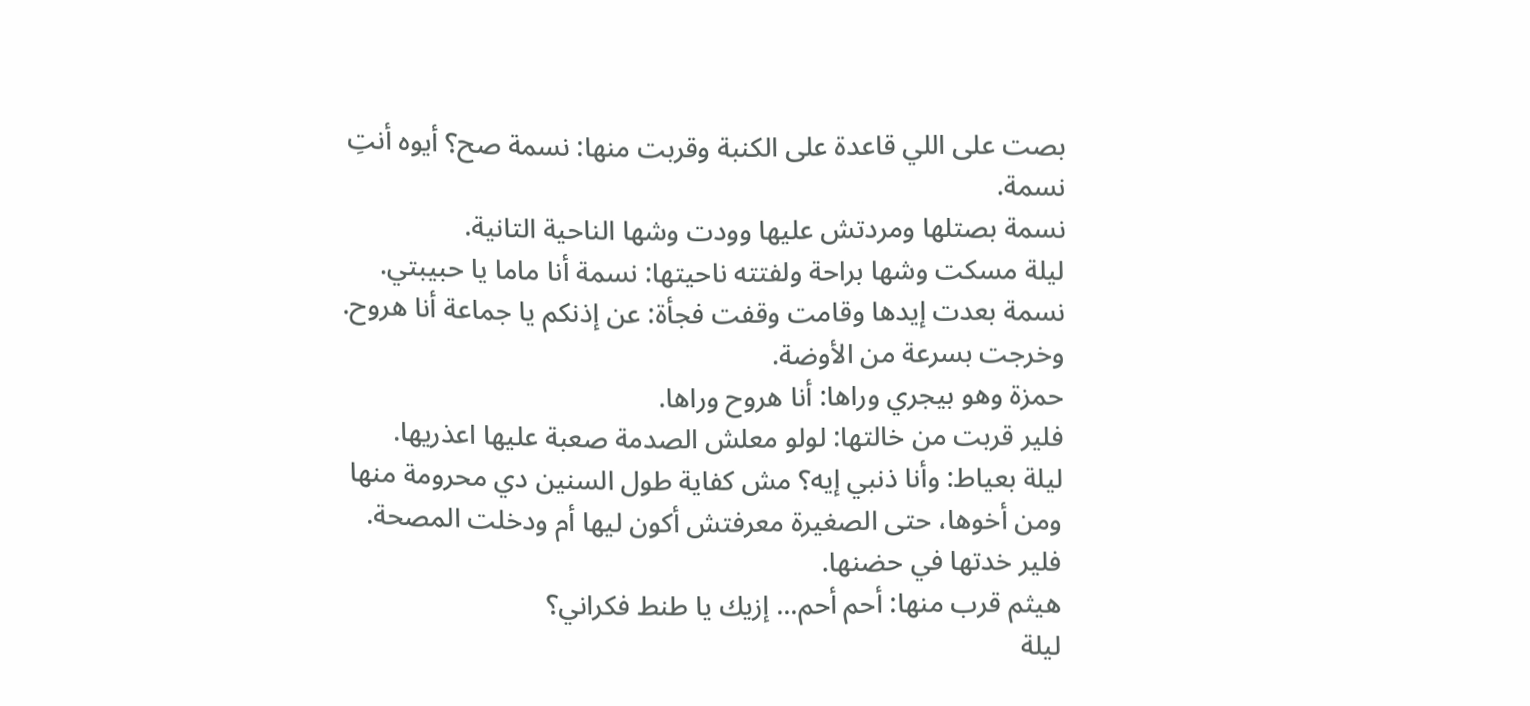بصت على اللي قاعدة على الكنبة وقربت منها: نسمة صح؟ أيوه أنتِ نسمة.
نسمة بصتلها ومردتش عليها وودت وشها الناحية التانية.
ليلة مسكت وشها براحة ولفتته ناحيتها: نسمة أنا ماما يا حبيبتي.
نسمة بعدت إيدها وقامت وقفت فجأة: عن إذنكم يا جماعة أنا هروح.
وخرجت بسرعة من الأوضة.
حمزة وهو بيجري وراها: أنا هروح وراها.
فلير قربت من خالتها: لولو معلش الصدمة صعبة عليها اعذريها.
ليلة بعياط: وأنا ذنبي إيه؟ مش كفاية طول السنين دي محرومة منها ومن أخوها، حتى الصغيرة معرفتش أكون ليها أم ودخلت المصحة.
فلير خدتها في حضنها.
هيثم قرب منها: أحم أحم... إزيك يا طنط فكراني؟
ليلة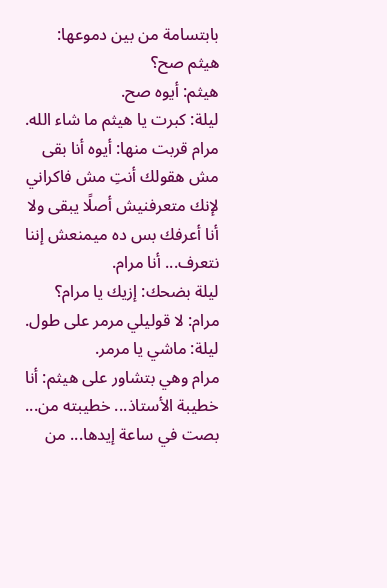بابتسامة من بين دموعها: هيثم صح؟
هيثم: أيوه صح.
ليلة: كبرت يا هيثم ما شاء الله.
مرام قربت منها: أيوه أنا بقى مش هقولك أنتِ مش فاكراني لإنك متعرفنيش أصلًا يبقى ولا أنا أعرفك بس ده ميمنعش إننا نتعرف... أنا مرام.
ليلة بضحك: إزيك يا مرام؟
مرام: لا قوليلي مرمر على طول.
ليلة: ماشي يا مرمر.
مرام وهي بتشاور على هيثم: أنا خطيبة الأستاذ... خطيبته من... بصت في ساعة إيدها... من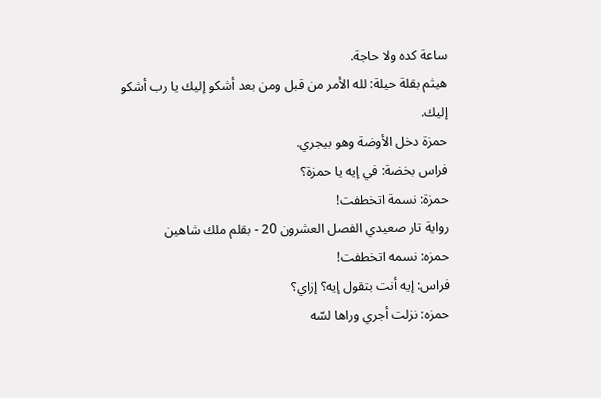ساعة كده ولا حاجة.
هيثم بقلة حيلة: لله الأمر من قبل ومن بعد أشكو إليك يا رب أشكو إليك.
حمزة دخل الأوضة وهو بيجري.
فراس بخضة: في إيه يا حمزة؟
حمزة: نسمة اتخطفت!
رواية تار صعيدي الفصل العشرون 20 - بقلم ملك شاهين
حمزه: نسمه اتخطفت!
فراس: إيه أنت بتقول إيه؟ إزاي؟
حمزه: نزلت أجري وراها لسّه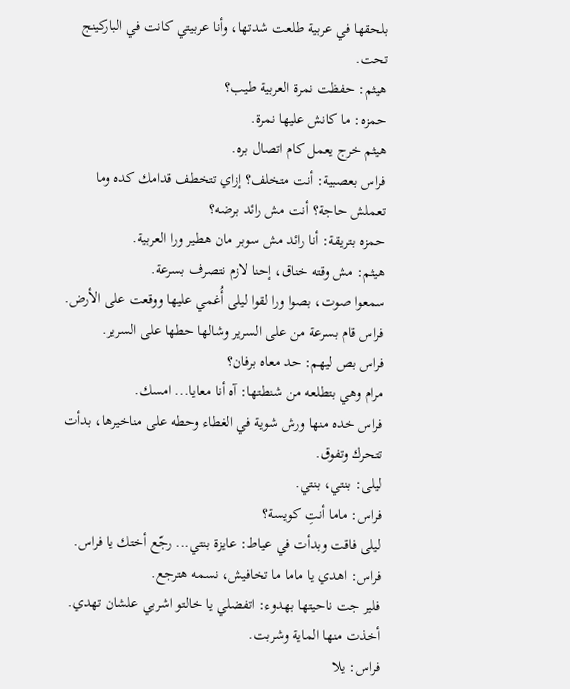بلحقها في عربية طلعت شدتها، وأنا عربيتي كانت في الباركينج تحت.
هيثم: حفظت نمرة العربية طيب؟
حمزه: ما كانش عليها نمرة.
هيثم خرج يعمل كام اتصال بره.
فراس بعصبية: أنت متخلف؟ إزاي تتخطف قدامك كده وما تعملش حاجة؟ أنت مش رائد برضه؟
حمزه بتريقة: أنا رائد مش سوبر مان هطير ورا العربية.
هيثم: مش وقته خناق، إحنا لازم نتصرف بسرعة.
سمعوا صوت، بصوا ورا لقوا ليلى أُغمي عليها ووقعت على الأرض. فراس قام بسرعة من على السرير وشالها حطها على السرير.
فراس بص ليهم: حد معاه برفان؟
مرام وهي بتطلعه من شنطتها: آه أنا معايا... امسك.
فراس خده منها ورش شوية في الغطاء وحطه على مناخيرها، بدأت تتحرك وتفوق.
ليلى: بنتي، بنتي.
فراس: ماما أنتِ كويسة؟
ليلى فاقت وبدأت في عياط: عايزة بنتي... رجّع أختك يا فراس.
فراس: اهدي يا ماما ما تخافيش، نسمه هترجع.
فلير جت ناحيتها بهدوء: اتفضلي يا خالتو اشربي علشان تهدي.
أخذت منها الماية وشربت.
فراس: يلا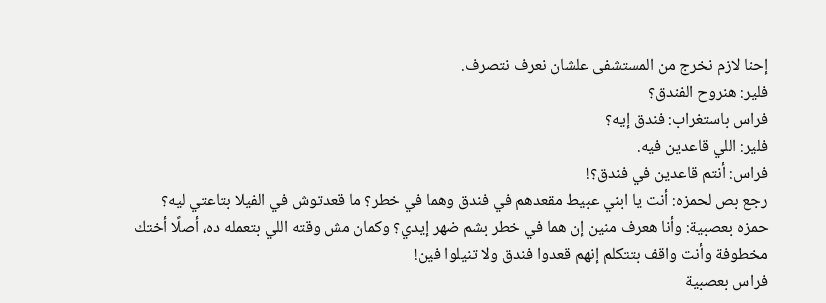إحنا لازم نخرج من المستشفى علشان نعرف نتصرف.
فلير: هنروح الفندق؟
فراس باستغراب: فندق إيه؟
فلير: اللي قاعدين فيه.
فراس: أنتم قاعدين في فندق؟!
رجع بص لحمزه: أنت يا ابني عبيط مقعدهم في فندق وهما في خطر؟ ما قعدتوش في الفيلا بتاعتي ليه؟
حمزه بعصبية: وأنا هعرف منين إن هما في خطر بشم ضهر إيدي؟ وكمان مش وقته اللي بتعمله ده، أصلًا أختك مخطوفة وأنت واقف بتتكلم إنهم قعدوا فندق ولا تنيلوا فين!
فراس بعصبية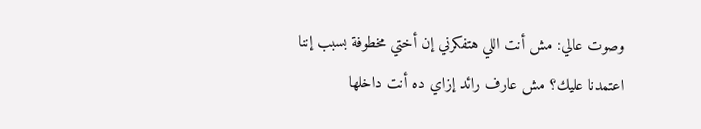وصوت عالي: مش أنت اللي هتفكرني إن أختي مخطوفة بسبب إننا اعتمدنا عليك؟ مش عارف رائد إزاي ده أنت داخلها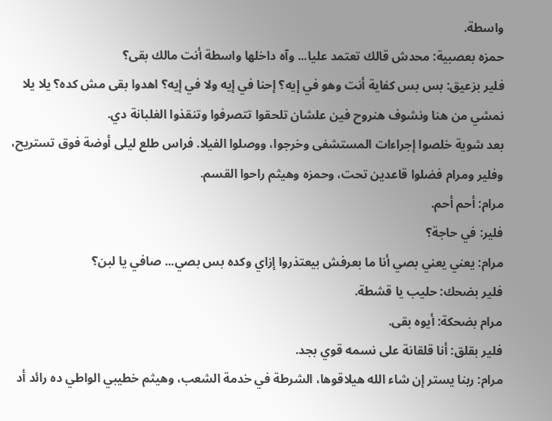واسطة.
حمزه بعصبية: محدش قالك تعتمد عليا... وآه داخلها واسطة أنت مالك بقى؟
فلير بزعيق: بس بس كفاية أنت وهو في إيه؟ إحنا في إيه ولا في إيه؟ اهدوا بقى مش كده؟ يلا يلا نمشي من هنا ونشوف هنروح فين علشان تلحقوا تتصرفوا وتنقذوا الغلبانة دي.
بعد شوية خلصوا إجراءات المستشفى وخرجوا، ووصلوا الفيلا. فراس طلع ليلى أوضة فوق تستريح، وفلير ومرام فضلوا قاعدين تحت، وحمزه وهيثم راحوا القسم.
مرام: أحم أحم.
فلير: في حاجة؟
مرام: يعني يعني بصي أنا ما بعرفش بيعتذروا إزاي وكده بس بصي... صافي يا لبن؟
فلير بضحك: حليب يا قشطة.
مرام بضحكة: أيوه بقى.
فلير بقلق: أنا قلقانة على نسمه قوي بجد.
مرام: ربنا يستر إن شاء الله هيلاقوها، الشرطة في خدمة الشعب، وهيثم خطيبي الواطي ده رائد أد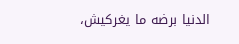الدنيا برضه ما يغركيش،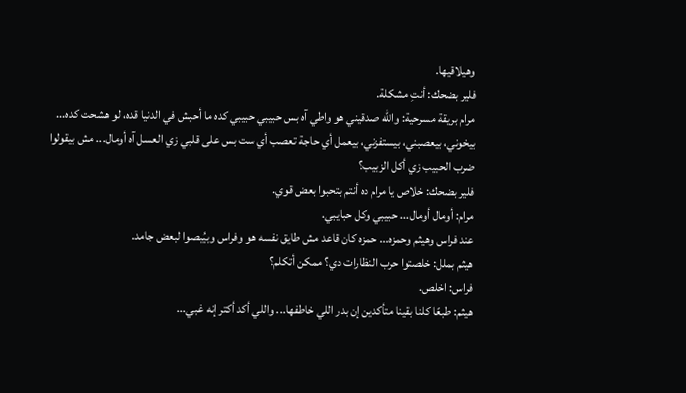وهيلاقيها.
فلير بضحك: أنتِ مشكلة.
مرام بريقة مسرحية: والله صدقيني هو واطي آه بس حبيبي حبيبي كده ما أحبش في الدنيا قده، لو هشحت كده... بيخوني، بيعصبني، بيستفزني، بيعمل أي حاجة تعصب أي ست بس على قلبي زي العسل آه أومال... مش بيقولوا ضرب الحبيب زي أكل الزبيب؟
فلير بضحك: خلاص يا مرام ده أنتم بتحبوا بعض قوي.
مرام: أومال أومال... حبيبي وكل حبايبي.
عند فراس وهيثم وحمزه... حمزه كان قاعد مش طايق نفسه هو وفراس وبيُبصوا لبعض جامد.
هيثم بملل: خلصتوا حرب النظارات دي؟ ممكن أتكلم؟
فراس: اخلص.
هيثم: طبعًا كلنا بقينا متأكدين إن بدر اللي خاطفها... واللي أكد أكتر إنه غبي...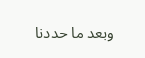وبعد ما حددنا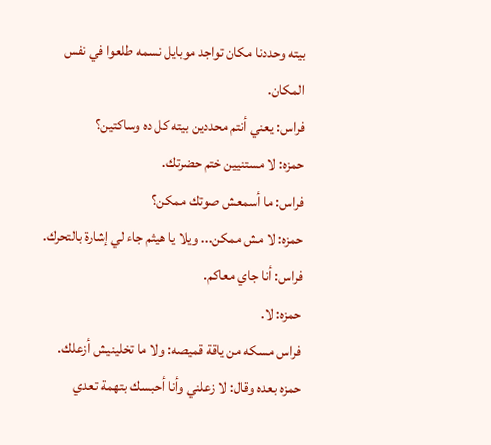بيته وحددنا مكان تواجد موبايل نسمه طلعوا في نفس المكان.
فراس: يعني أنتم محددين بيته كل ده وساكتين؟
حمزه: لا مستنيين ختم حضرتك.
فراس: ما أسمعش صوتك ممكن؟
حمزه: لا مش ممكن... ويلا يا هيثم جاء لي إشارة بالتحرك.
فراس: أنا جاي معاكم.
حمزه: لا.
فراس مسكه من ياقة قميصه: ولا ما تخلينيش أزعلك.
حمزه بعده وقال: لا زعلني وأنا أحبسك بتهمة تعدي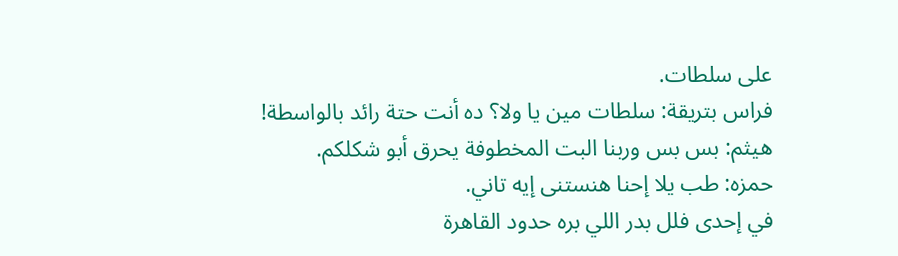على سلطات.
فراس بتريقة: سلطات مين يا ولا؟ ده أنت حتة رائد بالواسطة!
هيثم: بس بس وربنا البت المخطوفة يحرق أبو شكلكم.
حمزه: طب يلا إحنا هنستنى إيه تاني.
في إحدى فلل بدر اللي بره حدود القاهرة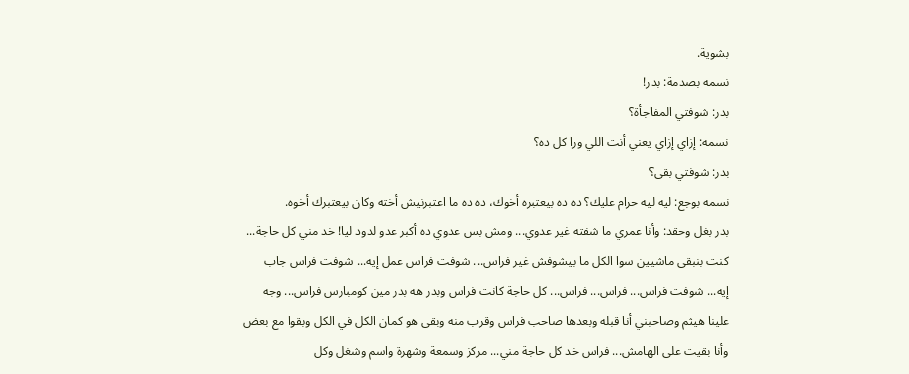بشوية.
نسمه بصدمة: بدر!
بدر: شوفتي المفاجأة؟
نسمه: إزاي إزاي يعني أنت اللي ورا كل ده؟
بدر: شوفتي بقى؟
نسمه بوجع: ليه ليه حرام عليك؟ ده ده بيعتبره أخوك، ده ده ما اعتبرنيش أخته وكان بيعتبرك أخوه.
بدر بغل وحقد: وأنا عمري ما شفته غير عدوي... ومش بس عدوي ده أكبر عدو لدود ليا! خد مني كل حاجة... كنت بنبقى ماشيين سوا الكل ما بيشوفش غير فراس... شوفت فراس عمل إيه... شوفت فراس جاب إيه... شوفت فراس... فراس... فراس... كل حاجة كانت فراس وبدر هه بدر مين كومبارس فراس... وجه علينا هيثم وصاحبني أنا قبله وبعدها صاحب فراس وقرب منه وبقى هو كمان الكل في الكل وبقوا مع بعض وأنا بقيت على الهامش... فراس خد كل حاجة مني... مركز وسمعة وشهرة واسم وشغل وكل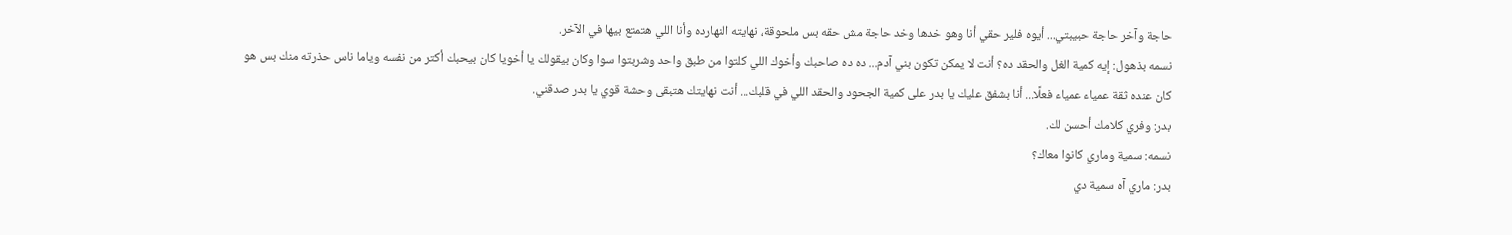حاجة وآخر حاجة حبيبتي... أيوه فلير حقي أنا وهو خدها وخد حاجة مش حقه بس ملحوقة، نهايته النهارده وأنا اللي هتمتع بيها في الآخر.
نسمه بذهول: إيه كمية الغل والحقد ده؟ أنت لا يمكن تكون بني آدم... ده ده صاحبك وأخوك اللي كلتوا من طبق واحد وشربتوا سوا وكان بيقولك يا أخويا كان بيحبك أكتر من نفسه وياما ناس حذرته منك بس هو كان عنده ثقة عمياء عمياء فعلًا... أنا بشفق عليك يا بدر على كمية الجحود والحقد اللي في قلبك... أنت نهايتك هتبقى وحشة قوي يا بدر صدقني.
بدر: وفري كلامك أحسن لك.
نسمه: سمية وماري كانوا معاك؟
بدر: ماري آه سمية دي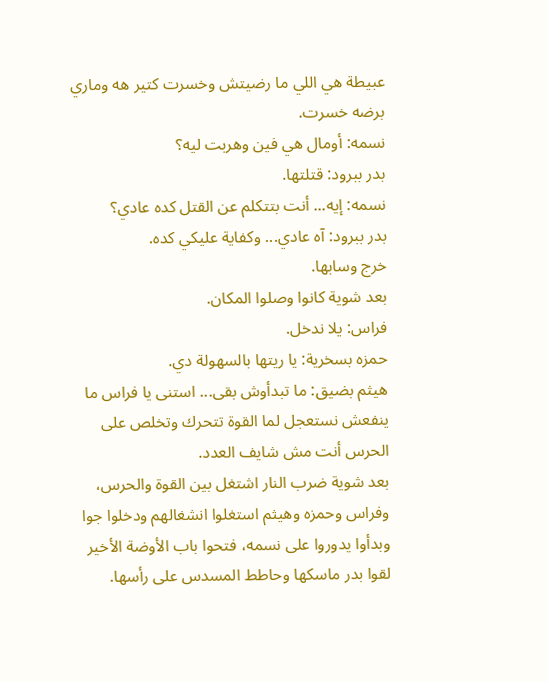عبيطة هي اللي ما رضيتش وخسرت كتير هه وماري برضه خسرت.
نسمه: أومال هي فين وهربت ليه؟
بدر ببرود: قتلتها.
نسمه: إيه... أنت بتتكلم عن القتل كده عادي؟
بدر ببرود: آه عادي... وكفاية عليكي كده.
خرج وسابها.
بعد شوية كانوا وصلوا المكان.
فراس: يلا ندخل.
حمزه بسخرية: يا ريتها بالسهولة دي.
هيثم بضيق: ما تبدأوش بقى... استنى يا فراس ما ينفعش نستعجل لما القوة تتحرك وتخلص على الحرس أنت مش شايف العدد.
بعد شوية ضرب النار اشتغل بين القوة والحرس، وفراس وحمزه وهيثم استغلوا انشغالهم ودخلوا جوا وبدأوا يدوروا على نسمه، فتحوا باب الأوضة الأخير لقوا بدر ماسكها وحاطط المسدس على رأسها.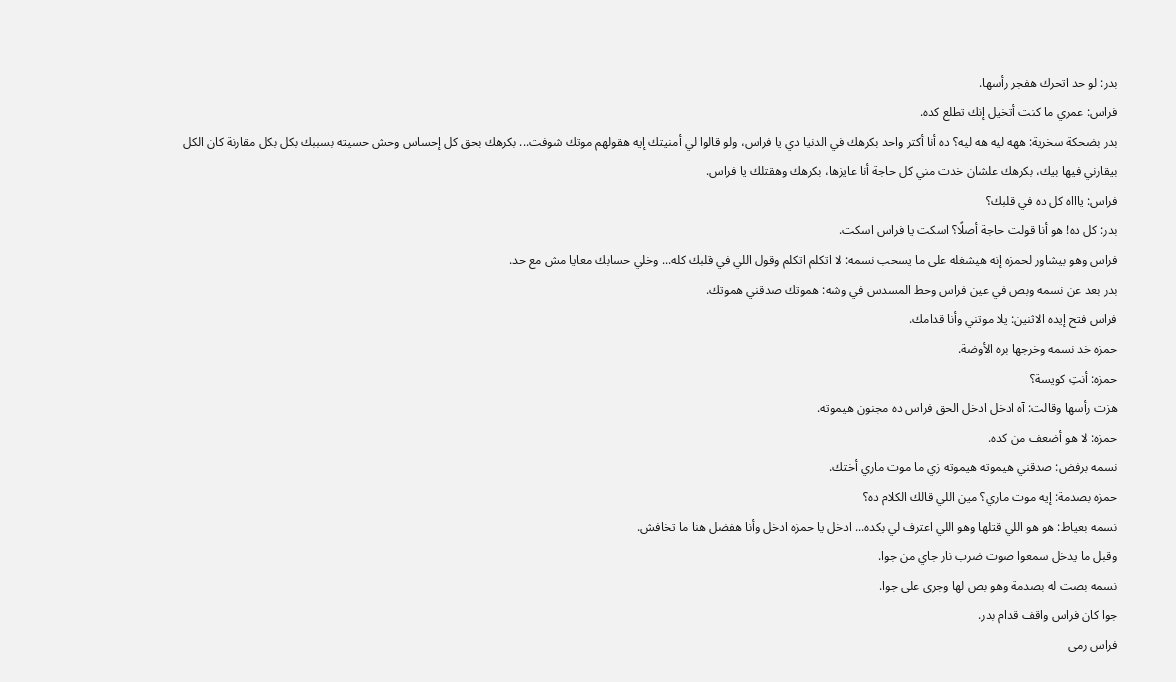بدر: لو حد اتحرك هفجر رأسها.
فراس: عمري ما كنت أتخيل إنك تطلع كده.
بدر بضحكة سخرية: ههه ليه هه ليه؟ ده أنا أكتر واحد بكرهك في الدنيا دي يا فراس، ولو قالوا لي أمنيتك إيه هقولهم موتك شوفت... بكرهك بحق كل إحساس وحش حسيته بسببك بكل بكل مقارنة كان الكل بيقارني فيها بيك، بكرهك علشان خدت مني كل حاجة أنا عايزها، بكرهك وهقتلك يا فراس.
فراس: ياااه كل ده في قلبك؟
بدر: كل ده! هو أنا قولت حاجة أصلًا؟ اسكت يا فراس اسكت.
فراس وهو بيشاور لحمزه إنه هيشغله على ما يسحب نسمه: لا اتكلم اتكلم وقول اللي في قلبك كله... وخلي حسابك معايا مش مع حد.
بدر بعد عن نسمه وبص في عين فراس وحط المسدس في وشه: هموتك صدقني هموتك.
فراس فتح إيده الاثنين: يلا موتني وأنا قدامك.
حمزه خد نسمه وخرجها بره الأوضة.
حمزه: أنتِ كويسة؟
هزت رأسها وقالت: آه ادخل ادخل الحق فراس ده مجنون هيموته.
حمزه: لا هو أضعف من كده.
نسمه برفض: صدقني هيموته هيموته زي ما موت ماري أختك.
حمزه بصدمة: إيه موت ماري؟ مين اللي قالك الكلام ده؟
نسمه بعياط: هو هو اللي قتلها وهو اللي اعترف لي بكده... ادخل يا حمزه ادخل وأنا هفضل هنا ما تخافش.
وقبل ما يدخل سمعوا صوت ضرب نار جاي من جوا.
نسمه بصت له بصدمة وهو بص لها وجرى على جوا.
جوا كان فراس واقف قدام بدر.
فراس رمى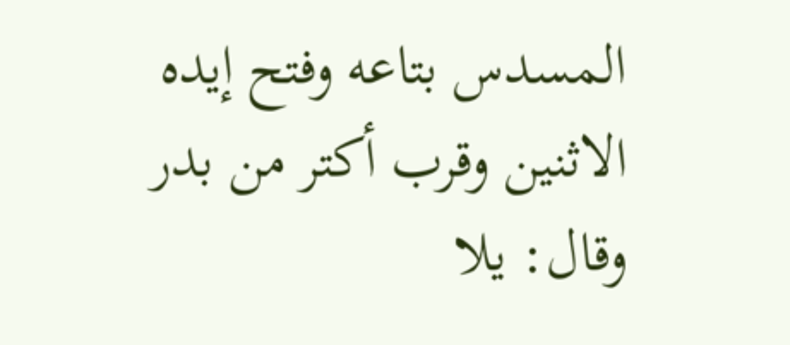المسدس بتاعه وفتح إيده الاثنين وقرب أكتر من بدر وقال: يلا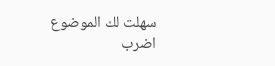سهلت لك الموضوع اضرب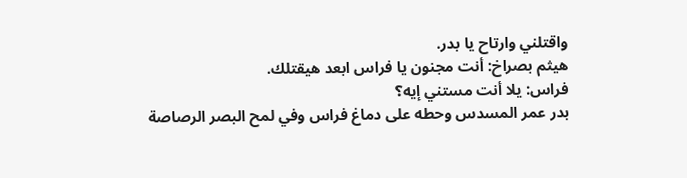واقتلني وارتاح يا بدر.
هيثم بصراخ: أنت مجنون يا فراس ابعد هيقتلك.
فراس: يلا أنت مستني إيه؟
بدر عمر المسدس وحطه على دماغ فراس وفي لمح البصر الرصاصة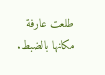طلعت عارفة مكانها بالضبط.